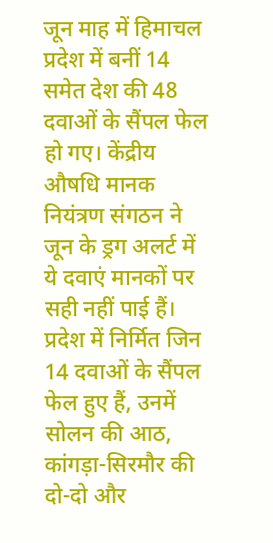जून माह में हिमाचल प्रदेश में बनीं 14 समेत देश की 48 दवाओं के सैंपल फेल हो गए। केंद्रीय औषधि मानक नियंत्रण संगठन ने जून के ड्रग अलर्ट में ये दवाएं मानकों पर सही नहीं पाई हैं। प्रदेश में निर्मित जिन 14 दवाओं के सैंपल फेल हुए हैं, उनमें सोलन की आठ, कांगड़ा-सिरमौर की दो-दो और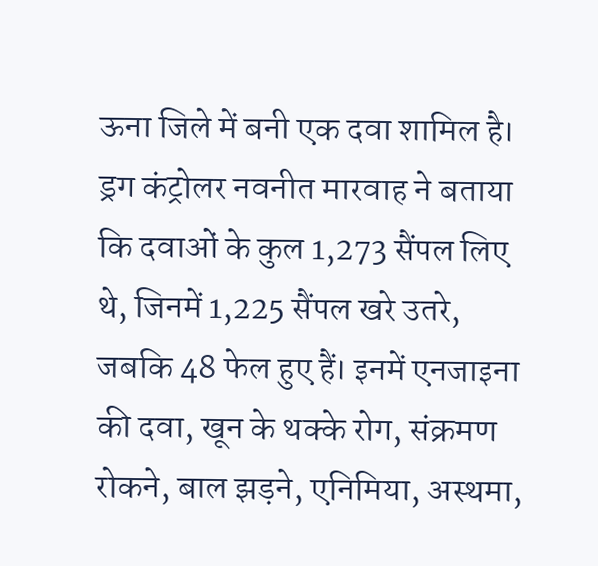ऊना जिले में बनी एक दवा शामिल है। ड्रग कंट्रोलर नवनीत मारवाह ने बताया कि दवाओं के कुल 1,273 सैंपल लिए थे, जिनमें 1,225 सैंपल खरे उतरे, जबकि 48 फेल हुए हैं। इनमें एनजाइना की दवा, खून के थक्के रोग, संक्रमण रोकने, बाल झड़ने, एनिमिया, अस्थमा,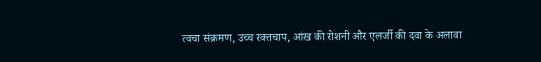त्वचा संक्रमण, उच्च रक्तचाप, आंख की रोशनी और एलर्जी की दवा के अलावा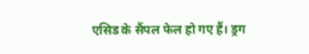एसिड के सैंपल फेल हो गए हैं। ड्रग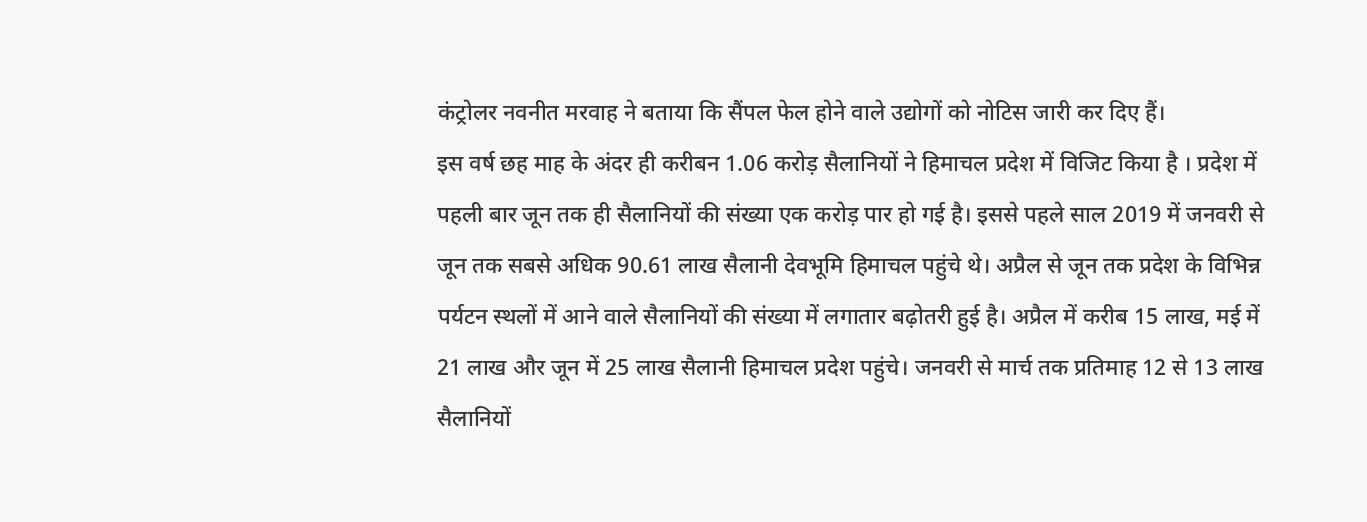कंट्रोलर नवनीत मरवाह ने बताया कि सैंपल फेल होने वाले उद्योगों को नोटिस जारी कर दिए हैं।
इस वर्ष छह माह के अंदर ही करीबन 1.06 करोड़ सैलानियों ने हिमाचल प्रदेश में विजिट किया है । प्रदेश में पहली बार जून तक ही सैलानियों की संख्या एक करोड़ पार हो गई है। इससे पहले साल 2019 में जनवरी से जून तक सबसे अधिक 90.61 लाख सैलानी देवभूमि हिमाचल पहुंचे थे। अप्रैल से जून तक प्रदेश के विभिन्न पर्यटन स्थलों में आने वाले सैलानियों की संख्या में लगातार बढ़ोतरी हुई है। अप्रैल में करीब 15 लाख, मई में 21 लाख और जून में 25 लाख सैलानी हिमाचल प्रदेश पहुंचे। जनवरी से मार्च तक प्रतिमाह 12 से 13 लाख सैलानियों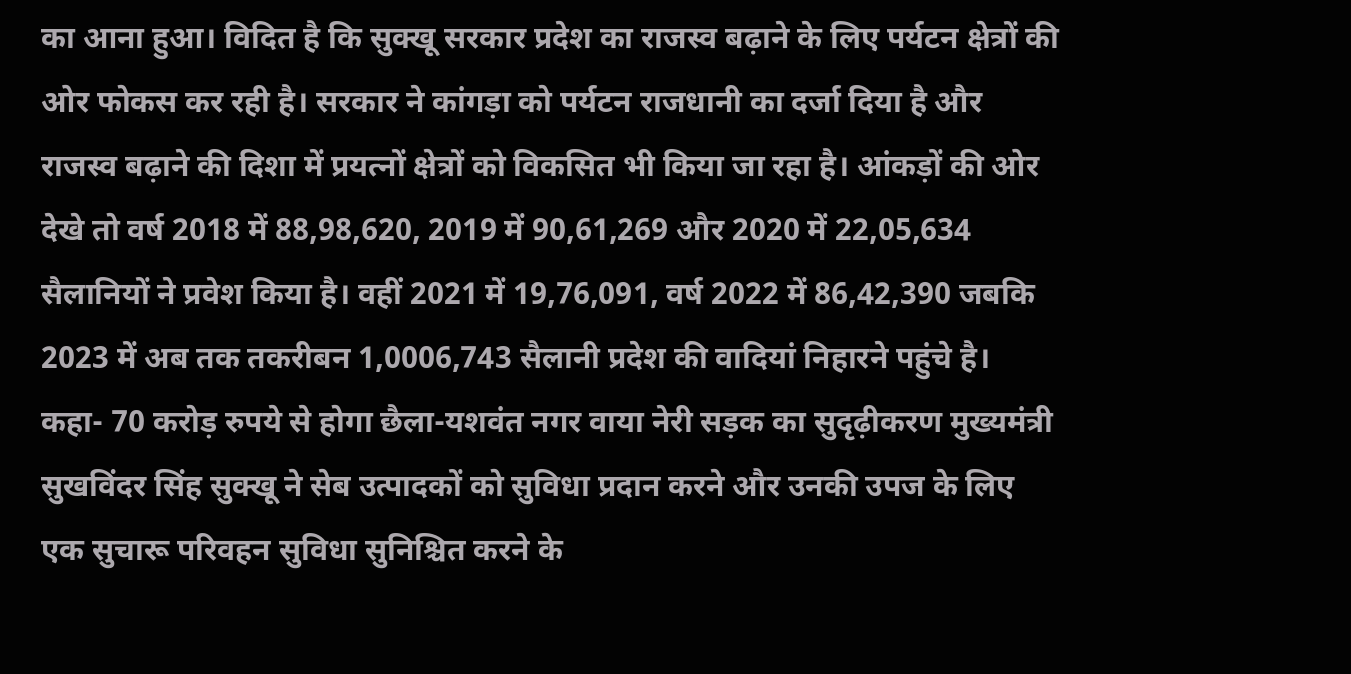का आना हुआ। विदित है कि सुक्खू सरकार प्रदेश का राजस्व बढ़ाने के लिए पर्यटन क्षेत्रों की ओर फोकस कर रही है। सरकार ने कांगड़ा को पर्यटन राजधानी का दर्जा दिया है और राजस्व बढ़ाने की दिशा में प्रयत्नों क्षेत्रों को विकसित भी किया जा रहा है। आंकड़ों की ओर देखे तो वर्ष 2018 में 88,98,620, 2019 में 90,61,269 और 2020 में 22,05,634 सैलानियों ने प्रवेश किया है। वहीं 2021 में 19,76,091, वर्ष 2022 में 86,42,390 जबकि 2023 में अब तक तकरीबन 1,0006,743 सैलानी प्रदेश की वादियां निहारने पहुंचे है।
कहा- 70 करोड़ रुपये से होगा छैला-यशवंत नगर वाया नेरी सड़क का सुदृढ़ीकरण मुख्यमंत्री सुखविंदर सिंह सुक्खू ने सेब उत्पादकों को सुविधा प्रदान करने और उनकी उपज के लिए एक सुचारू परिवहन सुविधा सुनिश्चित करने के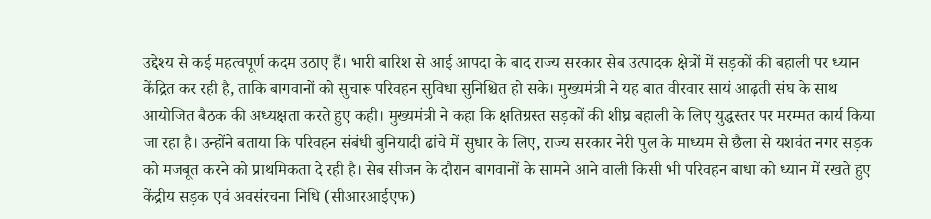उद्देश्य से कई महत्वपूर्ण कदम उठाए हैं। भारी बारिश से आई आपदा के बाद राज्य सरकार सेब उत्पादक क्षेत्रों में सड़कों की बहाली पर ध्यान केंद्रित कर रही है, ताकि बागवानों को सुचारू परिवहन सुविधा सुनिश्चित हो सके। मुख्यमंत्री ने यह बात वीरवार सायं आढ़ती संघ के साथ आयोजित बैठक की अध्यक्षता करते हुए कही। मुख्यमंत्री ने कहा कि क्षतिग्रस्त सड़कों की शीघ्र बहाली के लिए युद्धस्तर पर मरम्मत कार्य किया जा रहा है। उन्होंने बताया कि परिवहन संबंधी बुनियादी ढांचे में सुधार के लिए, राज्य सरकार नेरी पुल के माध्यम से छैला से यशवंत नगर सड़क को मजबूत करने को प्राथमिकता दे रही है। सेब सीजन के दौरान बागवानों के सामने आने वाली किसी भी परिवहन बाधा को ध्यान में रखते हुए केंद्रीय सड़क एवं अवसंरचना निधि (सीआरआईएफ)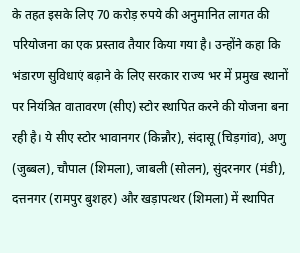के तहत इसके लिए 70 करोड़ रुपये की अनुमानित लागत की परियोजना का एक प्रस्ताव तैयार किया गया है। उन्होंने कहा कि भंडारण सुविधाएं बढ़ाने के लिए सरकार राज्य भर में प्रमुख स्थानों पर नियंत्रित वातावरण (सीए) स्टोर स्थापित करने की योजना बना रही है। ये सीए स्टोर भावानगर (किन्नौर), संदासू (चिड़गांव), अणु (जुब्बल), चौपाल (शिमला), जाबली (सोलन), सुंदरनगर (मंडी), दत्तनगर (रामपुर बुशहर) और खड़ापत्थर (शिमला) में स्थापित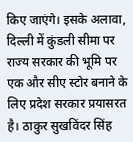किए जाएंगे। इसके अलावा, दिल्ली में कुंडली सीमा पर राज्य सरकार की भूमि पर एक और सीए स्टोर बनाने के लिए प्रदेश सरकार प्रयासरत है। ठाकुर सुखविंदर सिंह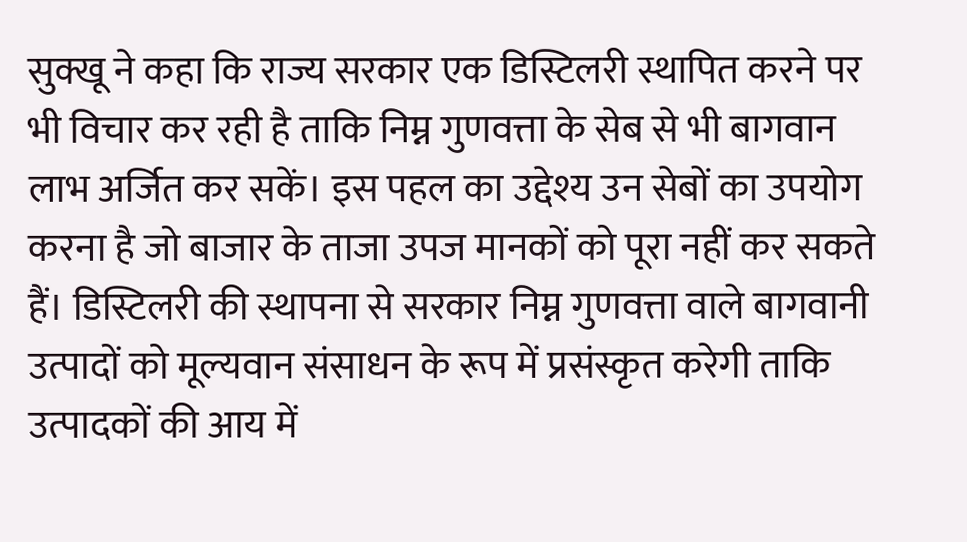सुक्खू ने कहा कि राज्य सरकार एक डिस्टिलरी स्थापित करने पर भी विचार कर रही है ताकि निम्न गुणवत्ता के सेब से भी बागवान लाभ अर्जित कर सकें। इस पहल का उद्देश्य उन सेबों का उपयोग करना है जो बाजार के ताजा उपज मानकों को पूरा नहीं कर सकते हैं। डिस्टिलरी की स्थापना से सरकार निम्न गुणवत्ता वाले बागवानी उत्पादों को मूल्यवान संसाधन के रूप में प्रसंस्कृत करेगी ताकि उत्पादकों की आय में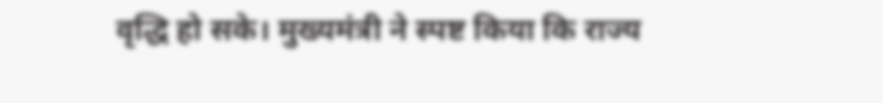वृद्धि हो सके। मुख्यमंत्री ने स्पष्ट किया कि राज्य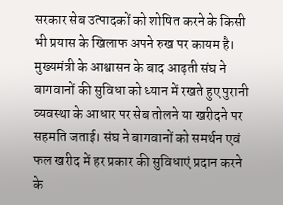सरकार सेब उत्पादकों को शोषित करने के किसी भी प्रयास के खिलाफ अपने रुख पर कायम है। मुख्यमंत्री के आश्वासन के बाद आढ़ती संघ ने बागवानों की सुविधा को ध्यान में रखते हुए पुरानी व्यवस्था के आधार पर सेब तोलने या खरीदने पर सहमति जताई। संघ ने बागवानों को समर्थन एवं फल खरीद में हर प्रकार की सुविधाएं प्रदान करने के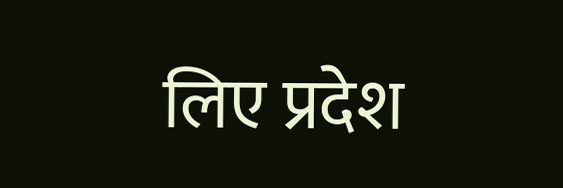लिए प्रदेश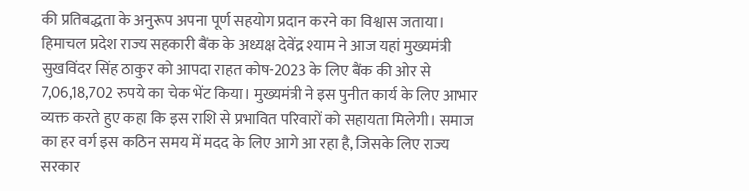की प्रतिबद्धता के अनुरूप अपना पूर्ण सहयोग प्रदान करने का विश्वास जताया।
हिमाचल प्रदेश राज्य सहकारी बैंक के अध्यक्ष देवेंद्र श्याम ने आज यहां मुख्यमंत्री सुखविंदर सिंह ठाकुर को आपदा राहत कोष-2023 के लिए बैंक की ओर से 7,06,18,702 रुपये का चेक भेंट किया। मुख्यमंत्री ने इस पुनीत कार्य के लिए आभार व्यक्त करते हुए कहा कि इस राशि से प्रभावित परिवारों को सहायता मिलेगी। समाज का हर वर्ग इस कठिन समय में मदद के लिए आगे आ रहा है, जिसके लिए राज्य सरकार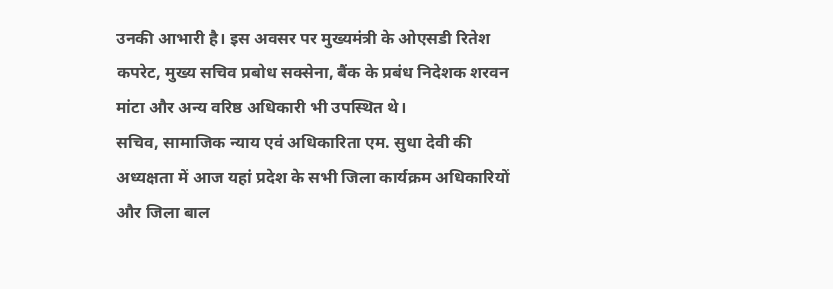उनकी आभारी है। इस अवसर पर मुख्यमंत्री के ओएसडी रितेश कपरेट, मुख्य सचिव प्रबोध सक्सेना, बैंक के प्रबंध निदेशक शरवन मांटा और अन्य वरिष्ठ अधिकारी भी उपस्थित थे।
सचिव, सामाजिक न्याय एवं अधिकारिता एम. सुधा देवी की अध्यक्षता में आज यहां प्रदेश के सभी जिला कार्यक्रम अधिकारियों और जिला बाल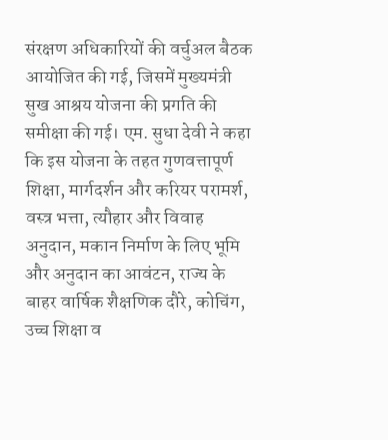संरक्षण अधिकारियों की वर्चुअल बैठक आयोजित की गई, जिसमें मुख्यमंत्री सुख आश्रय योजना की प्रगति की समीक्षा की गई। एम. सुधा देवी ने कहा कि इस योजना के तहत गुणवत्तापूर्ण शिक्षा, मार्गदर्शन और करियर परामर्श, वस्त्र भत्ता, त्यौहार और विवाह अनुदान, मकान निर्माण के लिए भूमि और अनुदान का आवंटन, राज्य के बाहर वार्षिक शैक्षणिक दौरे, कोचिंग, उच्च शिक्षा व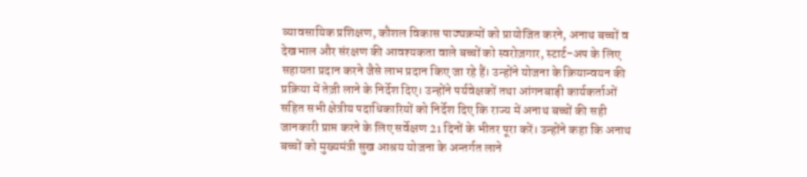व्यावसायिक प्रशिक्षण, कौशल विकास पाठ्यक्रमों को प्रायोजित करने, अनाथ बच्चों व देखभाल और संरक्षण की आवश्यकता वाले बच्चों को स्वरोज़गार, स्टार्ट-अप के लिए सहायता प्रदान करने जैसे लाभ प्रदान किए जा रहे हैं। उन्होंने योजना के क्रियान्वयन की प्रक्रिया में तेज़ी लाने के निर्देश दिए। उन्होंने पर्यवेक्षकों तथा आंगनबाड़ी कार्यकर्ताओं सहित सभी क्षेत्रीय पदाधिकारियों को निर्देश दिए कि राज्य में अनाथ बच्चों की सही जानकारी प्राप्त करने के लिए सर्वेक्षण 21 दिनों के भीतर पूरा करें। उन्होंने कहा कि अनाथ बच्चों को मुख्यमंत्री सुख आश्रय योजना के अन्तर्गत लाने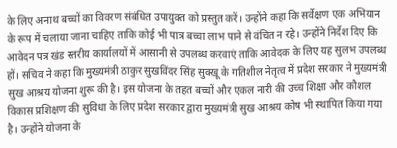के लिए अनाथ बच्चों का विवरण संबंधित उपायुक्त को प्रस्तुत करें। उन्होंने कहा कि सर्वेक्षण एक अभियान के रूप में चलाया जाना चाहिए ताकि कोई भी पात्र बच्चा लाभ पाने से वंचित न रहे। उन्होंने निर्देश दिए कि आवेदन पत्र खंड स्तरीय कार्यालयों में आसानी से उपलब्ध करवाएं ताकि आवेदक के लिए यह सुलभ उपलब्ध हों। सचिव ने कहा कि मुख्यमंत्री ठाकुर सुखविंदर सिंह सुक्खू के गतिशील नेतृत्व में प्रदेश सरकार ने मुख्यमंत्री सुख आश्रय योजना शुरू की है। इस योजना के तहत बच्चों और एकल नारी की उच्च शिक्षा और कौशल विकास प्रशिक्षण की सुविधा के लिए प्रदेश सरकार द्वारा मुख्यमंत्री सुख आश्रय कोष भी स्थापित किया गया है। उन्होंने योजना के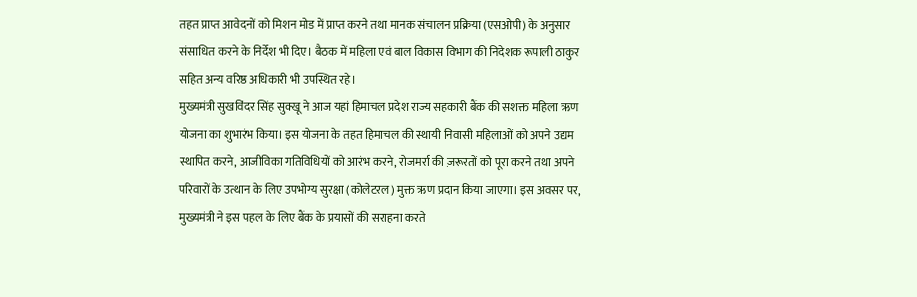तहत प्राप्त आवेदनों को मिशन मोड में प्राप्त करने तथा मानक संचालन प्रक्रिया (एसओपी) के अनुसार संसाधित करने के निर्देश भी दिए। बैठक में महिला एवं बाल विकास विभाग की निदेशक रूपाली ठाकुर सहित अन्य वरिष्ठ अधिकारी भी उपस्थित रहे।
मुख्यमंत्री सुखविंदर सिंह सुक्खू ने आज यहां हिमाचल प्रदेश राज्य सहकारी बैंक की सशक्त महिला ऋण योजना का शुभारंभ किया। इस योजना के तहत हिमाचल की स्थायी निवासी महिलाओं को अपने उद्यम स्थापित करने, आजीविका गतिविधियों को आरंभ करने, रोजमर्रा की ज़रूरतों को पूरा करने तथा अपने परिवारों के उत्थान के लिए उपभोग्य सुरक्षा (कोलेटरल) मुक्त ऋण प्रदान किया जाएगा। इस अवसर पर, मुख्यमंत्री ने इस पहल के लिए बैंक के प्रयासों की सराहना करते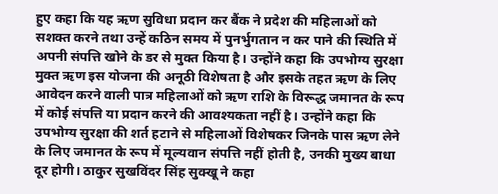हुए कहा कि यह ऋण सुविधा प्रदान कर बैंक ने प्रदेश की महिलाओं को सशक्त करने तथा उन्हें कठिन समय में पुनर्भुगतान न कर पाने की स्थिति में अपनी संपत्ति खोने के डर से मुक्त किया है। उन्होंने कहा कि उपभोग्य सुरक्षा मुक्त ऋण इस योजना की अनूठी विशेषता है और इसके तहत ऋण के लिए आवेदन करने वाली पात्र महिलाओं को ऋण राशि के विरूद्ध जमानत के रूप में कोई संपत्ति या प्रदान करने की आवश्यकता नहीं है। उन्होंने कहा कि उपभोग्य सुरक्षा की शर्त हटाने से महिलाओं विशेषकर जिनके पास ऋण लेने के लिए जमानत के रूप में मूल्यवान संपत्ति नहीं होती है, उनकी मुख्य बाधा दूर होगी। ठाकुर सुखविंदर सिंह सुक्खू ने कहा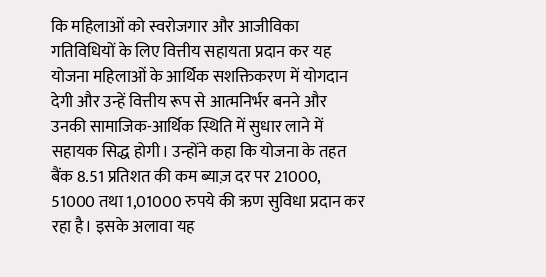कि महिलाओं को स्वरोजगार और आजीविका गतिविधियों के लिए वित्तीय सहायता प्रदान कर यह योजना महिलाओं के आर्थिक सशक्तिकरण में योगदान देगी और उन्हें वित्तीय रूप से आत्मनिर्भर बनने और उनकी सामाजिक-आर्थिक स्थिति में सुधार लाने में सहायक सिद्ध होगी। उन्होंने कहा कि योजना के तहत बैंक 8.51 प्रतिशत की कम ब्याज़ दर पर 21000, 51000 तथा 1,01000 रुपये की ऋण सुविधा प्रदान कर रहा है। इसके अलावा यह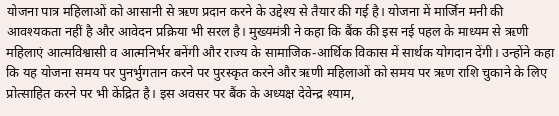योजना पात्र महिलाओं को आसानी से ऋण प्रदान करने के उद्देश्य से तैयार की गई है। योजना में मार्जिन मनी की आवश्यकता नहीं है और आवेदन प्रक्रिया भी सरल है। मुख्यमंत्री ने कहा कि बैंक की इस नई पहल के माध्यम से ऋणी महिलाएं आत्मविश्वासी व आत्मनिर्भर बनेंगी और राज्य के सामाजिक-आर्थिक विकास में सार्थक योगदान देंगी। उन्होंने कहा कि यह योजना समय पर पुनर्भुगतान करने पर पुरस्कृत करने और ऋणी महिलाओं को समय पर ऋण राशि चुकाने के लिए प्रोत्साहित करने पर भी केंद्रित है। इस अवसर पर बैंक के अध्यक्ष देवेन्द्र श्याम,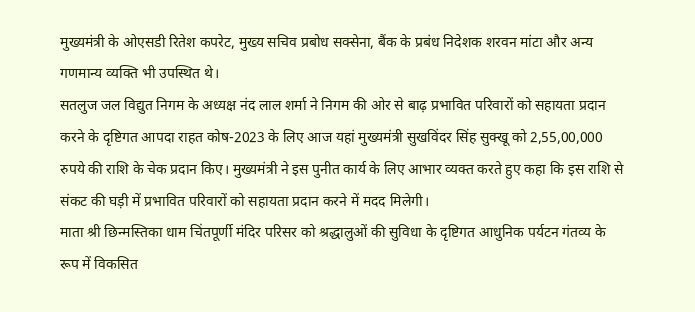मुख्यमंत्री के ओएसडी रितेश कपरेट, मुख्य सचिव प्रबोध सक्सेना, बैंक के प्रबंध निदेशक शरवन मांटा और अन्य गणमान्य व्यक्ति भी उपस्थित थे।
सतलुज जल विद्युत निगम के अध्यक्ष नंद लाल शर्मा ने निगम की ओर से बाढ़ प्रभावित परिवारों को सहायता प्रदान करने के दृष्टिगत आपदा राहत कोष-2023 के लिए आज यहां मुख्यमंत्री सुखविंदर सिंह सुक्खू को 2,55,00,000 रुपये की राशि के चेक प्रदान किए। मुख्यमंत्री ने इस पुनीत कार्य के लिए आभार व्यक्त करते हुए कहा कि इस राशि से संकट की घड़ी में प्रभावित परिवारों को सहायता प्रदान करने में मदद मिलेगी।
माता श्री छिन्मस्तिका धाम चिंतपूर्णी मंदिर परिसर को श्रद्धालुओं की सुविधा के दृष्टिगत आधुनिक पर्यटन गंतव्य के रूप में विकसित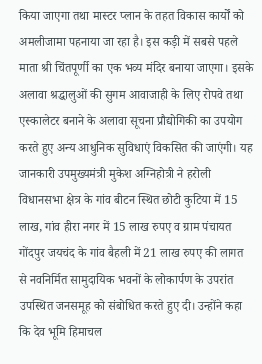किया जाएगा तथा मास्टर प्लान के तहत विकास कार्यों को अमलीजामा पहनाया जा रहा है। इस कड़ी में सबसे पहले माता श्री चिंतपूर्णी का एक भव्य मंदिर बनाया जाएगा। इसके अलावा श्रद्धालुओं की सुगम आवाजाही के लिए रोपवे तथा एस्कालेटर बनाने के अलावा सूचना प्रौद्योगिकी का उपयोग करते हुए अन्य आधुनिक सुविधाएं विकसित की जाएंगी। यह जानकारी उपमुख्यमंत्री मुकेश अग्निहोत्री ने हरोली विधानसभा क्षेत्र के गांव बीटन स्थित छोटी कुटिया में 15 लाख, गांव हीरा नगर में 15 लाख रुपए व ग्राम पंचायत गोंदपुर जयचंद के गांव बैहली में 21 लाख रुपए की लागत से नवनिर्मित सामुदायिक भवनों के लोकार्पण के उपरांत उपस्थित जनसमूह को संबोधित करते हुए दी। उन्होंने कहा कि देव भूमि हिमाचल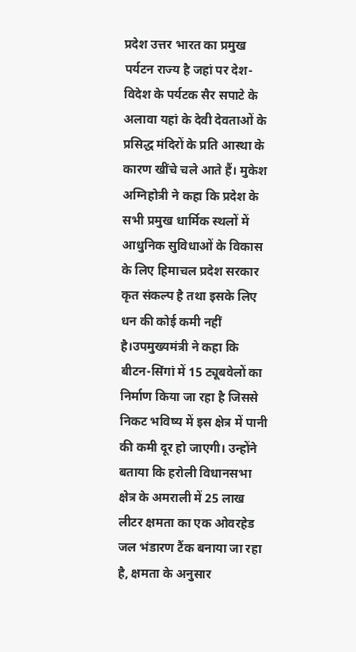प्रदेश उत्तर भारत का प्रमुख पर्यटन राज्य है जहां पर देश-विदेश के पर्यटक सैर सपाटे के अलावा यहां के देवी देवताओं के प्रसिद्ध मंदिरों के प्रति आस्था के कारण खींचे चले आते हैं। मुकेश अग्निहोत्री ने कहा कि प्रदेश के सभी प्रमुख धार्मिक स्थलों में आधुनिक सुविधाओं के विकास के लिए हिमाचल प्रदेश सरकार कृत संकल्प है तथा इसके लिए धन की कोई कमी नहीं है।उपमुख्यमंत्री ने कहा कि बीटन-सिंगां में 15 ट्यूबवेलों का निर्माण किया जा रहा है जिससे निकट भविष्य में इस क्षेत्र में पानी की कमी दूर हो जाएगी। उन्होंने बताया कि हरोली विधानसभा क्षेत्र के अमराली में 25 लाख लीटर क्षमता का एक ओवरहेड जल भंडारण टैंक बनाया जा रहा है, क्षमता के अनुसार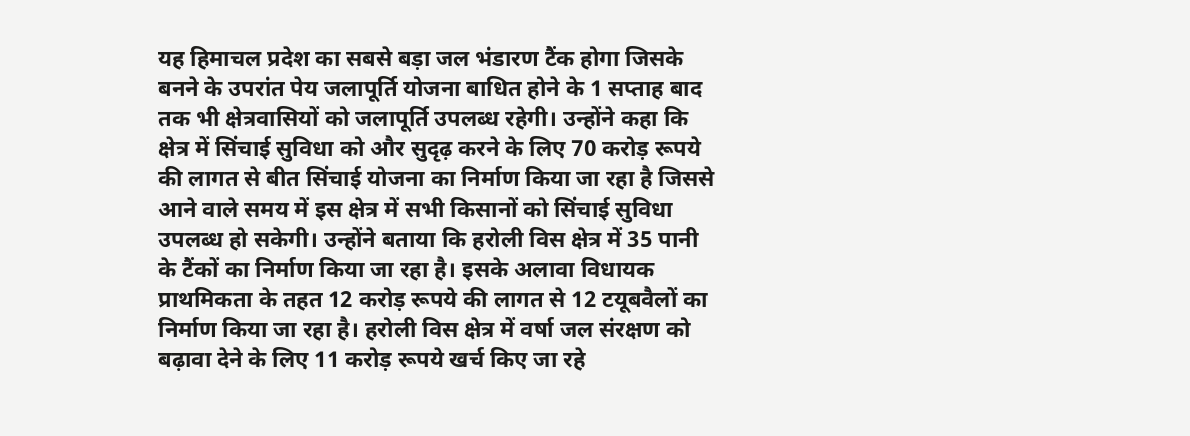यह हिमाचल प्रदेश का सबसे बड़ा जल भंडारण टैंक होगा जिसके बनने के उपरांत पेय जलापूर्ति योजना बाधित होने के 1 सप्ताह बाद तक भी क्षेत्रवासियों को जलापूर्ति उपलब्ध रहेगी। उन्होंने कहा कि क्षेत्र में सिंचाई सुविधा को और सुदृढ़ करने के लिए 70 करोड़ रूपये की लागत से बीत सिंचाई योजना का निर्माण किया जा रहा है जिससे आने वाले समय में इस क्षेत्र में सभी किसानों को सिंचाई सुविधा उपलब्ध हो सकेगी। उन्होंने बताया कि हरोली विस क्षेत्र में 35 पानी के टैंकों का निर्माण किया जा रहा है। इसके अलावा विधायक प्राथमिकता के तहत 12 करोड़ रूपये की लागत से 12 टयूबवैलों का निर्माण किया जा रहा है। हरोली विस क्षेत्र में वर्षा जल संरक्षण को बढ़ावा देने के लिए 11 करोड़ रूपये खर्च किए जा रहे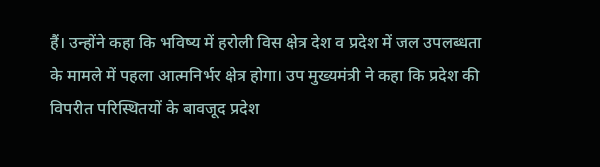हैं। उन्होंने कहा कि भविष्य में हरोली विस क्षेत्र देश व प्रदेश में जल उपलब्धता के मामले में पहला आत्मनिर्भर क्षेत्र होगा। उप मुख्यमंत्री ने कहा कि प्रदेश की विपरीत परिस्थितयों के बावजूद प्रदेश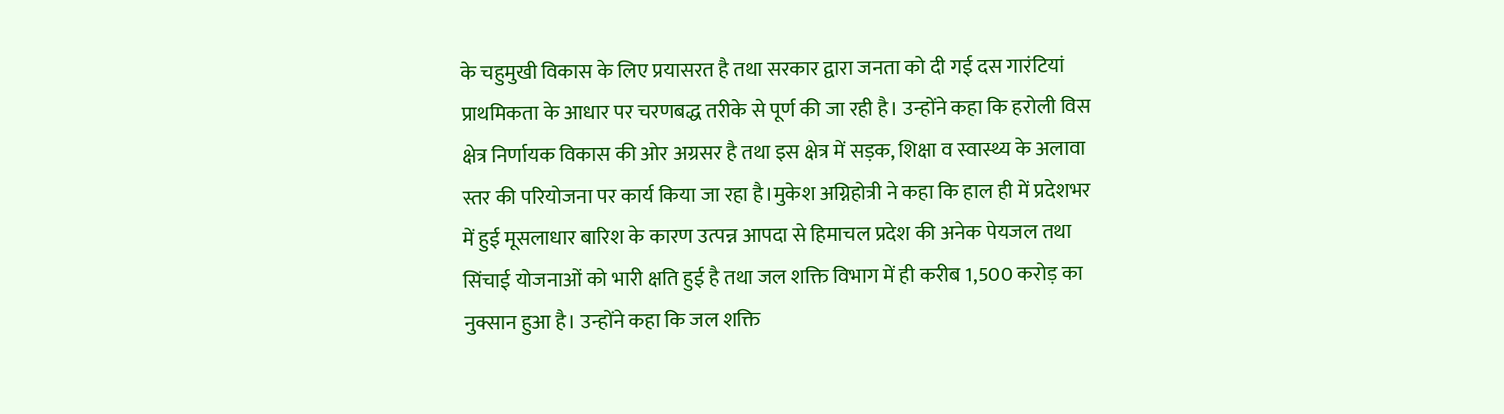के चहुमुखी विकास के लिए प्रयासरत है तथा सरकार द्वारा जनता को दी गई दस गारंटियां प्राथमिकता के आधार पर चरणबद्ध तरीके से पूर्ण की जा रही है। उन्होंने कहा कि हरोली विस क्षेत्र निर्णायक विकास की ओर अग्रसर है तथा इस क्षेत्र में सड़क, शिक्षा व स्वास्थ्य के अलावा स्तर की परियोजना पर कार्य किया जा रहा है।मुकेश अग्निहोत्री ने कहा कि हाल ही में प्रदेशभर में हुई मूसलाधार बारिश के कारण उत्पन्न आपदा से हिमाचल प्रदेश की अनेक पेयजल तथा सिंचाई योजनाओं को भारी क्षति हुई है तथा जल शक्ति विभाग में ही करीब 1,500 करोड़ का नुक्सान हुआ है। उन्होंने कहा कि जल शक्ति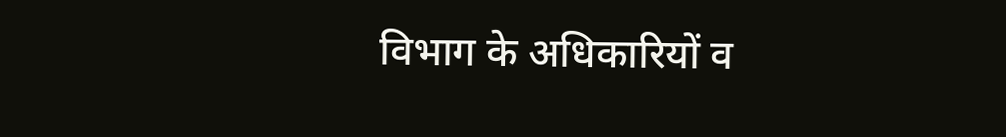विभाग के अधिकारियों व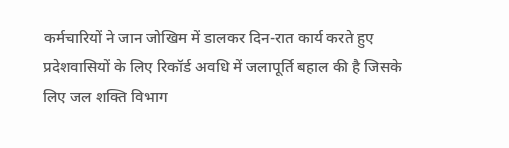कर्मचारियों ने जान जोखिम में डालकर दिन-रात कार्य करते हुए प्रदेशवासियों के लिए रिकॉर्ड अवधि में जलापूर्ति बहाल की है जिसके लिए जल शक्ति विभाग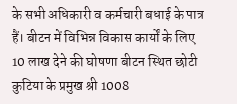के सभी अधिकारी व कर्मचारी बधाई के पात्र हैं। बीटन में विभिन्न विकास कार्यों के लिए 10 लाख देने की घोषणा बीटन स्थित छोटी कुटिया के प्रमुख श्री 1008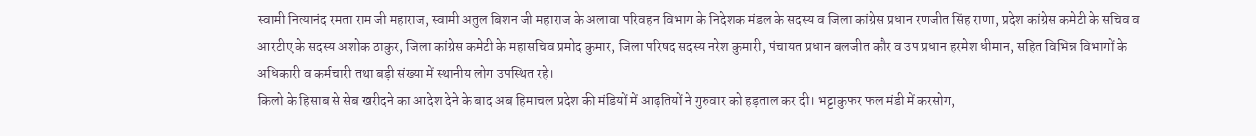स्वामी नित्यानंद रमता राम जी महाराज, स्वामी अतुल बिशन जी महाराज के अलावा परिवहन विभाग के निदेशक मंडल के सदस्य व जिला कांग्रेस प्रधान रणजीत सिंह राणा, प्रदेश कांग्रेस कमेटी के सचिव व आरटीए के सदस्य अशोक ठाकुर, जिला कांग्रेस कमेटी के महासचिव प्रमोद कुमार, जिला परिषद सदस्य नरेश कुमारी, पंचायत प्रधान बलजीत कौर व उप प्रधान हरमेश धीमान, सहित विभिन्न विभागों के अधिकारी व कर्मचारी तथा बड़ी संख्या में स्थानीय लोग उपस्थित रहे।
किलो के हिसाब से सेब खरीदने का आदेश देने के बाद अब हिमाचल प्रदेश की मंडियों में आढ़तियों ने गुरुवार को हड़ताल कर दी। भट्टाकुफर फल मंडी में करसोग,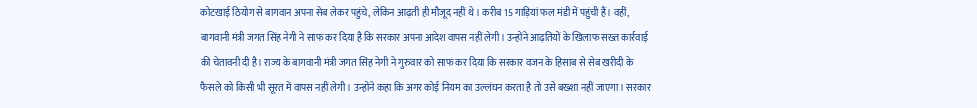कोटखाई ठियोग से बागवान अपना सेब लेकर पहुंचे, लेकिन आढ़ती ही मौजूद नहीं थे। करीब 15 गाड़ियां फल मंडी में पहुंची हैं। वहीं, बागवानी मंत्री जगत सिंह नेगी ने साफ कर दिया है कि सरकार अपना आदेश वापस नहीं लेगी। उन्होंने आढ़तियों के खिलाफ सख्त कार्रवाई की चेतावनी दी है। राज्य के बागवानी मंत्री जगत सिंह नेगी ने गुरुवार को साफ कर दिया कि सरकार वजन के हिसाब से सेब खरीदी के फैसले को किसी भी सूरत में वापस नहीं लेगी। उन्होंने कहा कि अगर कोई नियम का उल्लंघन करता है तो उसे बख्शा नहीं जाएगा। सरकार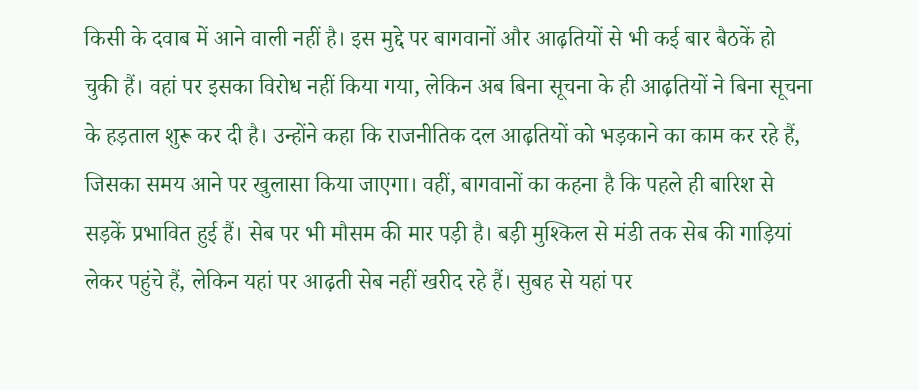किसी के दवाब में आने वाली नहीं है। इस मुद्दे पर बागवानों और आढ़तियों से भी कई बार बैठकें हो चुकी हैं। वहां पर इसका विरोध नहीं किया गया, लेकिन अब बिना सूचना के ही आढ़तियों ने बिना सूचना के हड़ताल शुरू कर दी है। उन्होंने कहा कि राजनीतिक दल आढ़तियों को भड़काने का काम कर रहे हैं, जिसका समय आने पर खुलासा किया जाएगा। वहीं, बागवानों का कहना है कि पहले ही बारिश से सड़कें प्रभावित हुई हैं। सेब पर भी मौसम की मार पड़ी है। बड़ी मुश्किल से मंडी तक सेब की गाड़ियां लेकर पहुंचे हैं, लेकिन यहां पर आढ़ती सेब नहीं खरीद रहे हैं। सुबह से यहां पर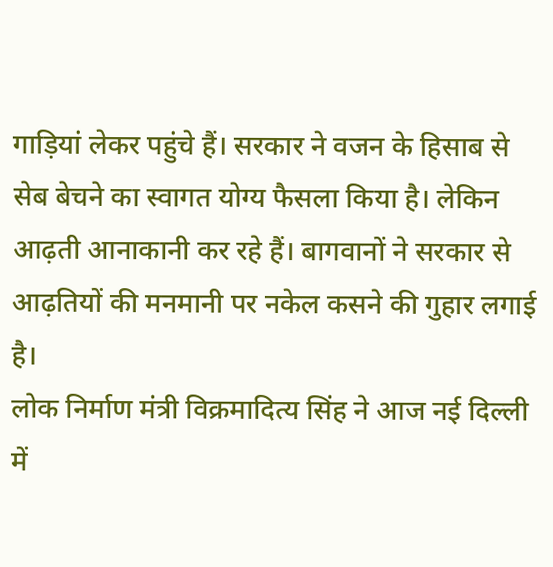गाड़ियां लेकर पहुंचे हैं। सरकार ने वजन के हिसाब से सेब बेचने का स्वागत योग्य फैसला किया है। लेकिन आढ़ती आनाकानी कर रहे हैं। बागवानों ने सरकार से आढ़तियों की मनमानी पर नकेल कसने की गुहार लगाई है।
लोक निर्माण मंत्री विक्रमादित्य सिंह ने आज नई दिल्ली में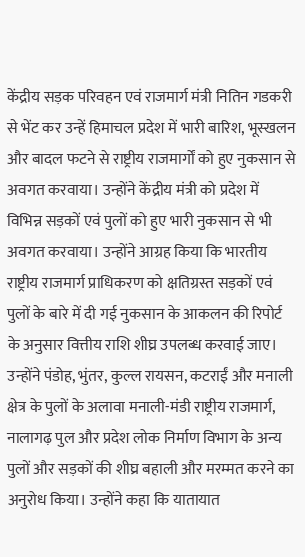केंद्रीय सड़क परिवहन एवं राजमार्ग मंत्री नितिन गडकरी से भेंट कर उन्हें हिमाचल प्रदेश में भारी बारिश, भूस्खलन और बादल फटने से राष्ट्रीय राजमार्गों को हुए नुकसान से अवगत करवाया। उन्होंने केंद्रीय मंत्री को प्रदेश में विभिन्न सड़कों एवं पुलों को हुए भारी नुकसान से भी अवगत करवाया। उन्होंने आग्रह किया कि भारतीय राष्ट्रीय राजमार्ग प्राधिकरण को क्षतिग्रस्त सड़कों एवं पुलों के बारे में दी गई नुकसान के आकलन की रिपोर्ट के अनुसार वित्तीय राशि शीघ्र उपलब्ध करवाई जाए। उन्होंने पंडोह, भुंतर, कुल्ल रायसन, कटराईं और मनाली क्षेत्र के पुलों के अलावा मनाली-मंडी राष्ट्रीय राजमार्ग, नालागढ़ पुल और प्रदेश लोक निर्माण विभाग के अन्य पुलों और सड़कों की शीघ्र बहाली और मरम्मत करने का अनुरोध किया। उन्होंने कहा कि यातायात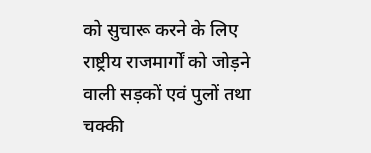को सुचारू करने के लिए राष्ट्रीय राजमार्गों को जोड़ने वाली सड़कों एवं पुलों तथा चक्की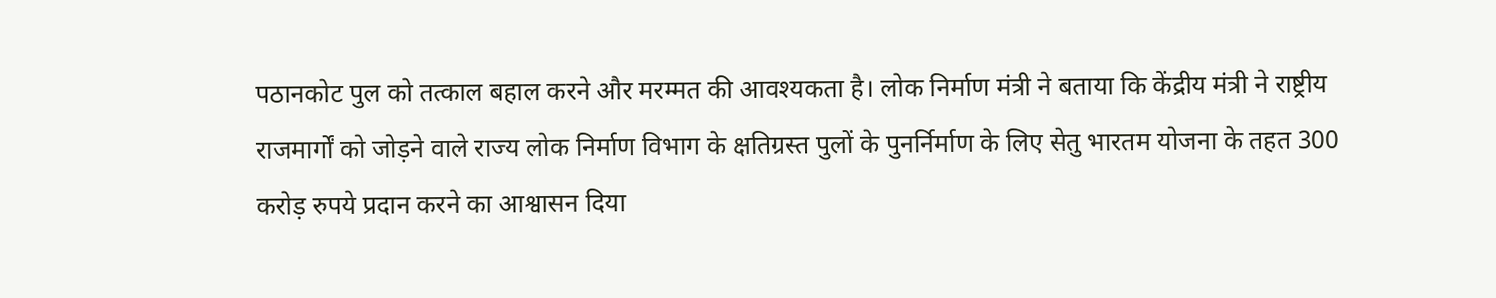पठानकोट पुल को तत्काल बहाल करने और मरम्मत की आवश्यकता है। लोक निर्माण मंत्री ने बताया कि केंद्रीय मंत्री ने राष्ट्रीय राजमार्गों को जोड़ने वाले राज्य लोक निर्माण विभाग के क्षतिग्रस्त पुलों के पुनर्निर्माण के लिए सेतु भारतम योजना के तहत 300 करोड़ रुपये प्रदान करने का आश्वासन दिया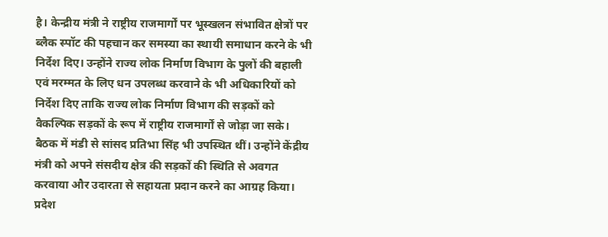है। केन्द्रीय मंत्री ने राष्ट्रीय राजमार्गों पर भूस्खलन संभावित क्षेत्रों पर ब्लैक स्पॉट की पहचान कर समस्या का स्थायी समाधान करने के भी निर्देश दिए। उन्होंने राज्य लोक निर्माण विभाग के पुलों की बहाली एवं मरम्मत के लिए धन उपलब्ध करवाने के भी अधिकारियों को निर्देश दिए ताकि राज्य लोक निर्माण विभाग की सड़कों को वैकल्पिक सड़कों के रूप में राष्ट्रीय राजमार्गों से जोड़ा जा सके। बैठक में मंडी से सांसद प्रतिभा सिंह भी उपस्थित थीं। उन्होंने केंद्रीय मंत्री को अपने संसदीय क्षेत्र की सड़कों की स्थिति से अवगत करवाया और उदारता से सहायता प्रदान करने का आग्रह किया।
प्रदेश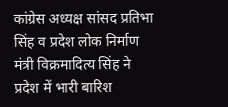कांग्रेस अध्यक्ष सांसद प्रतिभा सिंह व प्रदेश लोक निर्माण मंत्री विक्रमादित्य सिंह ने प्रदेश में भारी बारिश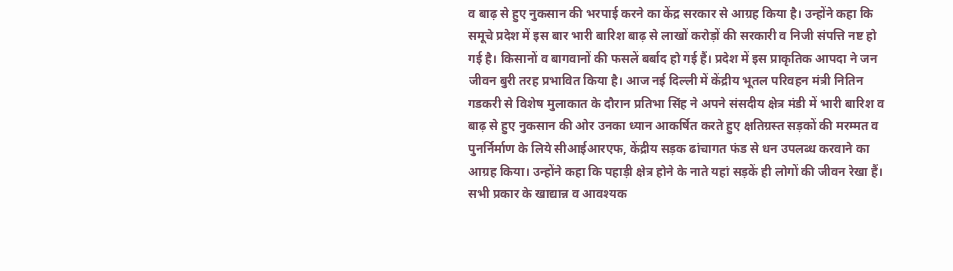व बाढ़ से हुए नुकसान की भरपाई करने का केंद्र सरकार से आग्रह किया है। उन्होंने कहा कि समूचे प्रदेश में इस बार भारी बारिश बाढ़ से लाखों करोड़ों की सरकारी व निजी संपत्ति नष्ट हो गई है। किसानों व बागवानों की फसलें बर्बाद हो गई हैं। प्रदेश में इस प्राकृतिक आपदा ने जन जीवन बुरी तरह प्रभावित किया है। आज नई दिल्ली में केंद्रीय भूतल परिवहन मंत्री नितिन गडकरी से विशेष मुलाकात के दौरान प्रतिभा सिंह ने अपने संसदीय क्षेत्र मंडी में भारी बारिश व बाढ़ से हुए नुकसान की ओर उनका ध्यान आकर्षित करते हुए क्षतिग्रस्त सड़कों की मरम्मत व पुनर्निर्माण के लिये सीआईआरएफ, केंद्रीय सड़क ढांचागत फंड से धन उपलब्ध करवाने का आग्रह किया। उन्होंने कहा कि पहाड़ी क्षेत्र होने के नाते यहां सड़कें ही लोगों की जीवन रेखा हैं। सभी प्रकार के खाद्यान्न व आवश्यक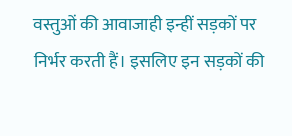वस्तुओं की आवाजाही इन्हीं सड़कों पर निर्भर करती हैं। इसलिए इन सड़कों की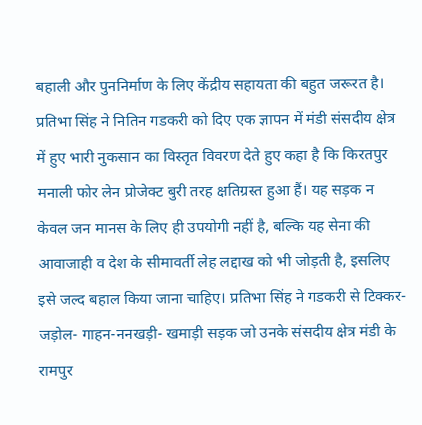बहाली और पुननिर्माण के लिए केंद्रीय सहायता की बहुत जरूरत है। प्रतिभा सिंह ने नितिन गडकरी को दिए एक ज्ञापन में मंडी संसदीय क्षेत्र में हुए भारी नुकसान का विस्तृत विवरण देते हुए कहा है कि किरतपुर मनाली फोर लेन प्रोजेक्ट बुरी तरह क्षतिग्रस्त हुआ हैं। यह सड़क न केवल जन मानस के लिए ही उपयोगी नहीं है, बल्कि यह सेना की आवाजाही व देश के सीमावर्ती लेह लद्दाख को भी जोड़ती है, इसलिए इसे जल्द बहाल किया जाना चाहिए। प्रतिभा सिंह ने गडकरी से टिक्कर-जड़ोल- गाहन-ननखड़ी- खमाड़ी सड़क जो उनके संसदीय क्षेत्र मंडी के रामपुर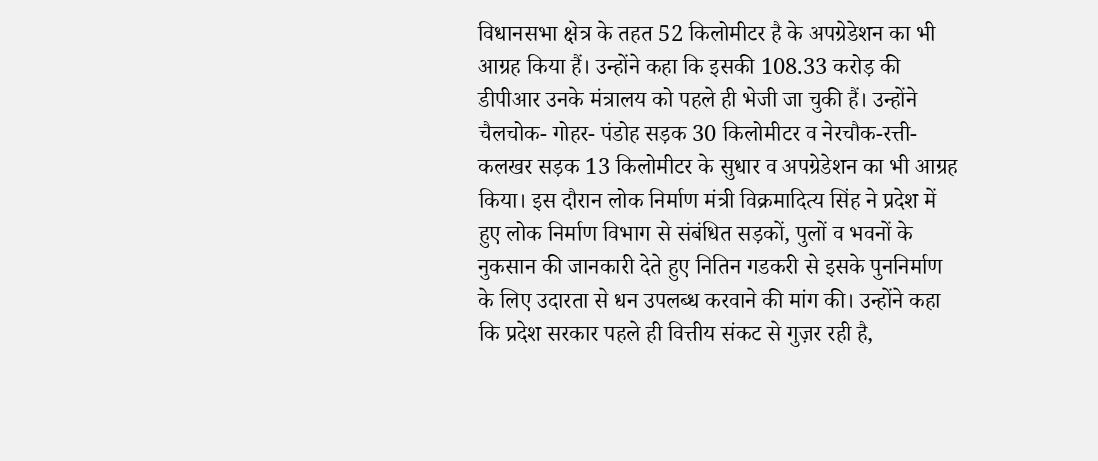विधानसभा क्षेत्र के तहत 52 किलोमीटर है के अपग्रेडेशन का भी आग्रह किया हैं। उन्होंने कहा कि इसकी 108.33 करोड़ की डीपीआर उनके मंत्रालय को पहले ही भेजी जा चुकी हैं। उन्होंने चैलचोक- गोहर- पंडोह सड़क 30 किलोमीटर व नेरचौक-रत्ती-कलखर सड़क 13 किलोमीटर के सुधार व अपग्रेडेशन का भी आग्रह किया। इस दौरान लोक निर्माण मंत्री विक्रमादित्य सिंह ने प्रदेश में हुए लोक निर्माण विभाग से संबंधित सड़कों, पुलों व भवनों के नुकसान की जानकारी देते हुए नितिन गडकरी से इसके पुननिर्माण के लिए उदारता से धन उपलब्ध करवाने की मांग की। उन्होंने कहा कि प्रदेश सरकार पहले ही वित्तीय संकट से गुज़र रही है,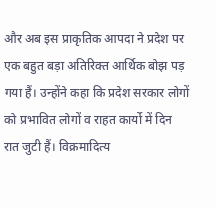और अब इस प्राकृतिक आपदा ने प्रदेश पर एक बहुत बड़ा अतिरिक्त आर्थिक बोझ पड़ गया हैं। उन्होंने कहा कि प्रदेश सरकार लोगों को प्रभावित लोगों व राहत कार्यो में दिन रात जुटी हैं। विक्रमादित्य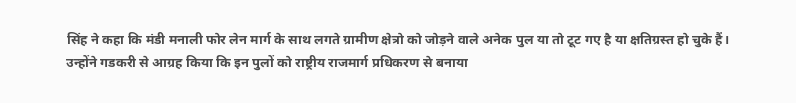सिंह ने कहा कि मंडी मनाली फोर लेन मार्ग के साथ लगते ग्रामीण क्षेत्रो को जोड़ने वाले अनेक पुल या तो टूट गए है या क्षतिग्रस्त हो चुके हैं। उन्होंने गडकरी से आग्रह किया कि इन पुलों को राष्ट्रीय राजमार्ग प्रधिकरण से बनाया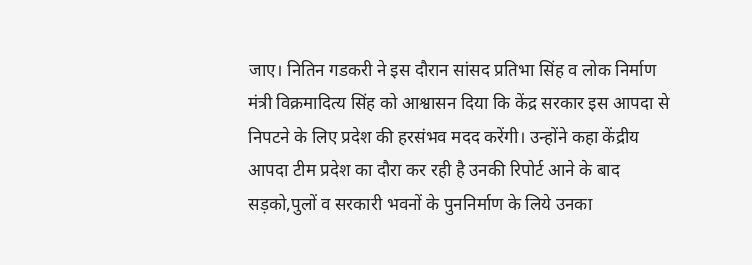जाए। नितिन गडकरी ने इस दौरान सांसद प्रतिभा सिंह व लोक निर्माण मंत्री विक्रमादित्य सिंह को आश्वासन दिया कि केंद्र सरकार इस आपदा से निपटने के लिए प्रदेश की हरसंभव मदद करेंगी। उन्होंने कहा केंद्रीय आपदा टीम प्रदेश का दौरा कर रही है उनकी रिपोर्ट आने के बाद सड़को,पुलों व सरकारी भवनों के पुननिर्माण के लिये उनका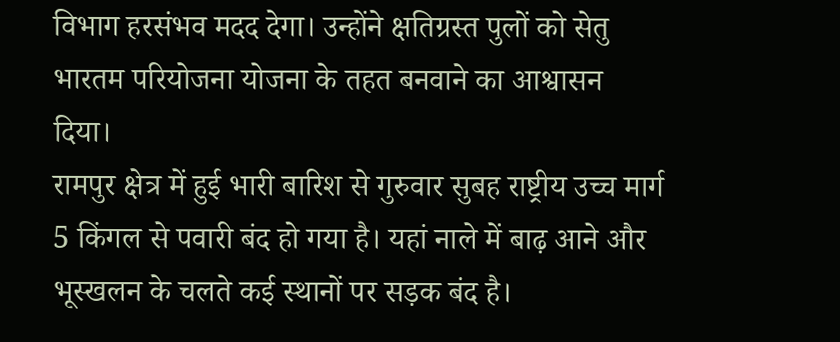विभाग हरसंभव मदद देगा। उन्होंने क्षतिग्रस्त पुलों को सेतु भारतम परियोजना योजना के तहत बनवाने का आश्वासन दिया।
रामपुर क्षेत्र में हुई भारी बारिश से गुरुवार सुबह राष्ट्रीय उच्च मार्ग 5 किंगल से पवारी बंद हो गया है। यहां नाले में बाढ़ आने और भूस्खलन के चलते कई स्थानों पर सड़क बंद है।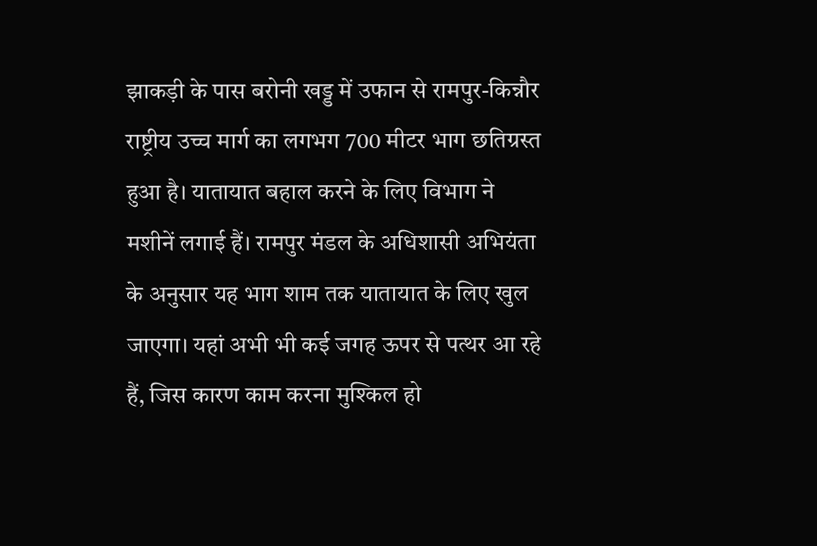झाकड़ी के पास बरोनी खड्ड में उफान से रामपुर-किन्नौर राष्ट्रीय उच्च मार्ग का लगभग 700 मीटर भाग छतिग्रस्त हुआ है। यातायात बहाल करने के लिए विभाग ने मशीनें लगाई हैं। रामपुर मंडल के अधिशासी अभियंता के अनुसार यह भाग शाम तक यातायात के लिए खुल जाएगा। यहां अभी भी कई जगह ऊपर से पत्थर आ रहे हैं, जिस कारण काम करना मुश्किल हो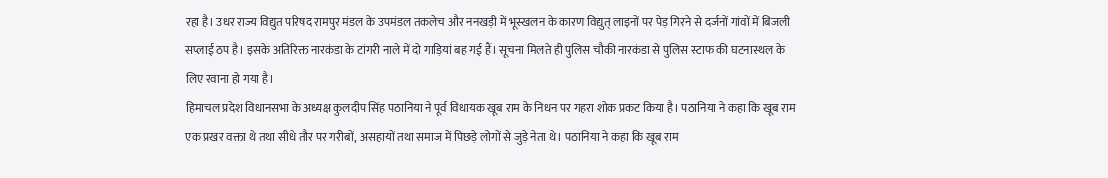रहा है। उधर राज्य विद्युत परिषद रामपुर मंडल के उपमंडल तकलेच और ननखड़ी में भूस्खलन के कारण विद्युत् लाइनों पर पेड़ गिरने से दर्जनों गांवों में बिजली सप्लाई ठप है। इसके अतिरिक्त नारकंडा के टांगरी नाले में दो गाड़ियां बह गई हैं। सूचना मिलते ही पुलिस चौकी नारकंडा से पुलिस स्टाफ की घटनास्थल के लिए रवाना हो गया है।
हिमाचल प्रदेश विधानसभा के अध्यक्ष कुलदीप सिंह पठानिया ने पूर्व विधायक खूब राम के निधन पर गहरा शोक प्रकट किया है। पठानिया ने कहा कि खूब राम एक प्रखर वक्ता थे तथा सीधे तौर पर गरीबों, असहायों तथा समाज में पिछड़े लोगों से जुड़े नेता थे। पठानिया ने कहा कि खूब राम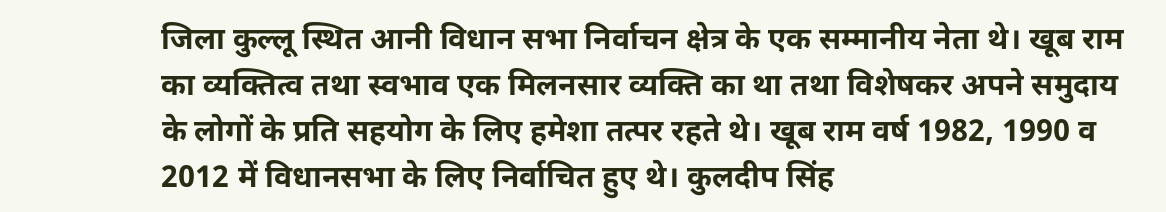जिला कुल्लू स्थित आनी विधान सभा निर्वाचन क्षेत्र के एक सम्मानीय नेता थे। खूब राम का व्यक्तित्व तथा स्वभाव एक मिलनसार व्यक्ति का था तथा विशेषकर अपने समुदाय के लोगों के प्रति सहयोग के लिए हमेशा तत्पर रहते थे। खूब राम वर्ष 1982, 1990 व 2012 में विधानसभा के लिए निर्वाचित हुए थे। कुलदीप सिंह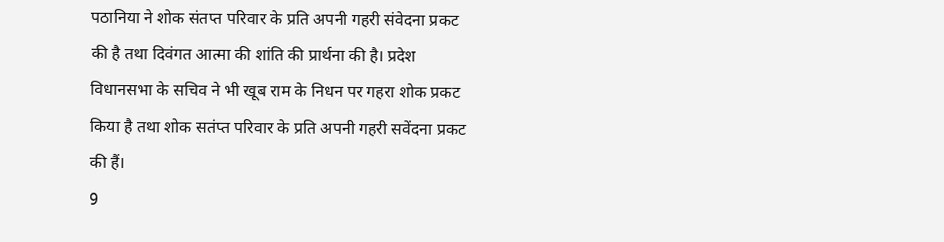पठानिया ने शोक संतप्त परिवार के प्रति अपनी गहरी संवेदना प्रकट की है तथा दिवंगत आत्मा की शांति की प्रार्थना की है। प्रदेश विधानसभा के सचिव ने भी खूब राम के निधन पर गहरा शोक प्रकट किया है तथा शोक सतंप्त परिवार के प्रति अपनी गहरी सवेंदना प्रकट की हैं।
9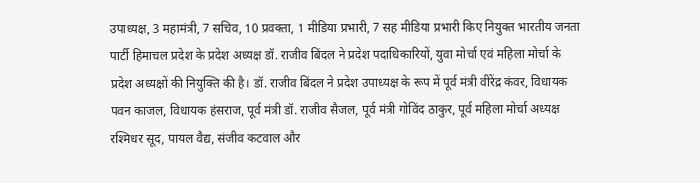उपाध्यक्ष, 3 महामंत्री, 7 सचिव, 10 प्रवक्ता, 1 मीडिया प्रभारी, 7 सह मीडिया प्रभारी किए नियुक्त भारतीय जनता पार्टी हिमाचल प्रदेश के प्रदेश अध्यक्ष डॉ. राजीव बिंदल ने प्रदेश पदाधिकारियों, युवा मोर्चा एवं महिला मोर्चा के प्रदेश अध्यक्षों की नियुक्ति की है। डॉ. राजीव बिंदल ने प्रदेश उपाध्यक्ष के रूप में पूर्व मंत्री वीरेंद्र कंवर, विधायक पवन काजल, विधायक हंसराज, पूर्व मंत्री डॉ. राजीव सैजल, पूर्व मंत्री गोविंद ठाकुर, पूर्व महिला मोर्चा अध्यक्ष रश्मिधर सूद, पायल वैद्य, संजीव कटवाल और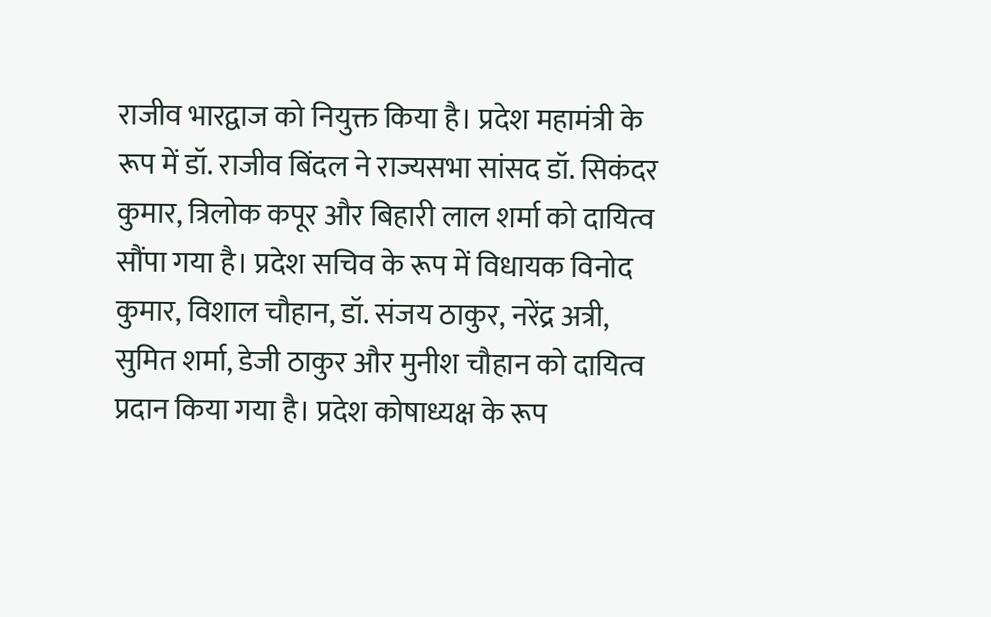राजीव भारद्वाज को नियुक्त किया है। प्रदेश महामंत्री के रूप में डॉ. राजीव बिंदल ने राज्यसभा सांसद डॉ. सिकंदर कुमार, त्रिलोक कपूर और बिहारी लाल शर्मा को दायित्व सौंपा गया है। प्रदेश सचिव के रूप में विधायक विनोद कुमार, विशाल चौहान, डॉ. संजय ठाकुर, नरेंद्र अत्री, सुमित शर्मा, डेजी ठाकुर और मुनीश चौहान को दायित्व प्रदान किया गया है। प्रदेश कोषाध्यक्ष के रूप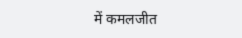में कमलजीत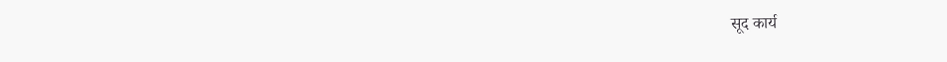सूद कार्य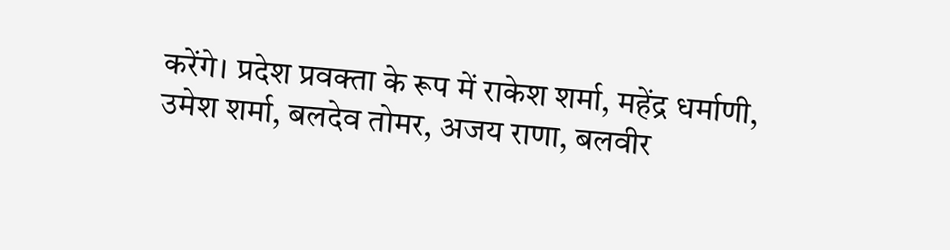करेंगे। प्रदेश प्रवक्ता के रूप में राकेश शर्मा, महेंद्र धर्माणी, उमेश शर्मा, बलदेव तोमर, अजय राणा, बलवीर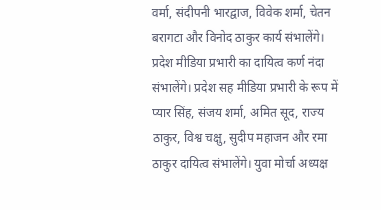वर्मा, संदीपनी भारद्वाज, विवेक शर्मा, चेतन बरागटा और विनोद ठाकुर कार्य संभालेंगे। प्रदेश मीडिया प्रभारी का दायित्व कर्ण नंदा संभालेंगे। प्रदेश सह मीडिया प्रभारी के रूप में प्यार सिंह, संजय शर्मा, अमित सूद, राज्य ठाकुर, विश्व चक्षु, सुदीप महाजन और रमा ठाकुर दायित्व संभालेंगे। युवा मोर्चा अध्यक्ष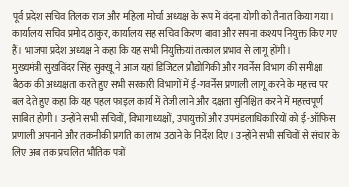पूर्व प्रदेश सचिव तिलक राज और महिला मोर्चा अध्यक्ष के रूप में वंदना योगी को तैनात किया गया। कार्यालय सचिव प्रमोद ठाकुर, कार्यालय सह सचिव किरण बावा और सपना कश्यप नियुक्त किए गए हैं। भाजपा प्रदेश अध्यक्ष ने कहा कि यह सभी नियुक्तियां तत्काल प्रभाव से लागू होंगी।
मुख्यमंत्री सुखविंदर सिंह सुक्खू ने आज यहां डिजिटल प्रौद्योगिकी और गवर्नेंस विभाग की समीक्षा बैठक की अध्यक्षता करते हुए सभी सरकारी विभागों में ई-गवर्नेंस प्रणाली लागू करने के महत्त्व पर बल देते हुए कहा कि यह पहल फाइल कार्य में तेजी लाने और दक्षता सुनिश्चित करने में महत्त्वपूर्ण साबित होगी। उन्होंने सभी सचिवों, विभागाध्यक्षों, उपायुक्तों और उपमंडलाधिकारियों को ई-ऑफिस प्रणाली अपनाने और तकनीकी प्रगति का लाभ उठाने के निर्देश दिए। उन्होंने सभी सचिवों से संचार के लिए अब तक प्रचलित भौतिक पत्रों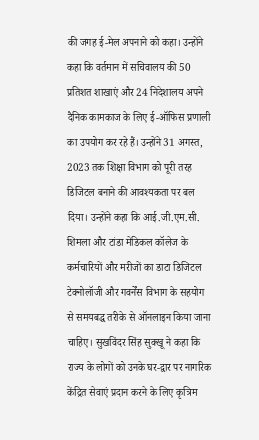की जगह ई-मेल अपनाने को कहा। उन्होंने कहा कि वर्तमान में सचिवालय की 50 प्रतिशत शाखाएं और 24 निदेशालय अपने दैनिक कामकाज के लिए ई-ऑफिस प्रणाली का उपयोग कर रहे हैं। उन्होंने 31 अगस्त, 2023 तक शिक्षा विभाग को पूरी तरह डिजिटल बनाने की आवश्यकता पर बल दिया। उन्होंने कहा कि आई.जी.एम.सी. शिमला और टांडा मेडिकल कॉलेज के कर्मचारियों और मरीजों का डाटा डिजिटल टेक्नोलॉजी और गवर्नेंस विभाग के सहयोग से समयबद्ध तरीके से ऑनलाइन किया जाना चाहिए। सुखविंदर सिंह सुक्खू ने कहा कि राज्य के लोगों को उनके घर-द्वार पर नागरिक केंद्रित सेवाएं प्रदान करने के लिए कृत्रिम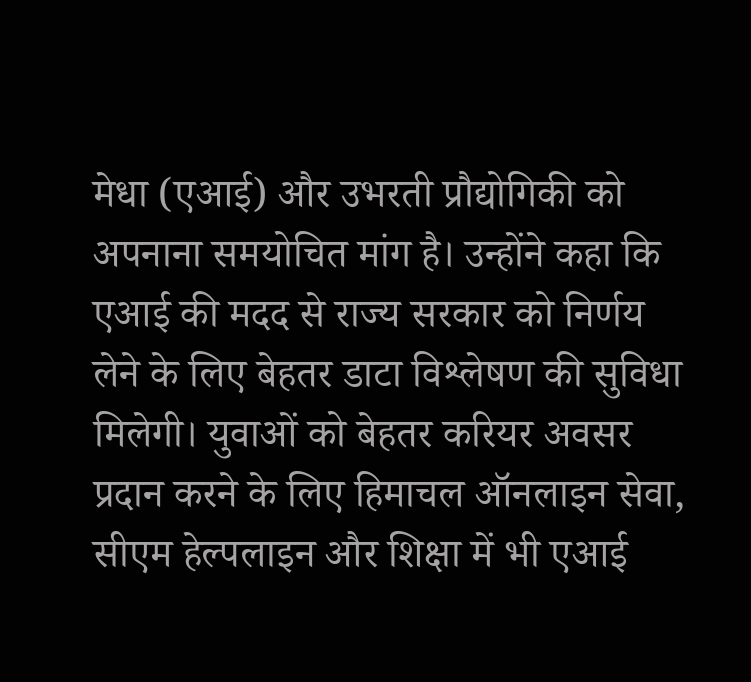मेधा (एआई) और उभरती प्रौद्योगिकी को अपनाना समयोचित मांग है। उन्होंने कहा कि एआई की मदद से राज्य सरकार को निर्णय लेने के लिए बेहतर डाटा विश्लेषण की सुविधा मिलेगी। युवाओं को बेहतर करियर अवसर प्रदान करने के लिए हिमाचल ऑनलाइन सेवा, सीएम हेल्पलाइन और शिक्षा में भी एआई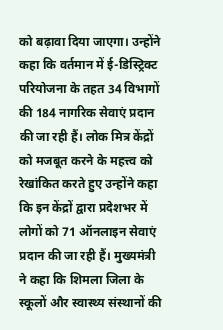को बढ़ावा दिया जाएगा। उन्होंने कहा कि वर्तमान में ई-डिस्ट्रिक्ट परियोजना के तहत 34 विभागों की 184 नागरिक सेवाएं प्रदान की जा रही हैं। लोक मित्र केंद्रों को मजबूत करने के महत्त्व को रेखांकित करते हुए उन्होंने कहा कि इन केंद्रों द्वारा प्रदेशभर में लोगों को 71 ऑनलाइन सेवाएं प्रदान की जा रही हैं। मुख्यमंत्री ने कहा कि शिमला जिला के स्कूलों और स्वास्थ्य संस्थानों की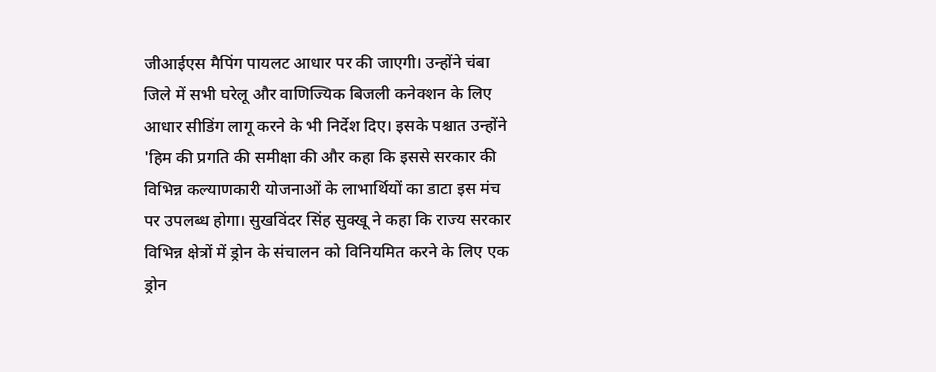जीआईएस मैपिंग पायलट आधार पर की जाएगी। उन्होंने चंबा जिले में सभी घरेलू और वाणिज्यिक बिजली कनेक्शन के लिए आधार सीडिंग लागू करने के भी निर्देश दिए। इसके पश्चात उन्होंने 'हिम की प्रगति की समीक्षा की और कहा कि इससे सरकार की विभिन्न कल्याणकारी योजनाओं के लाभार्थियों का डाटा इस मंच पर उपलब्ध होगा। सुखविंदर सिंह सुक्खू ने कहा कि राज्य सरकार विभिन्न क्षेत्रों में ड्रोन के संचालन को विनियमित करने के लिए एक ड्रोन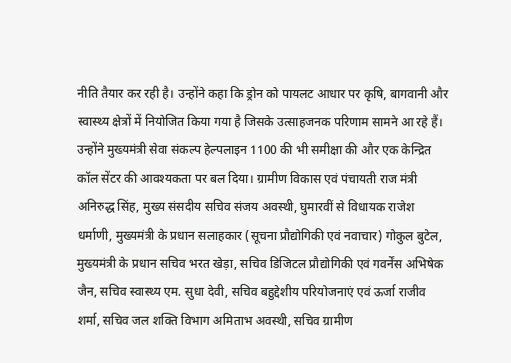नीति तैयार कर रही है। उन्होंने कहा कि ड्रोन को पायलट आधार पर कृषि, बागवानी और स्वास्थ्य क्षेत्रों में नियोजित किया गया है जिसके उत्साहजनक परिणाम सामने आ रहे हैं। उन्होंने मुख्यमंत्री सेवा संकल्प हेल्पलाइन 1100 की भी समीक्षा की और एक केन्द्रित कॉल सेंटर की आवश्यकता पर बल दिया। ग्रामीण विकास एवं पंचायती राज मंत्री अनिरुद्ध सिंह, मुख्य संसदीय सचिव संजय अवस्थी, घुमारवीं से विधायक राजेश धर्माणी, मुख्यमंत्री के प्रधान सलाहकार (सूचना प्रौद्योगिकी एवं नवाचार) गोकुल बुटेल, मुख्यमंत्री के प्रधान सचिव भरत खेड़ा, सचिव डिजिटल प्रौद्योगिकी एवं गवर्नेंस अभिषेक जैन, सचिव स्वास्थ्य एम. सुधा देवी, सचिव बहुद्देशीय परियोजनाएं एवं ऊर्जा राजीव शर्मा, सचिव जल शक्ति विभाग अमिताभ अवस्थी, सचिव ग्रामीण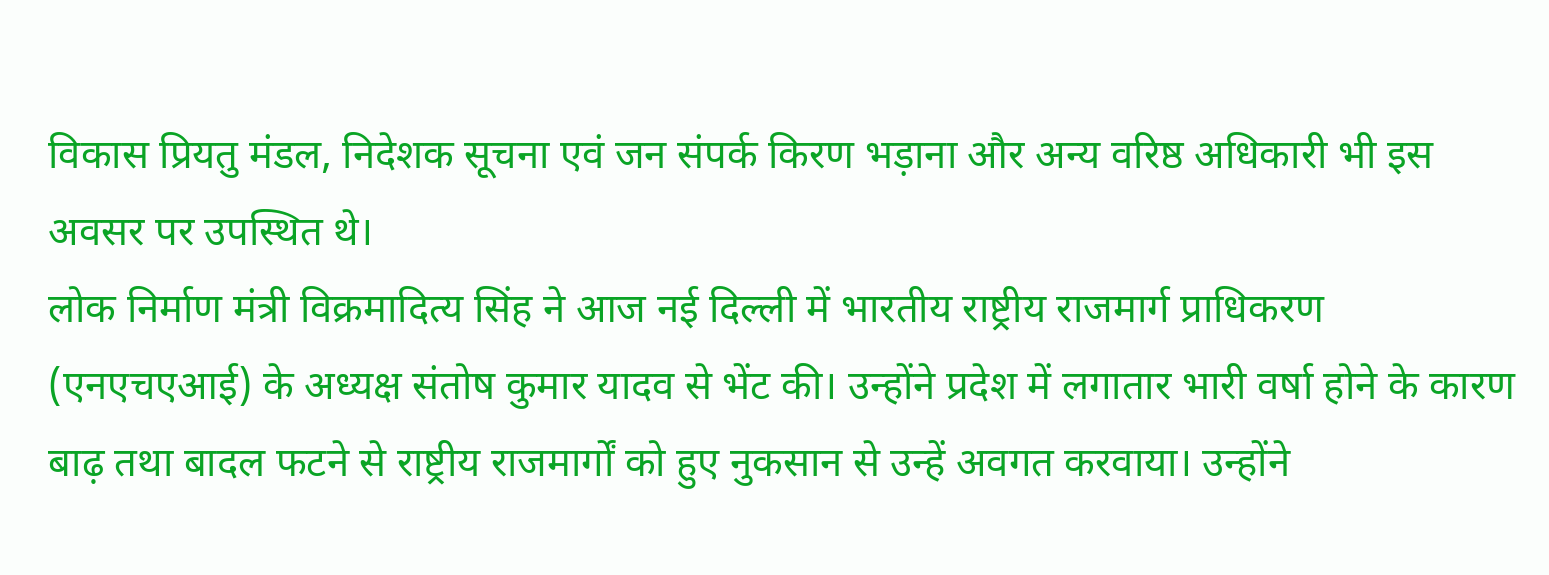विकास प्रियतु मंडल, निदेशक सूचना एवं जन संपर्क किरण भड़ाना और अन्य वरिष्ठ अधिकारी भी इस अवसर पर उपस्थित थे।
लोक निर्माण मंत्री विक्रमादित्य सिंह ने आज नई दिल्ली में भारतीय राष्ट्रीय राजमार्ग प्राधिकरण (एनएचएआई) के अध्यक्ष संतोष कुमार यादव से भेंट की। उन्होंने प्रदेश में लगातार भारी वर्षा होने के कारण बाढ़ तथा बादल फटने से राष्ट्रीय राजमार्गों को हुए नुकसान से उन्हें अवगत करवाया। उन्होंने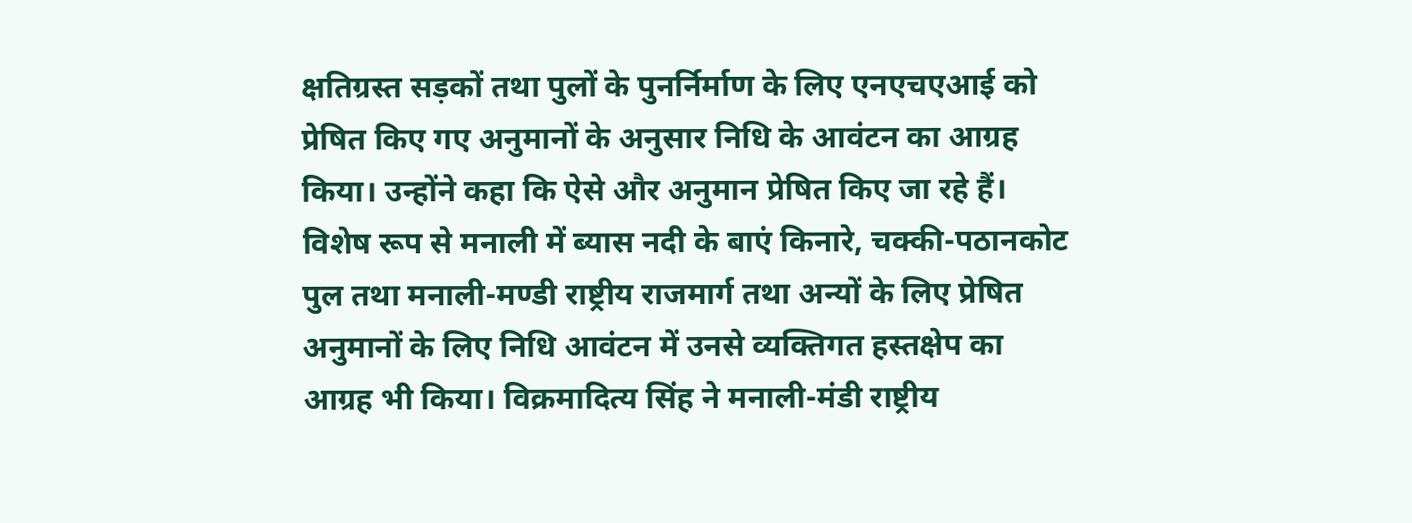क्षतिग्रस्त सड़कों तथा पुलों के पुनर्निर्माण के लिए एनएचएआई को प्रेषित किए गए अनुमानों के अनुसार निधि के आवंटन का आग्रह किया। उन्होंने कहा कि ऐसे और अनुमान प्रेषित किए जा रहे हैं। विशेष रूप से मनाली में ब्यास नदी के बाएं किनारे, चक्की-पठानकोट पुल तथा मनाली-मण्डी राष्ट्रीय राजमार्ग तथा अन्यों के लिए प्रेषित अनुमानों के लिए निधि आवंटन में उनसे व्यक्तिगत हस्तक्षेप का आग्रह भी किया। विक्रमादित्य सिंह ने मनाली-मंडी राष्ट्रीय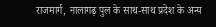राजमार्ग, नालागढ़ पुल के साथ-साथ प्रदेश के अन्य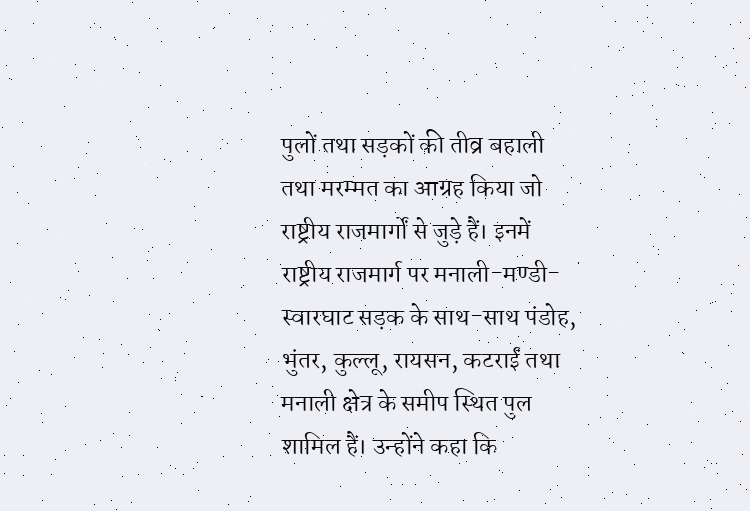पुलों तथा सड़कों की तीव्र बहाली तथा मरम्मत का आग्रह किया जो राष्ट्रीय राजमार्गों से जुड़े हैं। इनमें राष्ट्रीय राजमार्ग पर मनाली-मण्डी-स्वारघाट सड़क के साथ-साथ पंडोह, भुंतर, कुल्लू, रायसन, कटराईं तथा मनाली क्षेत्र के समीप स्थित पुल शामिल हैं। उन्होंने कहा कि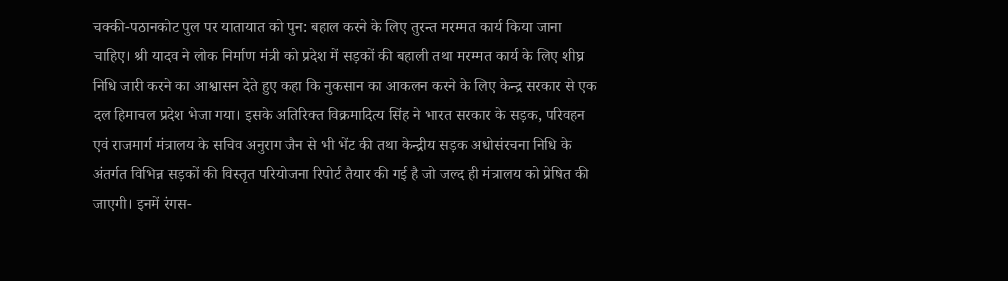चक्की-पठानकोट पुल पर यातायात को पुन: बहाल करने के लिए तुरन्त मरम्मत कार्य किया जाना चाहिए। श्री यादव ने लोक निर्माण मंत्री को प्रदेश में सड़कों की बहाली तथा मरम्मत कार्य के लिए शीघ्र निधि जारी करने का आश्वासन देते हुए कहा कि नुकसान का आकलन करने के लिए केन्द्र सरकार से एक दल हिमाचल प्रदेश भेजा गया। इसके अतिरिक्त विक्रमादित्य सिंह ने भारत सरकार के सड़क, परिवहन एवं राजमार्ग मंत्रालय के सचिव अनुराग जैन से भी भेंट की तथा केन्द्रीय सड़क अधोसंरचना निधि के अंतर्गत विभिन्न सड़कों की विस्तृत परियोजना रिपोर्ट तैयार की गई है जो जल्द ही मंत्रालय को प्रेषित की जाएगी। इनमें रंगस-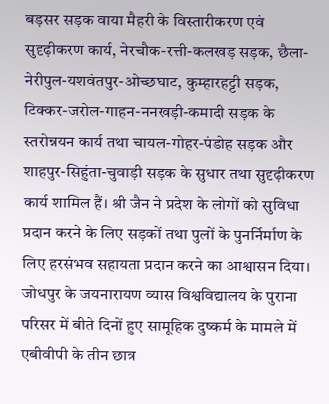बड़सर सड़क वाया मैहरी के विस्तारीकरण एवं सुदृढ़ीकरण कार्य, नेरचौक-रत्ती-कलखड़ सड़क, छैला-नेरीपुल-यशवंतपुर-ओच्छघाट, कुम्हारहट्टी सड़क, टिक्कर-जरोल-गाहन-ननखड़ी-कमादी सड़क के स्तरोन्नयन कार्य तथा चायल-गोहर-पंडोह सड़क और शाहपुर-सिहुंता-चुवाड़ी सड़क के सुधार तथा सुदृढ़ीकरण कार्य शामिल हैं। श्री जैन ने प्रदेश के लोगों को सुविधा प्रदान करने के लिए सड़कों तथा पुलों के पुनर्निर्माण के लिए हरसंभव सहायता प्रदान करने का आश्वासन दिया।
जोधपुर के जयनारायण व्यास विश्वविद्यालय के पुराना परिसर में बीते दिनों हुए सामूहिक दुष्कर्म के मामले में एबीवीपी के तीन छात्र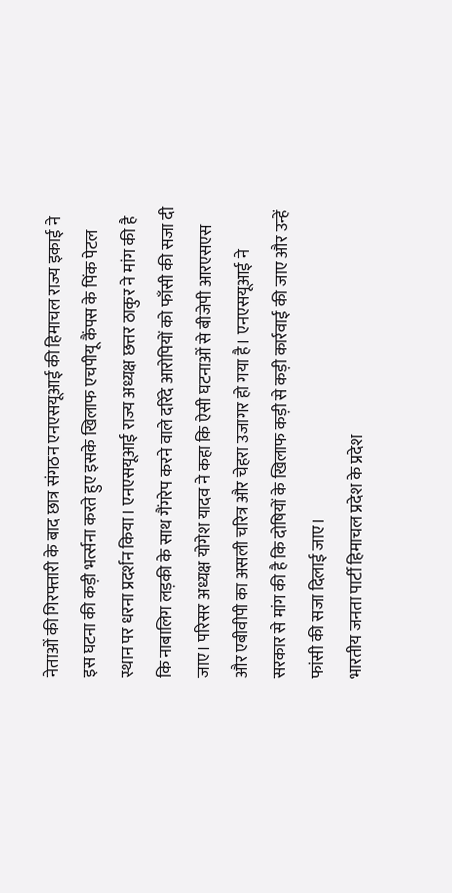नेताओं की गिरफ्तारी के बाद छात्र संगठन एनएसयूआई की हिमाचल राज्य इकाई ने इस घटना की कड़ी भर्त्सना करते हुए इसके खिलाफ एचपीयू कैंपस के पिंक पेटल स्थान पर धरना प्रदर्शन किया। एनएसयूआई राज्य अध्यक्ष छत्तर ठाकुर ने मांग की है कि नाबालिग लड़की के साथ गैंगरेप करने वाले दरिंदे आरोपियों को फाँसी की सजा दी जाए। परिसर अध्यक्ष योगेश यादव ने कहा कि ऐसी घटनाओं से बीजेपी आरएसएस और एबीवीपी का असली चरित्र और चेहरा उजागर हो गया है। एनएसयूआई ने सरकार से मांग की है कि दोषियों के खिलाफ कड़ी से कड़ी कार्रवाई की जाए और उन्हें फांसी की सजा दिलाई जाए।
भारतीय जनता पार्टी हिमाचल प्रदेश के प्रदेश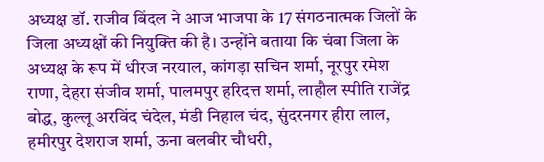अध्यक्ष डॉ. राजीव बिंदल ने आज भाजपा के 17 संगठनात्मक जिलों के जिला अध्यक्षों की नियुक्ति की है। उन्होंने बताया कि चंबा जिला के अध्यक्ष के रूप में धीरज नरयाल, कांगड़ा सचिन शर्मा, नूरपुर रमेश राणा, देहरा संजीव शर्मा, पालमपुर हरिदत्त शर्मा, लाहौल स्पीति राजेंद्र बोद्ध, कुल्लू अरविंद चंदेल, मंडी निहाल चंद, सुंदरनगर हीरा लाल, हमीरपुर देशराज शर्मा, ऊना बलबीर चौधरी,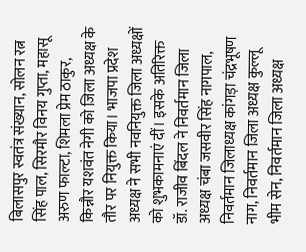बिलासपुर स्वतंत्र संख्यान, सोलन रत्न सिंह पाल, सिरमौर विनय गुप्ता, महासू अरुण फाल्टा, शिमला प्रेम ठाकुर, किन्नौर यशवंत नेगी को जिला अध्यक्ष के तौर पर नियुक्त किया। भाजपा प्रदेश अध्यक्ष ने सभी नवनियुक्त जिला अध्यक्षों को शुभकामनाएं दीं। इसके अतिरिक्त डॉ. राजीव बिंदल ने निवर्तमान जिला अध्यक्ष चंबा जसवीर सिंह नागपाल, निवर्तमान जिलाध्यक्ष कांगड़ा चंद्रभूषण नाग, निवर्तमान जिला अध्यक्ष कुल्लू भीम सेन, निवर्तमान जिला अध्यक्ष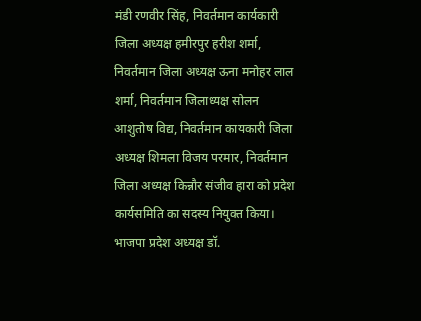मंडी रणवीर सिंह, निवर्तमान कार्यकारी जिला अध्यक्ष हमीरपुर हरीश शर्मा, निवर्तमान जिला अध्यक्ष ऊना मनोहर लाल शर्मा, निवर्तमान जिलाध्यक्ष सोलन आशुतोष विद्य, निवर्तमान कायकारी जिला अध्यक्ष शिमला विजय परमार, निवर्तमान जिला अध्यक्ष किन्नौर संजीव हारा को प्रदेश कार्यसमिति का सदस्य नियुक्त किया। भाजपा प्रदेश अध्यक्ष डॉ.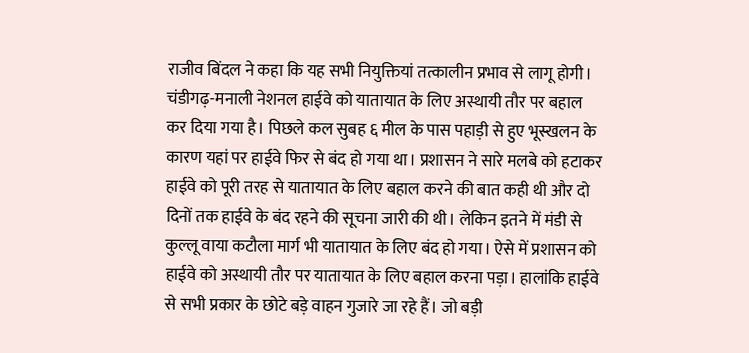राजीव बिंदल ने कहा कि यह सभी नियुक्तियां तत्कालीन प्रभाव से लागू होगी।
चंडीगढ़-मनाली नेशनल हाईवे को यातायात के लिए अस्थायी तौर पर बहाल कर दिया गया है। पिछले कल सुबह ६ मील के पास पहाड़ी से हुए भूस्खलन के कारण यहां पर हाईवे फिर से बंद हो गया था। प्रशासन ने सारे मलबे को हटाकर हाईवे को पूरी तरह से यातायात के लिए बहाल करने की बात कही थी और दो दिनों तक हाईवे के बंद रहने की सूचना जारी की थी। लेकिन इतने में मंडी से कुल्लू वाया कटौला मार्ग भी यातायात के लिए बंद हो गया। ऐसे में प्रशासन को हाईवे को अस्थायी तौर पर यातायात के लिए बहाल करना पड़ा। हालांकि हाईवे से सभी प्रकार के छोटे बड़े वाहन गुजारे जा रहे हैं। जो बड़ी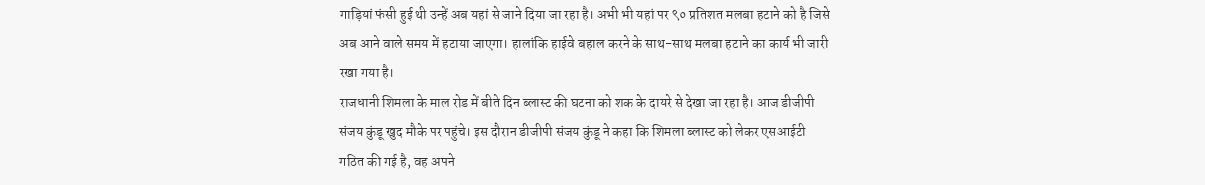गाड़ियां फंसी हुई थी उन्हें अब यहां से जाने दिया जा रहा है। अभी भी यहां पर ९० प्रतिशत मलबा हटाने को है जिसे अब आने वाले समय में हटाया जाएगा। हालांकि हाईवे बहाल करने के साथ-साथ मलबा हटाने का कार्य भी जारी रखा गया है।
राजधानी शिमला के माल रोड में बीते दिन ब्लास्ट की घटना को शक के दायरे से देखा जा रहा है। आज डीजीपी संजय कुंडू खुद मौके पर पहुंचे। इस दौरान डीजीपी संजय कुंडू ने कहा कि शिमला ब्लास्ट को लेकर एसआईटी गठित की गई है, वह अपने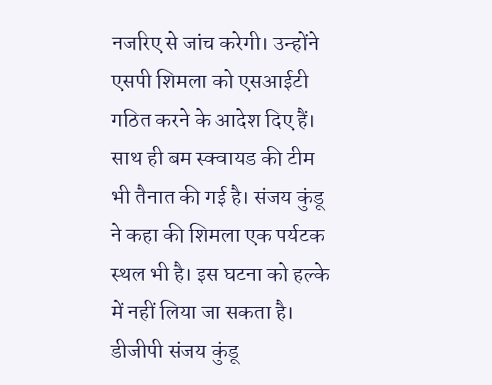नजरिए से जांच करेगी। उन्होंने एसपी शिमला को एसआईटी गठित करने के आदेश दिए हैं। साथ ही बम स्क्वायड की टीम भी तैनात की गई है। संजय कुंडू ने कहा की शिमला एक पर्यटक स्थल भी है। इस घटना को हल्के में नहीं लिया जा सकता है। डीजीपी संजय कुंडू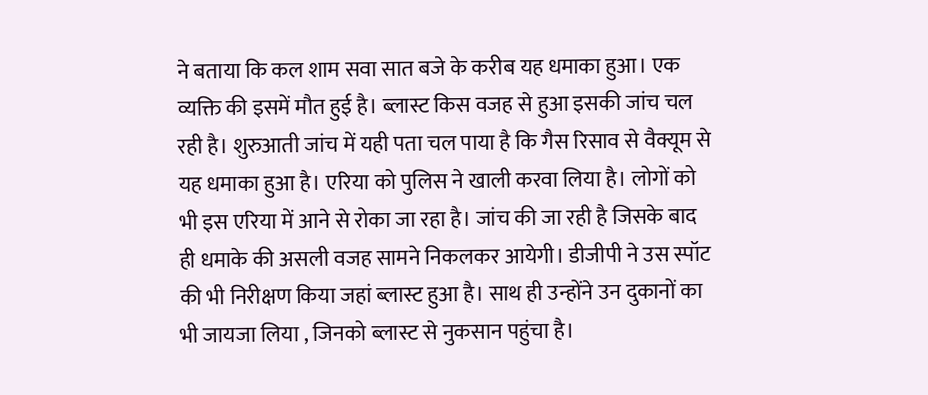ने बताया कि कल शाम सवा सात बजे के करीब यह धमाका हुआ। एक व्यक्ति की इसमें मौत हुई है। ब्लास्ट किस वजह से हुआ इसकी जांच चल रही है। शुरुआती जांच में यही पता चल पाया है कि गैस रिसाव से वैक्यूम से यह धमाका हुआ है। एरिया को पुलिस ने खाली करवा लिया है। लोगों को भी इस एरिया में आने से रोका जा रहा है। जांच की जा रही है जिसके बाद ही धमाके की असली वजह सामने निकलकर आयेगी। डीजीपी ने उस स्पॉट की भी निरीक्षण किया जहां ब्लास्ट हुआ है। साथ ही उन्होंने उन दुकानों का भी जायजा लिया , जिनको ब्लास्ट से नुकसान पहुंचा है।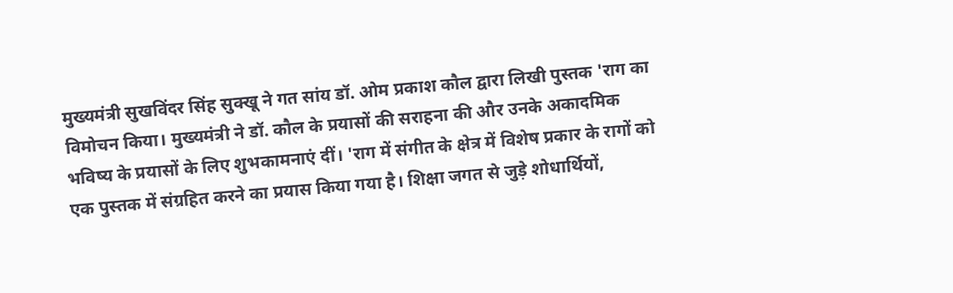मुख्यमंत्री सुखविंदर सिंह सुक्खू ने गत सांय डॉ. ओम प्रकाश कौल द्वारा लिखी पुस्तक 'राग का विमोचन किया। मुख्यमंत्री ने डॉ. कौल के प्रयासों की सराहना की और उनके अकादमिक भविष्य के प्रयासों के लिए शुभकामनाएं दीं। 'राग में संगीत के क्षेत्र में विशेष प्रकार के रागों को एक पुस्तक में संग्रहित करने का प्रयास किया गया है। शिक्षा जगत से जुड़े शोधार्थियों,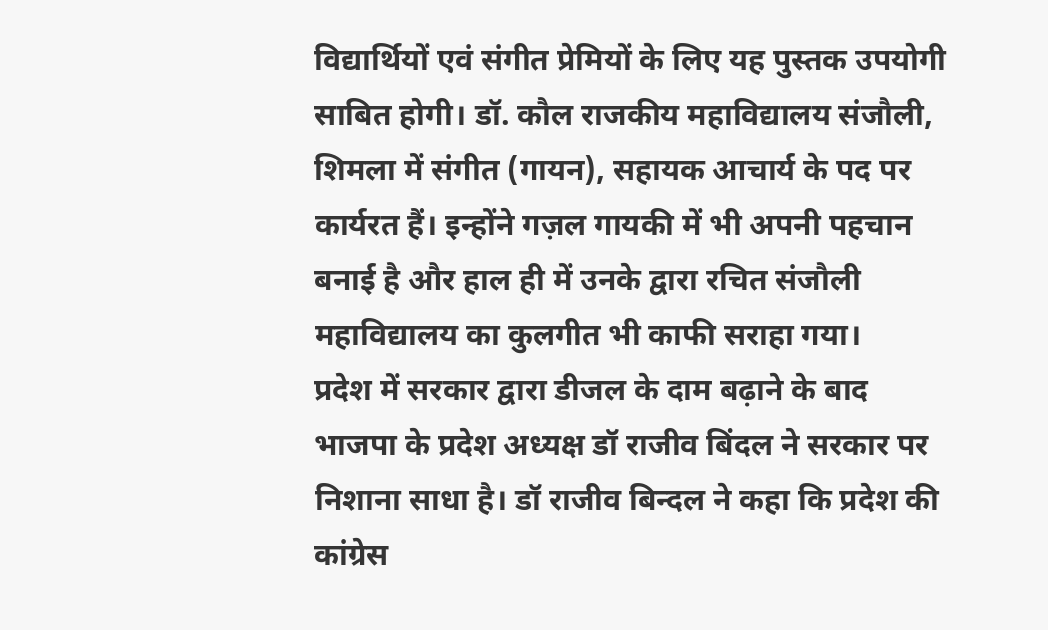विद्यार्थियों एवं संगीत प्रेमियों के लिए यह पुस्तक उपयोगी साबित होगी। डॉ. कौल राजकीय महाविद्यालय संजौली, शिमला में संगीत (गायन), सहायक आचार्य के पद पर कार्यरत हैं। इन्होंने गज़ल गायकी में भी अपनी पहचान बनाई है और हाल ही में उनके द्वारा रचित संजौली महाविद्यालय का कुलगीत भी काफी सराहा गया।
प्रदेश में सरकार द्वारा डीजल के दाम बढ़ाने के बाद भाजपा के प्रदेश अध्यक्ष डॉ राजीव बिंदल ने सरकार पर निशाना साधा है। डॉ राजीव बिन्दल ने कहा कि प्रदेश की कांग्रेस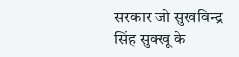सरकार जो सुखविन्द्र सिंह सुक्खू के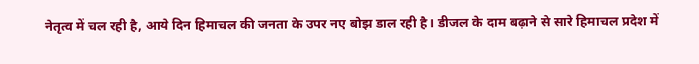नेतृत्व में चल रही है, आये दिन हिमाचल की जनता के उपर नए बोझ डाल रही है। डीजल के दाम बढ़ाने से सारे हिमाचल प्रदेश में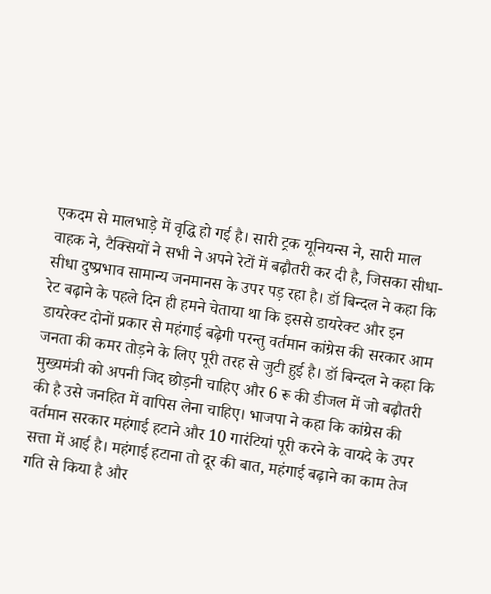एकदम से मालभाड़े में वृद्धि हो गई है। सारी ट्रक यूनियन्स ने, सारी माल वाहक ने, टैक्सियों ने सभी ने अपने रेटों में बढ़ौतरी कर दी है, जिसका सीधा-सीधा दुष्प्रभाव सामान्य जनमानस के उपर पड़ रहा है। डॉ बिन्दल ने कहा कि रेट बढ़ाने के पहले दिन ही हमने चेताया था कि इससे डायरेक्ट और इन डायरेक्ट दोनों प्रकार से महंगाई बढ़ेगी परन्तु वर्तमान कांग्रेस की सरकार आम जनता की कमर तोड़ने के लिए पूरी तरह से जुटी हुई है। डॉ बिन्दल ने कहा कि मुख्यमंत्री को अपनी जिद छोड़नी चाहिए और 6 रू की डीजल में जो बढ़ौतरी की है उसे जनहित में वापिस लेना चाहिए। भाजपा ने कहा कि कांग्रेस की वर्तमान सरकार महंगाई हटाने और 10 गारंटियां पूरी करने के वायदे के उपर सत्ता में आई है। महंगाई हटाना तो दूर की बात, महंगाई बढ़ाने का काम तेज गति से किया है और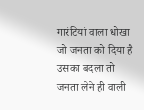गारंटियां वाला धोखा जो जनता को दिया है उसका बदला तो जनता लेने ही वाली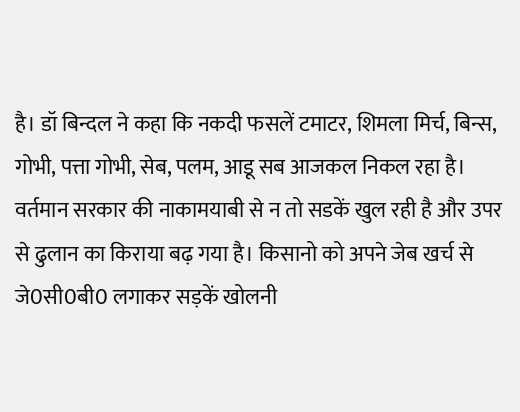है। डॉ बिन्दल ने कहा कि नकदी फसलें टमाटर, शिमला मिर्च, बिन्स, गोभी, पत्ता गोभी, सेब, पलम, आडू सब आजकल निकल रहा है। वर्तमान सरकार की नाकामयाबी से न तो सडकें खुल रही है और उपर से ढुलान का किराया बढ़ गया है। किसानो को अपने जेब खर्च से जे0सी0बी0 लगाकर सड़कें खोलनी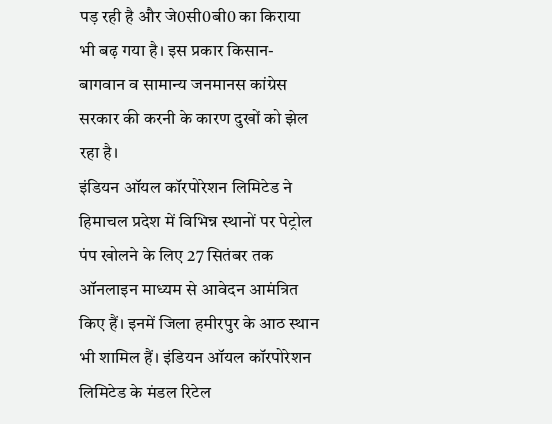पड़ रही है और जे0सी0बी0 का किराया भी बढ़ गया है। इस प्रकार किसान-बागवान व सामान्य जनमानस कांग्रेस सरकार की करनी के कारण दुखों को झेल रहा है।
इंडियन ऑयल कॉरपोरेशन लिमिटेड ने हिमाचल प्रदेश में विभिन्न स्थानों पर पेट्रोल पंप खोलने के लिए 27 सितंबर तक ऑनलाइन माध्यम से आवेदन आमंत्रित किए हैं। इनमें जिला हमीरपुर के आठ स्थान भी शामिल हैं। इंडियन ऑयल कॉरपोरेशन लिमिटेड के मंडल रिटेल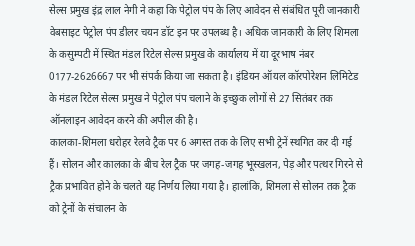सेल्स प्रमुख इंद्र लाल नेगी ने कहा कि पेट्रोल पंप के लिए आवेदन से संबंधित पूरी जानकारी वेबसाइट पेट्रोल पंप डीलर चयन डॉट इन पर उपलब्ध है। अधिक जानकारी के लिए शिमला के कसुम्पटी में स्थित मंडल रिटेल सेल्स प्रमुख के कार्यालय में या दूरभाष नंबर 0177-2626667 पर भी संपर्क किया जा सकता है। इंडियन ऑयल कॉरपोरेशन लिमिटेड के मंडल रिटेल सेल्स प्रमुख ने पेट्रोल पंप चलाने के इच्छुक लोगों से 27 सितंबर तक ऑनलाइन आवेदन करने की अपील की है।
कालका-शिमला धरोहर रेलवे ट्रैक पर 6 अगस्त तक के लिए सभी ट्रेनें स्थगित कर दी गई हैं। सोलन और कालका के बीच रेल ट्रैक पर जगह-जगह भूस्खलन, पेड़ और पत्थर गिरने से ट्रैक प्रभावित होने के चलते यह निर्णय लिया गया है। हालांकि, शिमला से सोलन तक ट्रैक को ट्रेनों के संचालन के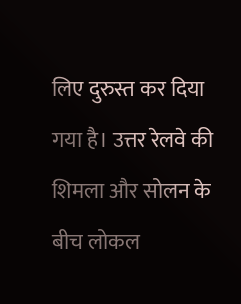लिए दुरुस्त कर दिया गया है। उत्तर रेलवे की शिमला और सोलन के बीच लोकल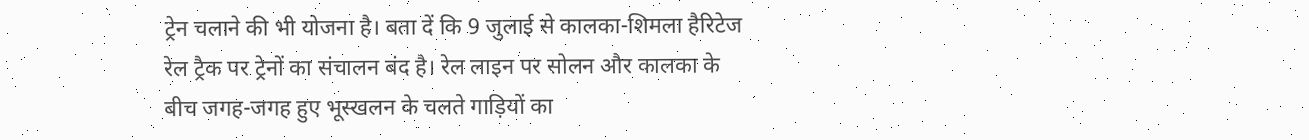ट्रेन चलाने की भी योजना है। बता दें कि 9 जुलाई से कालका-शिमला हैरिटेज रेल ट्रैक पर ट्रेनों का संचालन बंद है। रेल लाइन पर सोलन और कालका के बीच जगह-जगह हुए भूस्खलन के चलते गाड़ियों का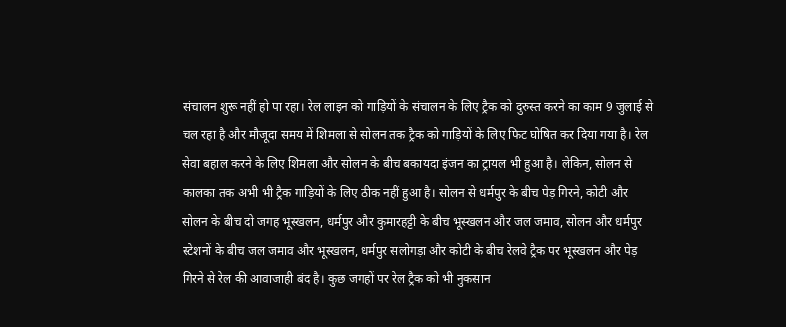संचालन शुरू नहीं हो पा रहा। रेल लाइन को गाड़ियों के संचालन के लिए ट्रैक को दुरुस्त करने का काम 9 जुलाई से चल रहा है और मौजूदा समय में शिमला से सोलन तक ट्रैक को गाड़ियों के लिए फिट घोषित कर दिया गया है। रेल सेवा बहाल करने के लिए शिमला और सोलन के बीच बकायदा इंजन का ट्रायल भी हुआ है। लेकिन, सोलन से कालका तक अभी भी ट्रैक गाड़ियों के लिए ठीक नहीं हुआ है। सोलन से धर्मपुर के बीच पेड़ गिरने, कोटी और सोलन के बीच दो जगह भूस्खलन, धर्मपुर और कुमारहट्टी के बीच भूस्खलन और जल जमाव, सोलन और धर्मपुर स्टेशनों के बीच जल जमाव और भूस्खलन, धर्मपुर सलोगड़ा और कोटी के बीच रेलवे ट्रैक पर भूस्खलन और पेड़ गिरने से रेल की आवाजाही बंद है। कुछ जगहों पर रेल ट्रैक को भी नुकसान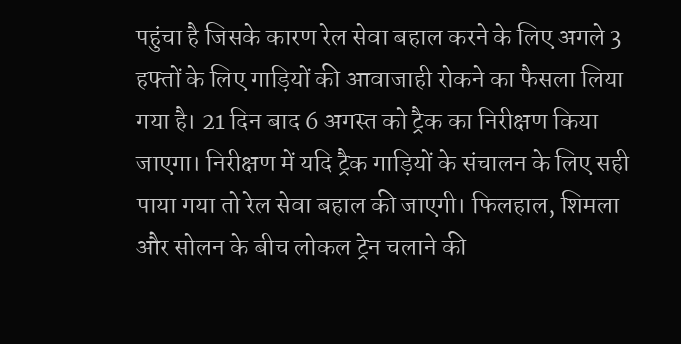पहुंचा है जिसके कारण रेल सेवा बहाल करने के लिए अगले 3 हफ्तों के लिए गाड़ियों की आवाजाही रोकने का फैसला लिया गया है। 21 दिन बाद 6 अगस्त को ट्रैक का निरीक्षण किया जाएगा। निरीक्षण में यदि ट्रैक गाड़ियों के संचालन के लिए सही पाया गया तो रेल सेवा बहाल की जाएगी। फिलहाल, शिमला और सोलन के बीच लोकल ट्रेन चलाने की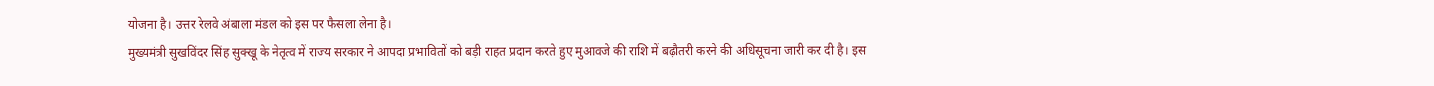योजना है। उत्तर रेलवे अंबाला मंडल को इस पर फैसला लेना है।
मुख्यमंत्री सुखविंदर सिंह सुक्खू के नेतृत्व में राज्य सरकार ने आपदा प्रभावितों को बड़ी राहत प्रदान करते हुए मुआवजे की राशि में बढ़ौतरी करने की अधिसूचना जारी कर दी है। इस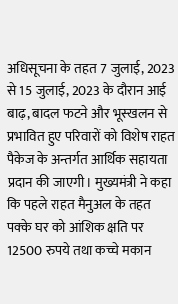अधिसूचना के तहत 7 जुलाई, 2023 से 15 जुलाई, 2023 के दौरान आई बाढ़, बादल फटने और भूस्खलन से प्रभावित हुए परिवारों को विशेष राहत पैकेज के अन्तर्गत आर्थिक सहायता प्रदान की जाएगी। मुख्यमंत्री ने कहा कि पहले राहत मैनुअल के तहत पक्के घर को आंशिक क्षति पर 12500 रुपये तथा कच्चे मकान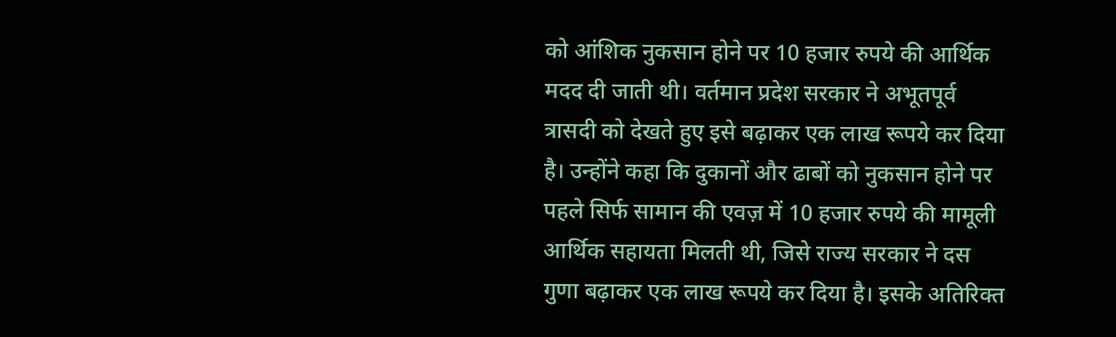को आंशिक नुकसान होने पर 10 हजार रुपये की आर्थिक मदद दी जाती थी। वर्तमान प्रदेश सरकार ने अभूतपूर्व त्रासदी को देखते हुए इसे बढ़ाकर एक लाख रूपये कर दिया है। उन्होंने कहा कि दुकानों और ढाबों को नुकसान होने पर पहले सिर्फ सामान की एवज़ में 10 हजार रुपये की मामूली आर्थिक सहायता मिलती थी, जिसे राज्य सरकार ने दस गुणा बढ़ाकर एक लाख रूपये कर दिया है। इसके अतिरिक्त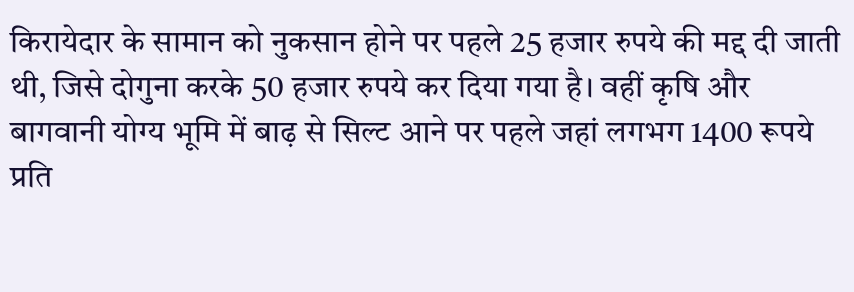किरायेदार के सामान को नुकसान होने पर पहले 25 हजार रुपये की मद्द दी जाती थी, जिसे दोगुना करके 50 हजार रुपये कर दिया गया है। वहीं कृषि और बागवानी योग्य भूमि में बाढ़ से सिल्ट आने पर पहले जहां लगभग 1400 रूपये प्रति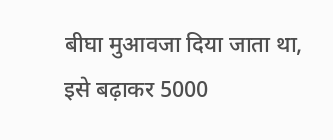बीघा मुआवजा दिया जाता था, इसे बढ़ाकर 5000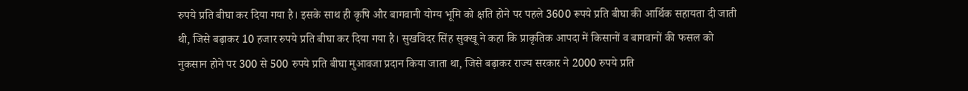रुपये प्रति बीघा कर दिया गया है। इसके साथ ही कृषि और बागवानी योग्य भूमि को क्षति होने पर पहले 3600 रूपये प्रति बीघा की आर्थिक सहायता दी जाती थी, जिसे बढ़ाकर 10 हजार रुपये प्रति बीघा कर दिया गया है। सुखविंदर सिंह सुक्खू ने कहा कि प्राकृतिक आपदा में किसानों व बागवानों की फसल को नुकसान होने पर 300 से 500 रुपये प्रति बीघा मुआवजा प्रदान किया जाता था, जिसे बढ़ाकर राज्य सरकार ने 2000 रुपये प्रति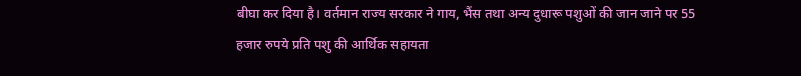बीघा कर दिया है। वर्तमान राज्य सरकार ने गाय, भैंस तथा अन्य दुधारू पशुओं की जान जाने पर 55 हजार रुपये प्रति पशु की आर्थिक सहायता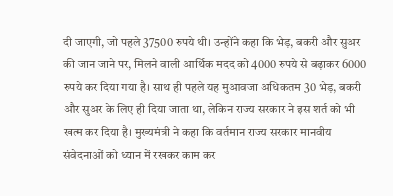दी जाएगी, जो पहले 37500 रुपये थी। उन्होंने कहा कि भेड़, बकरी और सुअर की जान जाने पर, मिलने वाली आर्थिक मदद को 4000 रुपये से बढ़ाकर 6000 रुपये कर दिया गया है। साथ ही पहले यह मुआवजा अधिकतम 30 भेड़, बकरी और सुअर के लिए ही दिया जाता था, लेकिन राज्य सरकार ने इस शर्त को भी खत्म कर दिया है। मुख्यमंत्री ने कहा कि वर्तमान राज्य सरकार मानवीय संवेदनाओं को ध्यान में रखकर काम कर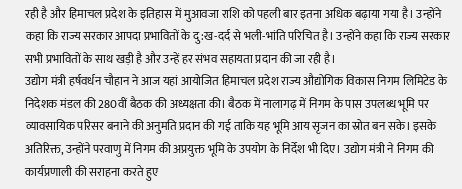रही है और हिमाचल प्रदेश के इतिहास में मुआवजा राशि को पहली बार इतना अधिक बढ़ाया गया है। उन्होंने कहा कि राज्य सरकार आपदा प्रभावितों के दु:ख-दर्द से भली-भांति परिचित है। उन्होंने कहा कि राज्य सरकार सभी प्रभावितों के साथ खड़ी है और उन्हें हर संभव सहायता प्रदान की जा रही है।
उद्योग मंत्री हर्षवर्धन चौहान ने आज यहां आयोजित हिमाचल प्रदेश राज्य औद्योगिक विकास निगम लिमिटेड के निदेशक मंडल की 280वीं बैठक की अध्यक्षता की। बैठक में नालागढ़ में निगम के पास उपलब्ध भूमि पर व्यावसायिक परिसर बनाने की अनुमति प्रदान की गई ताकि यह भूमि आय सृजन का स्रोत बन सके। इसके अतिरिक्त, उन्होंने परवाणु में निगम की अप्रयुक्त भूमि के उपयोग के निर्देश भी दिए। उद्योग मंत्री ने निगम की कार्यप्रणाली की सराहना करते हुए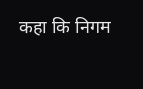कहा कि निगम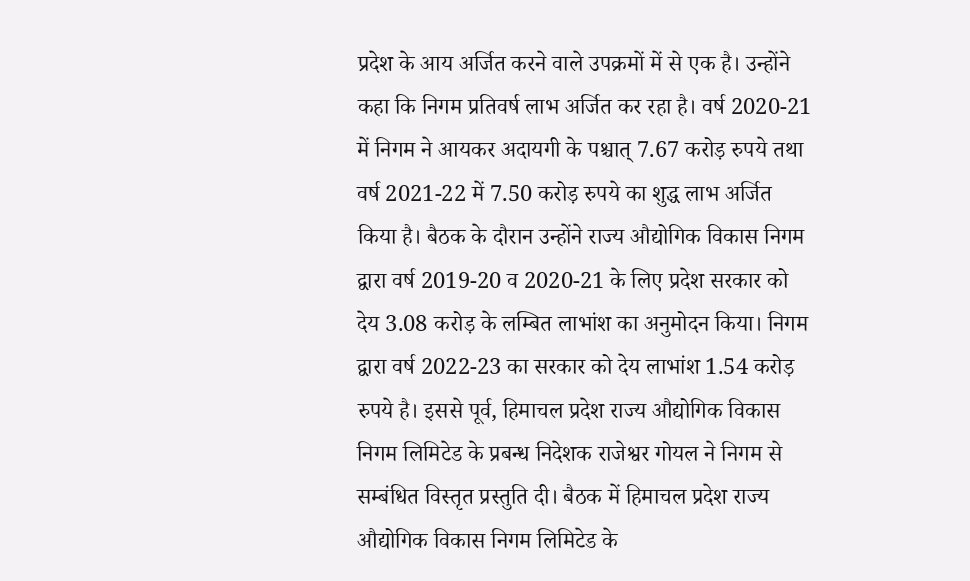प्रदेश के आय अर्जित करने वाले उपक्रमों में से एक है। उन्होंने कहा कि निगम प्रतिवर्ष लाभ अर्जित कर रहा है। वर्ष 2020-21 में निगम ने आयकर अदायगी के पश्चात् 7.67 करोड़ रुपये तथा वर्ष 2021-22 में 7.50 करोड़ रुपये का शुद्ध लाभ अर्जित किया है। बैठक के दौरान उन्होंने राज्य औद्योगिक विकास निगम द्वारा वर्ष 2019-20 व 2020-21 के लिए प्रदेश सरकार को देय 3.08 करोड़ के लम्बित लाभांश का अनुमोदन किया। निगम द्वारा वर्ष 2022-23 का सरकार को देय लाभांश 1.54 करोड़ रुपये है। इससे पूर्व, हिमाचल प्रदेश राज्य औद्योगिक विकास निगम लिमिटेड के प्रबन्ध निदेशक राजेश्वर गोयल ने निगम से सम्बंधित विस्तृत प्रस्तुति दी। बैठक में हिमाचल प्रदेश राज्य औद्योगिक विकास निगम लिमिटेड के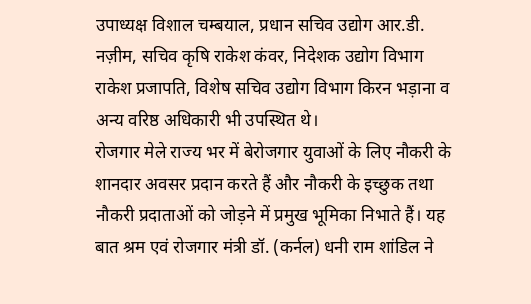उपाध्यक्ष विशाल चम्बयाल, प्रधान सचिव उद्योग आर.डी. नज़ीम, सचिव कृषि राकेश कंवर, निदेशक उद्योग विभाग राकेश प्रजापति, विशेष सचिव उद्योग विभाग किरन भड़ाना व अन्य वरिष्ठ अधिकारी भी उपस्थित थे।
रोजगार मेले राज्य भर में बेरोजगार युवाओं के लिए नौकरी के शानदार अवसर प्रदान करते हैं और नौकरी के इच्छुक तथा नौकरी प्रदाताओं को जोड़ने में प्रमुख भूमिका निभाते हैं। यह बात श्रम एवं रोजगार मंत्री डॉ. (कर्नल) धनी राम शांडिल ने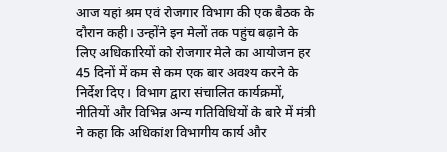आज यहां श्रम एवं रोजगार विभाग की एक बैठक के दौरान कही। उन्होंने इन मेलों तक पहुंच बढ़ाने के लिए अधिकारियों को रोजगार मेले का आयोजन हर 45 दिनों में कम से कम एक बार अवश्य करने के निर्देश दिए। विभाग द्वारा संचालित कार्यक्रमों, नीतियों और विभिन्न अन्य गतिविधियों के बारे में मंत्री ने कहा कि अधिकांश विभागीय कार्य और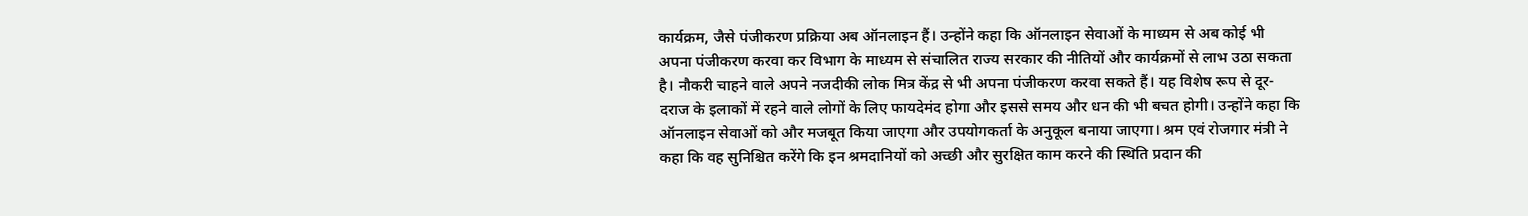कार्यक्रम, जैसे पंजीकरण प्रक्रिया अब ऑनलाइन हैं। उन्होंने कहा कि ऑनलाइन सेवाओं के माध्यम से अब कोई भी अपना पंजीकरण करवा कर विभाग के माध्यम से संचालित राज्य सरकार की नीतियों और कार्यक्रमों से लाभ उठा सकता है। नौकरी चाहने वाले अपने नजदीकी लोक मित्र केंद्र से भी अपना पंजीकरण करवा सकते हैं। यह विशेष रूप से दूर-दराज के इलाकों में रहने वाले लोगों के लिए फायदेमंद होगा और इससे समय और धन की भी बचत होगी। उन्होंने कहा कि ऑनलाइन सेवाओं को और मजबूत किया जाएगा और उपयोगकर्ता के अनुकूल बनाया जाएगा। श्रम एवं रोजगार मंत्री ने कहा कि वह सुनिश्चित करेंगे कि इन श्रमदानियों को अच्छी और सुरक्षित काम करने की स्थिति प्रदान की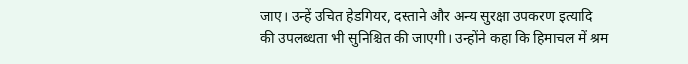जाए। उन्हें उचित हेडगियर, दस्ताने और अन्य सुरक्षा उपकरण इत्यादि की उपलब्धता भी सुनिश्चित की जाएगी। उन्होंने कहा कि हिमाचल में श्रम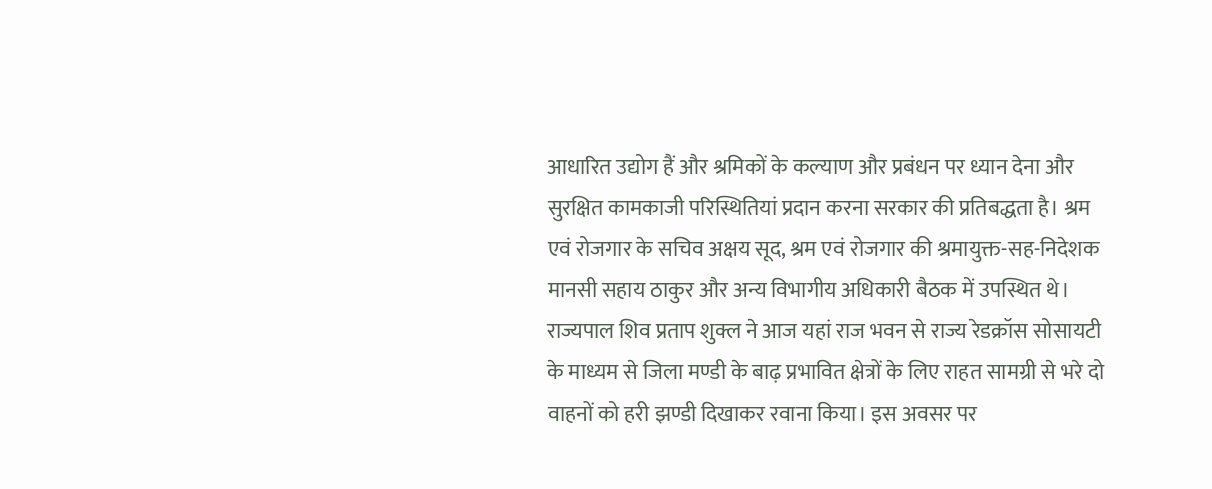आधारित उद्योग हैं और श्रमिकों के कल्याण और प्रबंधन पर ध्यान देना और सुरक्षित कामकाजी परिस्थितियां प्रदान करना सरकार की प्रतिबद्धता है। श्रम एवं रोजगार के सचिव अक्षय सूद, श्रम एवं रोजगार की श्रमायुक्त-सह-निदेशक मानसी सहाय ठाकुर और अन्य विभागीय अधिकारी बैठक में उपस्थित थे।
राज्यपाल शिव प्रताप शुक्ल ने आज यहां राज भवन से राज्य रेडक्रॉस सोसायटी के माध्यम से जिला मण्डी के बाढ़ प्रभावित क्षेत्रों के लिए राहत सामग्री से भरे दो वाहनों को हरी झण्डी दिखाकर रवाना किया। इस अवसर पर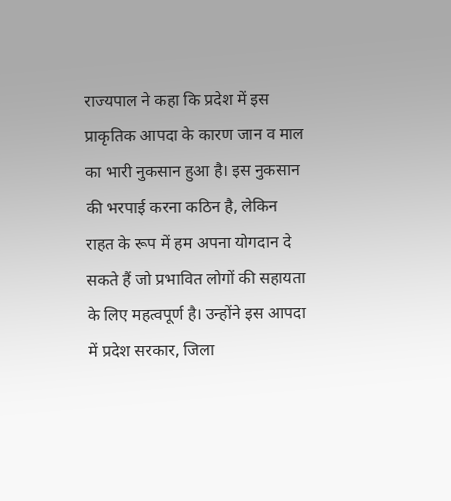राज्यपाल ने कहा कि प्रदेश में इस प्राकृतिक आपदा के कारण जान व माल का भारी नुकसान हुआ है। इस नुकसान की भरपाई करना कठिन है, लेकिन राहत के रूप में हम अपना योगदान दे सकते हैं जो प्रभावित लोगों की सहायता के लिए महत्वपूर्ण है। उन्होंने इस आपदा में प्रदेश सरकार, जिला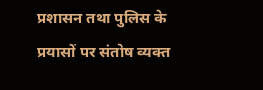प्रशासन तथा पुलिस के प्रयासों पर संतोष व्यक्त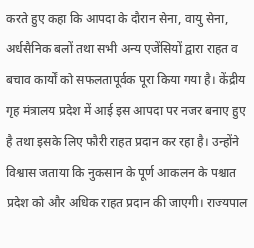करते हुए कहा कि आपदा के दौरान सेना, वायु सेना, अर्धसैनिक बलों तथा सभी अन्य एजेंसियों द्वारा राहत व बचाव कार्यों को सफलतापूर्वक पूरा किया गया है। केंद्रीय गृह मंत्रालय प्रदेश में आई इस आपदा पर नजर बनाए हुए है तथा इसके लिए फौरी राहत प्रदान कर रहा है। उन्होंने विश्वास जताया कि नुकसान के पूर्ण आकलन के पश्चात प्रदेश को और अधिक राहत प्रदान की जाएगी। राज्यपाल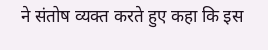ने संतोष व्यक्त करते हुए कहा कि इस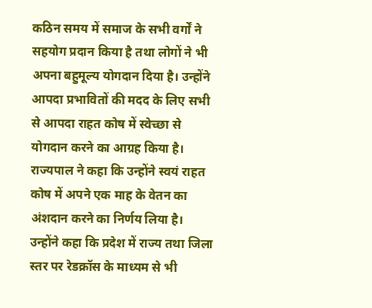कठिन समय में समाज के सभी वर्गों ने सहयोग प्रदान किया है तथा लोगों ने भी अपना बहुमूल्य योगदान दिया है। उन्होंने आपदा प्रभावितों की मदद के लिए सभी से आपदा राहत कोष में स्वेच्छा से योगदान करने का आग्रह किया है। राज्यपाल ने कहा कि उन्होंने स्वयं राहत कोष में अपने एक माह के वेतन का अंशदान करने का निर्णय लिया है। उन्होंने कहा कि प्रदेश में राज्य तथा जिला स्तर पर रेडक्रॉस के माध्यम से भी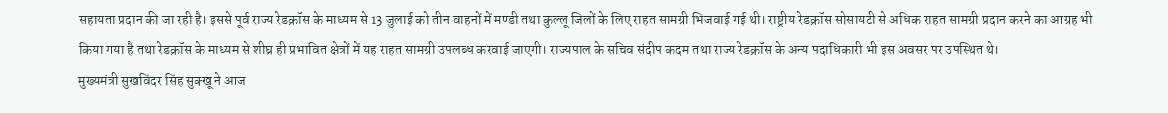सहायता प्रदान की जा रही है। इससे पूर्व राज्य रेडक्रॉस के माध्यम से 13 जुलाई को तीन वाहनों में मण्डी तथा कुल्लू जिलों के लिए राहत सामग्री भिजवाई गई थी। राष्ट्रीय रेडक्रॉस सोसायटी से अधिक राहत सामग्री प्रदान करने का आग्रह भी किया गया है तथा रेडक्रॉस के माध्यम से शीघ्र ही प्रभावित क्षेत्रों में यह राहत सामग्री उपलब्ध करवाई जाएगी। राज्यपाल के सचिव संदीप कदम तथा राज्य रेडक्रॉस के अन्य पदाधिकारी भी इस अवसर पर उपस्थित थे।
मुख्यमंत्री सुखविंदर सिंह सुक्खू ने आज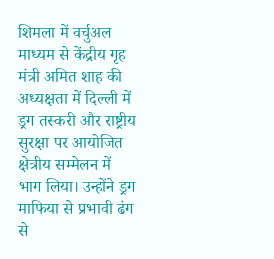शिमला में वर्चुअल माध्यम से केंद्रीय गृह मंत्री अमित शाह की अध्यक्षता में दिल्ली में ड्रग तस्करी और राष्ट्रीय सुरक्षा पर आयोजित क्षेत्रीय सम्मेलन में भाग लिया। उन्होंने ड्रग माफिया से प्रभावी ढंग से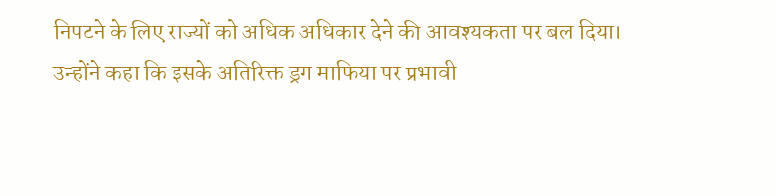निपटने के लिए राज्यों को अधिक अधिकार देने की आवश्यकता पर बल दिया। उन्होंने कहा कि इसके अतिरिक्त ड्रग माफिया पर प्रभावी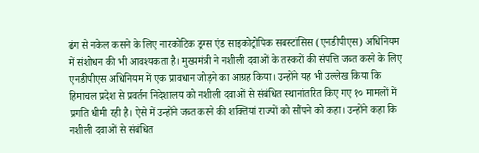ढंग से नकेल कसने के लिए नारकोटिक ड्रग्स एंड साइकोट्रोपिक सबस्टांसिस (एनडीपीएस) अधिनियम में संशोधन की भी आवश्यकता है। मुख्यमंत्री ने नशीली दवाओं के तस्करों की संपत्ति जब्त करने के लिए एनडीपीएस अधिनियम में एक प्रावधान जोड़ने का आग्रह किया। उन्होंने यह भी उल्लेख किया कि हिमाचल प्रदेश से प्रवर्तन निदेशालय को नशीली दवाओं से संबंधित स्थानांतरित किए गए १० मामलों में प्रगति धीमी रही है। ऐसे में उन्होंने जब्त करने की शक्तियां राज्यों को सौंपने को कहा। उन्होंने कहा कि नशीली दवाओं से संबंधित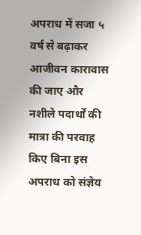अपराध में सजा ५ वर्ष से बढ़ाकर आजीवन कारावास की जाए और नशीले पदार्थों की मात्रा की परवाह किए बिना इस अपराध को संज्ञेय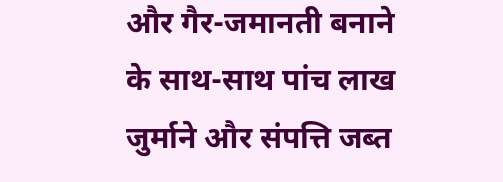और गैर-जमानती बनाने के साथ-साथ पांच लाख जुर्माने और संपत्ति जब्त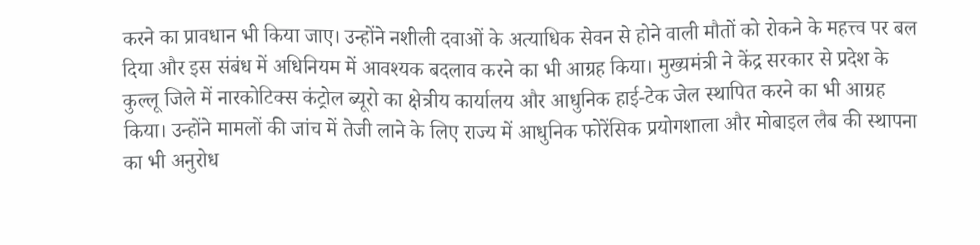करने का प्रावधान भी किया जाए। उन्होंने नशीली दवाओं के अत्याधिक सेवन से होने वाली मौतों को रोकने के महत्त्व पर बल दिया और इस संबंध में अधिनियम में आवश्यक बदलाव करने का भी आग्रह किया। मुख्यमंत्री ने केंद्र सरकार से प्रदेश के कुल्लू जिले में नारकोटिक्स कंट्रोल ब्यूरो का क्षेत्रीय कार्यालय और आधुनिक हाई-टेक जेल स्थापित करने का भी आग्रह किया। उन्होंने मामलों की जांच में तेजी लाने के लिए राज्य में आधुनिक फोरेंसिक प्रयोगशाला और मोबाइल लैब की स्थापना का भी अनुरोध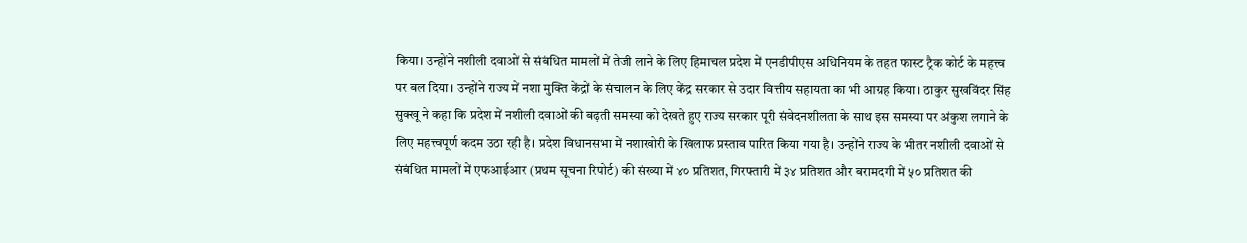किया। उन्होंने नशीली दवाओं से संबंधित मामलों में तेजी लाने के लिए हिमाचल प्रदेश में एनडीपीएस अधिनियम के तहत फास्ट ट्रैक कोर्ट के महत्त्व पर बल दिया। उन्होंने राज्य में नशा मुक्ति केंद्रों के संचालन के लिए केंद्र सरकार से उदार वित्तीय सहायता का भी आग्रह किया। ठाकुर सुखविंदर सिंह सुक्खू ने कहा कि प्रदेश में नशीली दवाओं की बढ़ती समस्या को देखते हुए राज्य सरकार पूरी संवेदनशीलता के साथ इस समस्या पर अंकुश लगाने के लिए महत्त्वपूर्ण कदम उठा रही है। प्रदेश विधानसभा में नशाखोरी के खिलाफ प्रस्ताव पारित किया गया है। उन्होंने राज्य के भीतर नशीली दवाओं से संबंधित मामलों में एफआईआर (प्रथम सूचना रिपोर्ट) की संख्या में ४० प्रतिशत, गिरफ्तारी में ३४ प्रतिशत और बरामदगी में ५० प्रतिशत की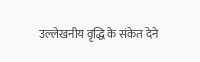उल्लेखनीय वृद्धि के संकेत देने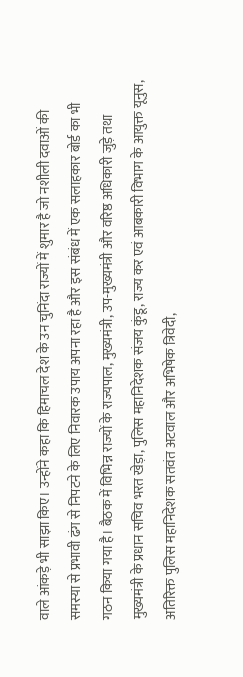वाले आंकड़े भी साझा किए। उन्होंने कहा कि हिमाचल देश के उन चुनिंदा राज्यों में शुमार है जो नशीली दवाओं की समस्या से प्रभावी ढंग से निपटने के लिए निवारक उपाय अपना रहा है और इस संबंध में एक सलाहकार बोर्ड का भी गठन किया गया है। बैठक में विभिन्न राज्यों के राज्यपाल, मुख्यमंत्री, उप-मुख्यमंत्री और वरिष्ठ अधिकारी जुड़े तथा मुख्यमंत्री के प्रधान सचिव भरत खेड़ा, पुलिस महानिदेशक संजय कुंडू, राज्य कर एवं आबकारी विभाग के आयुक्त यूनुस, अतिरिक्त पुलिस महानिदेशक सतवंत अटवाल और अभिषेक त्रिवेदी,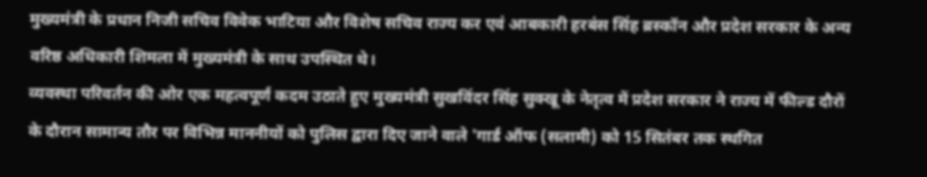मुख्यमंत्री के प्रधान निजी सचिव विवेक भाटिया और विशेष सचिव राज्य कर एवं आबकारी हरबंस सिंह ब्रस्कॉन और प्रदेश सरकार के अन्य वरिष्ठ अधिकारी शिमला में मुख्यमंत्री के साथ उपस्थित थे।
व्यवस्था परिवर्तन की ओर एक महत्वपूर्ण कदम उठाते हुए मुख्यमंत्री सुखविंदर सिंह सुक्खू के नेतृत्व में प्रदेश सरकार ने राज्य में फील्ड दौरों के दौरान सामान्य तौर पर विभिन्न माननीयों को पुलिस द्वारा दिए जाने वाले 'गार्ड ऑफ (सलामी) को 15 सितंबर तक स्थगित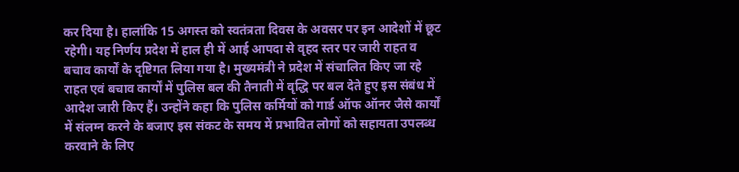कर दिया है। हालांकि 15 अगस्त को स्वतंत्रता दिवस के अवसर पर इन आदेशों में छूट रहेगी। यह निर्णय प्रदेश में हाल ही में आई आपदा से वृहद स्तर पर जारी राहत व बचाव कार्यों के दृष्टिगत लिया गया है। मुख्यमंत्री ने प्रदेश में संचालित किए जा रहे राहत एवं बचाव कार्यों में पुलिस बल की तैनाती में वृद्धि पर बल देते हुए इस संबंध में आदेश जारी किए हैं। उन्होंने कहा कि पुलिस कर्मियों को गार्ड ऑफ ऑनर जैसे कार्यों में संलग्न करने के बजाए इस संकट के समय में प्रभावित लोगों को सहायता उपलब्ध करवाने के लिए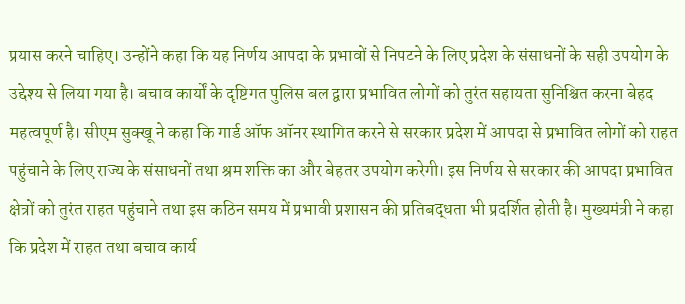प्रयास करने चाहिए। उन्होंने कहा कि यह निर्णय आपदा के प्रभावों से निपटने के लिए प्रदेश के संसाधनों के सही उपयोग के उद्देश्य से लिया गया है। बचाव कार्यों के दृष्टिगत पुलिस बल द्वारा प्रभावित लोगों को तुरंत सहायता सुनिश्चित करना बेहद महत्वपूर्ण है। सीएम सुक्खू ने कहा कि गार्ड ऑफ ऑनर स्थागित करने से सरकार प्रदेश में आपदा से प्रभावित लोगों को राहत पहुंचाने के लिए राज्य के संसाधनों तथा श्रम शक्ति का और बेहतर उपयोग करेगी। इस निर्णय से सरकार की आपदा प्रभावित क्षेत्रों को तुरंत राहत पहुंचाने तथा इस कठिन समय में प्रभावी प्रशासन की प्रतिबद्धता भी प्रदर्शित होती है। मुख्यमंत्री ने कहा कि प्रदेश में राहत तथा बचाव कार्य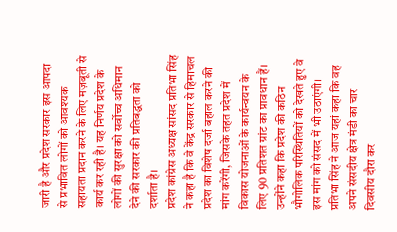जारी है और प्रदेश सरकार इस आपदा से प्रभावित लोगों को आवश्यक सहायता प्रदान करने के लिए मज़बूती से कार्य कर रही है। यह निर्णय प्रदेश के लोगों की सुरक्षा को सर्वोच्च अधिमान देने की सरकार की प्रतिबद्धता को दर्शाता है।
प्रदेश कांग्रेस अध्यक्ष सांसद प्रतिभा सिंह ने कहा है कि वे केंद्र सरकार से हिमाचल प्रदेश का विशेष दर्जा बहाल करने की मांग करेंगी, जिसके तहत प्रदेश में विकास योजनाओं के कार्यन्वयन के लिए 90 प्रतिशत ग्रांट का प्रावधान हैं। उन्होंने कहा कि प्रदेश की कठिन भौगोलिक परिस्थितियों को देखते हुए वे इस मांग को संसद में भी उठाएंगी। प्रतिभा सिंह ने आज यहां कहा कि वह अपने संसदीय क्षेत्र मंडी का चार दिवसीय दौरा कर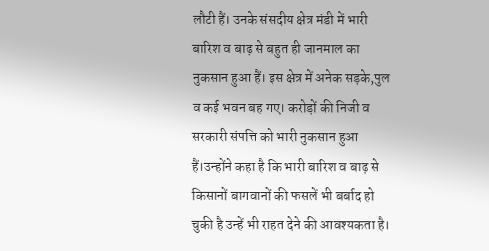लौटी हैं। उनके संसदीय क्षेत्र मंडी में भारी बारिश व बाढ़ से बहुत ही जानमाल का नुकसान हुआ हैं। इस क्षेत्र में अनेक सड़के,पुल व कई भवन बह गए। करोड़ों की निजी व सरकारी संपत्ति को भारी नुकसान हुआ हैं।उन्होंने कहा है कि भारी बारिश व बाढ़ से किसानों बागवानों की फसलें भी बर्बाद हो चुकी है उन्हें भी राहत देने की आवश्यकता है।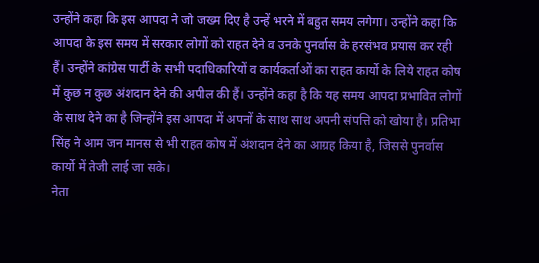उन्होंने कहा कि इस आपदा ने जो जख्म दिए है उन्हें भरने में बहुत समय लगेगा। उन्होंने कहा कि आपदा के इस समय में सरकार लोगों को राहत देने व उनके पुनर्वास के हरसंभव प्रयास कर रही हैं। उन्होंने कांग्रेस पार्टी के सभी पदाधिकारियों व कार्यकर्ताओं का राहत कार्यो के लिये राहत कोष में कुछ न कुछ अंशदान देने की अपील की हैं। उन्होंने कहा है कि यह समय आपदा प्रभावित लोगों के साथ देने का है जिन्होंने इस आपदा में अपनों के साथ साथ अपनी संपत्ति को खोया है। प्रतिभा सिंह ने आम जन मानस से भी राहत कोष में अंशदान देने का आग्रह किया है, जिससे पुनर्वास कार्यो में तेजी लाई जा सके।
नेता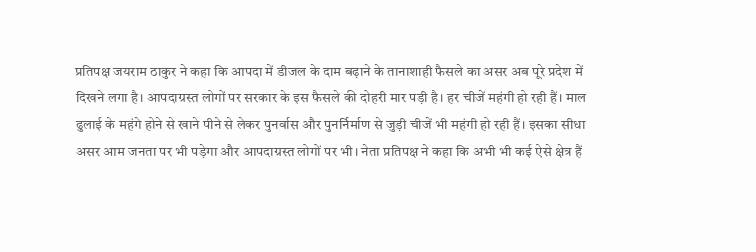प्रतिपक्ष जयराम ठाकुर ने कहा कि आपदा में डीजल के दाम बढ़ाने के तानाशाही फैसले का असर अब पूरे प्रदेश में दिखने लगा है। आपदाग्रस्त लोगों पर सरकार के इस फैसले की दोहरी मार पड़ी है। हर चीजें महंगी हो रही हैं। माल ढुलाई के महंगे होने से खाने पीने से लेकर पुनर्वास और पुनर्निर्माण से जुड़ी चीजें भी महंगी हो रही हैं। इसका सीधा असर आम जनता पर भी पड़ेगा और आपदाग्रस्त लोगों पर भी। नेता प्रतिपक्ष ने कहा कि अभी भी कई ऐसे क्षेत्र हैं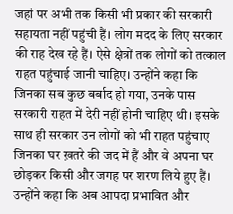जहां पर अभी तक किसी भी प्रकार की सरकारी सहायता नहीं पहुंची हैं। लोग मदद के लिए सरकार की राह देख रहे हैं। ऐसे क्षेत्रों तक लोगों को तत्काल राहत पहुंचाई जानी चाहिए। उन्होंने कहा कि जिनका सब कुछ बर्बाद हो गया, उनके पास सरकारी राहत में देरी नहीं होनी चाहिए थी। इसके साथ ही सरकार उन लोगों को भी राहत पहुंचाए जिनका घर ख़तरे की जद में हैं और वे अपना घर छोड़कर किसी और जगह पर शरण लिये हुए हैं। उन्होंने कहा कि अब आपदा प्रभावित और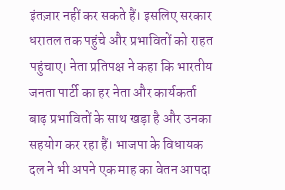इंतज़ार नहीं कर सकते हैं। इसलिए सरकार धरातल तक पहुंचे और प्रभावितों को राहत पहुंचाए। नेता प्रतिपक्ष ने कहा कि भारतीय जनता पार्टी का हर नेता और कार्यकर्ता बाढ़ प्रभावितों के साथ खड़ा है और उनका सहयोग कर रहा हैं। भाजपा के विधायक दल ने भी अपने एक माह का वेतन आपदा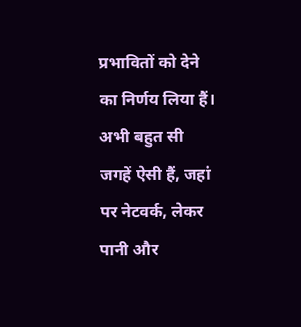प्रभावितों को देने का निर्णय लिया हैं। अभी बहुत सी जगहें ऐसी हैं, जहां पर नेटवर्क, लेकर पानी और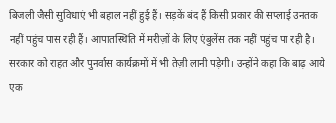बिजली जैसी सुविधाएं भी बहाल नहीं हुई हैं। सड़कें बंद हैं किसी प्रकार की सप्लाई उनतक नहीं पहुंच पास रही हैं। आपातस्थिति में मरीज़ों के लिए एंबुलेंस तक नहीं पहुंच पा रही है। सरकार को राहत और पुनर्वास कार्यक्रमों में भी तेज़ी लानी पड़ेगी। उन्होंने कहा कि बाढ़ आये एक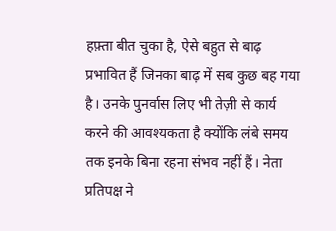हफ़्ता बीत चुका है, ऐसे बहुत से बाढ़ प्रभावित हैं जिनका बाढ़ में सब कुछ बह गया है। उनके पुनर्वास लिए भी तेज़ी से कार्य करने की आवश्यकता है क्योंकि लंबे समय तक इनके बिना रहना संभव नहीं हैं। नेता प्रतिपक्ष ने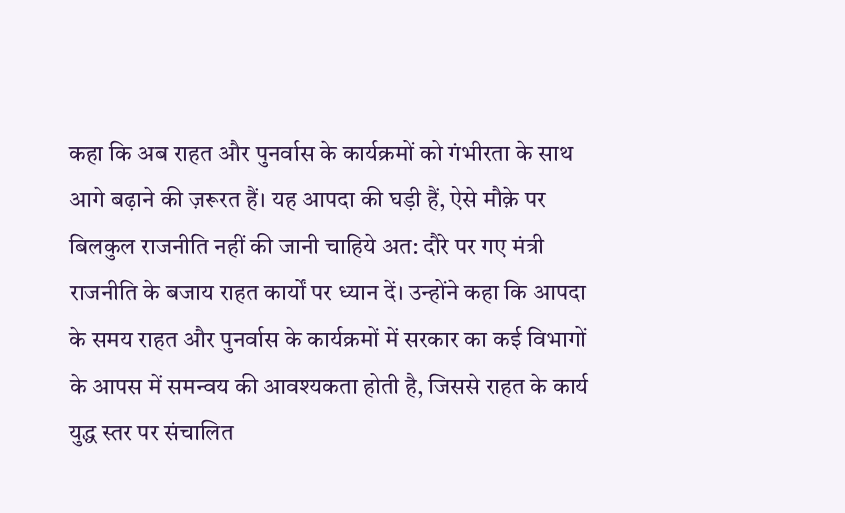कहा कि अब राहत और पुनर्वास के कार्यक्रमों को गंभीरता के साथ आगे बढ़ाने की ज़रूरत हैं। यह आपदा की घड़ी हैं, ऐसे मौक़े पर बिलकुल राजनीति नहीं की जानी चाहिये अत: दौरे पर गए मंत्री राजनीति के बजाय राहत कार्यों पर ध्यान दें। उन्होंने कहा कि आपदा के समय राहत और पुनर्वास के कार्यक्रमों में सरकार का कई विभागों के आपस में समन्वय की आवश्यकता होती है, जिससे राहत के कार्य युद्ध स्तर पर संचालित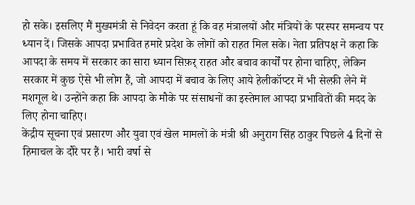हो सके। इसलिए मैं मुख्यमंत्री से निवेदन करता हूं कि वह मंत्रालयों और मंत्रियों के परस्पर समन्वय पर ध्यान दें। जिसके आपदा प्रभावित हमारे प्रदेश के लोगों को राहत मिल सके। नेता प्रतिपक्ष ने कहा कि आपदा के समय में सरकार का सारा ध्यान सिफ़र् राहत और बचाव कार्यों पर होना चाहिए, लेकिन सरकार में कुछ ऐसे भी लोग हैं, जो आपदा में बचाव के लिए आये हेलीकॉप्टर में भी सेल्फ़ी लेने में मशगूल थे। उन्होंने कहा कि आपदा के मौके पर संसाधनों का इस्तेमाल आपदा प्रभावितों की मदद के लिए होना चाहिए।
केंद्रीय सूचना एवं प्रसारण और युवा एवं खेल मामलों के मंत्री श्री अनुराग सिंह ठाकुर पिछले 4 दिनों से हिमाचल के दौरे पर हैं। भारी वर्षा से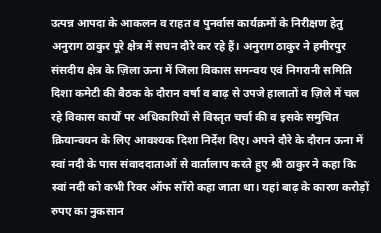उत्पन्न आपदा के आकलन व राहत व पुनर्वास कार्यक्रमों के निरीक्षण हेतु अनुराग ठाकुर पूरे क्षेत्र में सघन दौरे कर रहे हैं। अनुराग ठाकुर ने हमीरपुर संसदीय क्षेत्र के ज़िला ऊना में जिला विकास समन्वय एवं निगरानी समिति दिशा कमेटी की बैठक के दौरान वर्षा व बाढ़ से उपजे हालातों व ज़िले में चल रहे विकास कार्यों पर अधिकारियों से विस्तृत चर्चा की व इसके समुचित क्रियान्वयन के लिए आवश्यक दिशा निर्देश दिए। अपने दौरे के दौरान ऊना में स्वां नदी के पास संवाददाताओं से वार्तालाप करते हुए श्री ठाकुर ने कहा कि स्वां नदी को कभी रिवर ऑफ सॉरो कहा जाता था। यहां बाढ़ के कारण करोड़ों रुपए का नुकसान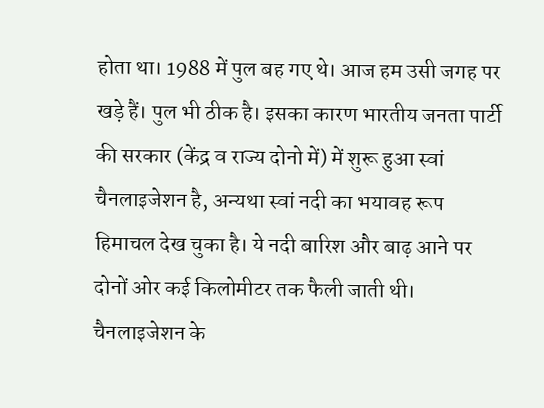होता था। 1988 में पुल बह गए थे। आज हम उसी जगह पर खड़े हैं। पुल भी ठीक है। इसका कारण भारतीय जनता पार्टी की सरकार (केंद्र व राज्य दोनो में) में शुरू हुआ स्वां चैनलाइजेशन है, अन्यथा स्वां नदी का भयावह रूप हिमाचल देख चुका है। ये नदी बारिश और बाढ़ आने पर दोनों ओर कई किलोमीटर तक फैली जाती थी। चैनलाइजेशन के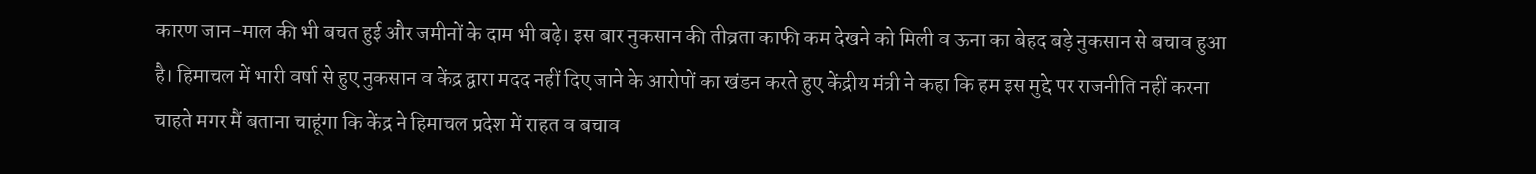कारण जान-माल की भी बचत हुई और जमीनों के दाम भी बढ़े। इस बार नुकसान की तीव्रता काफी कम देखने को मिली व ऊना का बेहद बड़े नुकसान से बचाव हुआ है। हिमाचल में भारी वर्षा से हुए नुकसान व केंद्र द्वारा मदद नहीं दिए जाने के आरोपों का खंडन करते हुए केंद्रीय मंत्री ने कहा कि हम इस मुद्दे पर राजनीति नहीं करना चाहते मगर मैं बताना चाहूंगा कि केंद्र ने हिमाचल प्रदेश में राहत व बचाव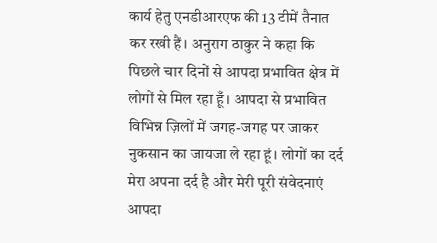कार्य हेतु एनडीआरएफ की 13 टीमें तैनात कर रखी हैं। अनुराग ठाकुर ने कहा कि पिछले चार दिनों से आपदा प्रभावित क्षेत्र में लोगों से मिल रहा हूँ। आपदा से प्रभावित विभिन्न ज़िलों में जगह-जगह पर जाकर नुकसान का जायजा ले रहा हूं। लोगों का दर्द मेरा अपना दर्द है और मेरी पूरी संवेदनाएं आपदा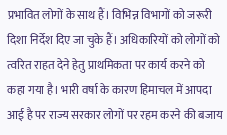प्रभावित लोगों के साथ हैं। विभिन्न विभागों को जरूरी दिशा निर्देश दिए जा चुके हैं। अधिकारियों को लोगों को त्वरित राहत देने हेतु प्राथमिकता पर कार्य करने को कहा गया है। भारी वर्षा के कारण हिमाचल में आपदा आई है पर राज्य सरकार लोगों पर रहम करने की बजाय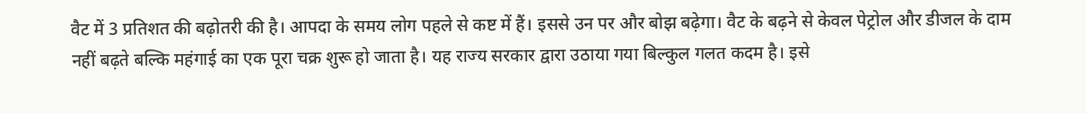वैट में 3 प्रतिशत की बढ़ोतरी की है। आपदा के समय लोग पहले से कष्ट में हैं। इससे उन पर और बोझ बढ़ेगा। वैट के बढ़ने से केवल पेट्रोल और डीजल के दाम नहीं बढ़ते बल्कि महंगाई का एक पूरा चक्र शुरू हो जाता है। यह राज्य सरकार द्वारा उठाया गया बिल्कुल गलत कदम है। इसे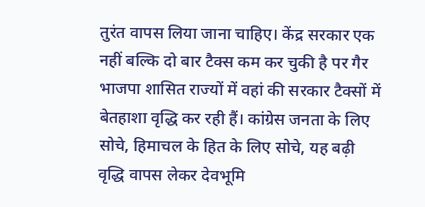तुरंत वापस लिया जाना चाहिए। केंद्र सरकार एक नहीं बल्कि दो बार टैक्स कम कर चुकी है पर गैर भाजपा शासित राज्यों में वहां की सरकार टैक्सों में बेतहाशा वृद्धि कर रही हैं। कांग्रेस जनता के लिए सोचे, हिमाचल के हित के लिए सोचे, यह बढ़ी वृद्धि वापस लेकर देवभूमि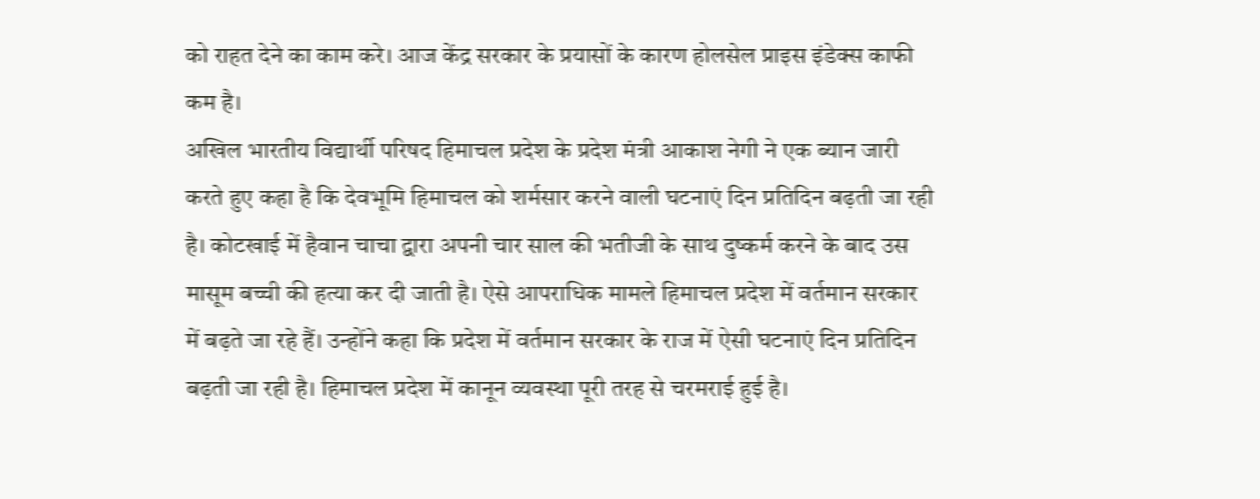को राहत देने का काम करे। आज केंद्र सरकार के प्रयासों के कारण होलसेल प्राइस इंडेक्स काफी कम है।
अखिल भारतीय विद्यार्थी परिषद हिमाचल प्रदेश के प्रदेश मंत्री आकाश नेगी ने एक ब्यान जारी करते हुए कहा है कि देवभूमि हिमाचल को शर्मसार करने वाली घटनाएं दिन प्रतिदिन बढ़ती जा रही है। कोटखाई में हैवान चाचा द्वारा अपनी चार साल की भतीजी के साथ दुष्कर्म करने के बाद उस मासूम बच्ची की हत्या कर दी जाती है। ऐसे आपराधिक मामले हिमाचल प्रदेश में वर्तमान सरकार में बढ़ते जा रहे हैं। उन्होंने कहा कि प्रदेश में वर्तमान सरकार के राज में ऐसी घटनाएं दिन प्रतिदिन बढ़ती जा रही है। हिमाचल प्रदेश में कानून व्यवस्था पूरी तरह से चरमराई हुई है।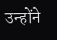उन्होंने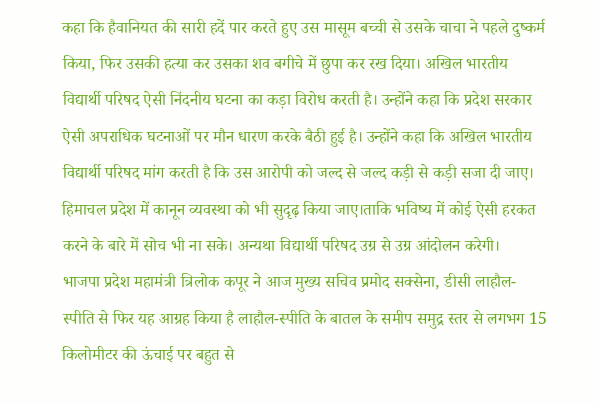कहा कि हैवानियत की सारी हदें पार करते हुए उस मासूम बच्ची से उसके चाचा ने पहले दुष्कर्म किया, फिर उसकी हत्या कर उसका शव बगीचे में छुपा कर रख दिया। अखिल भारतीय विद्यार्थी परिषद ऐसी निंदनीय घटना का कड़ा विरोध करती है। उन्होंने कहा कि प्रदेश सरकार ऐसी अपराधिक घटनाओं पर मौन धारण करके बैठी हुई है। उन्होंने कहा कि अखिल भारतीय विद्यार्थी परिषद मांग करती है कि उस आरोपी को जल्द से जल्द कड़ी से कड़ी सजा दी जाए। हिमाचल प्रदेश में कानून व्यवस्था को भी सुदृढ़ किया जाए।ताकि भविष्य में कोई ऐसी हरकत करने के बारे में सोच भी ना सके। अन्यथा विद्यार्थी परिषद उग्र से उग्र आंदोलन करेगी।
भाजपा प्रदेश महामंत्री त्रिलोक कपूर ने आज मुख्य सचिव प्रमोद सक्सेना, डीसी लाहौल-स्पीति से फिर यह आग्रह किया है लाहौल-स्पीति के बातल के समीप समुद्र स्तर से लगभग 15 किलोमीटर की ऊंचाई पर बहुत से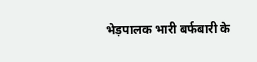भेड़पालक भारी बर्फबारी के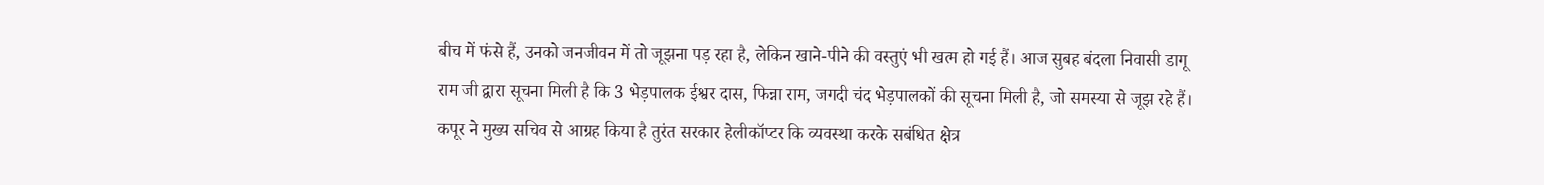बीच में फंसे हैं, उनको जनजीवन में तो जूझना पड़ रहा है, लेकिन खाने-पीने की वस्तुएं भी खत्म हो गई हैं। आज सुबह बंदला निवासी डागू राम जी द्वारा सूचना मिली है कि 3 भेड़पालक ईश्वर दास, फिन्ना राम, जगदी चंद भेड़पालकों की सूचना मिली है, जो समस्या से जूझ रहे हैं। कपूर ने मुख्य सचिव से आग्रह किया है तुरंत सरकार हेलीकॉप्टर कि व्यवस्था करके सबंधित क्षेत्र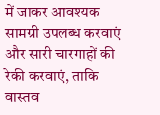में जाकर आवश्यक सामग्री उपलब्ध करवाएं और सारी चारगाहों की रेकी करवाएं, ताकि वास्तव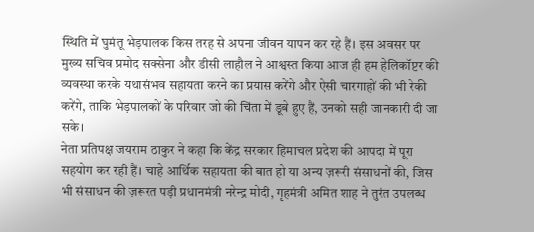स्थिति में घुमंतू भेड़पालक किस तरह से अपना जीवन यापन कर रहे हैं। इस अवसर पर मुख्य सचिव प्रमोद सक्सेना और डीसी लाहौल ने आश्वस्त किया आज ही हम हेलिकॉप्टर की व्यवस्था करके यथासंभव सहायता करने का प्रयास करेंगे और ऐसी चारगाहों की भी रेकी करेंगे, ताकि भेड़पालकों के परिवार जो की चिंता में डूबे हुए हैं, उनको सही जानकारी दी जा सके।
नेता प्रतिपक्ष जयराम ठाकुर ने कहा कि केंद्र सरकार हिमाचल प्रदेश की आपदा में पूरा सहयोग कर रही हैं। चाहे आर्थिक सहायता की बात हो या अन्य ज़रूरी संसाधनों की, जिस भी संसाधन की ज़रूरत पड़ी प्रधानमंत्री नरेन्द्र मोदी, गृहमंत्री अमित शाह ने तुरंत उपलब्ध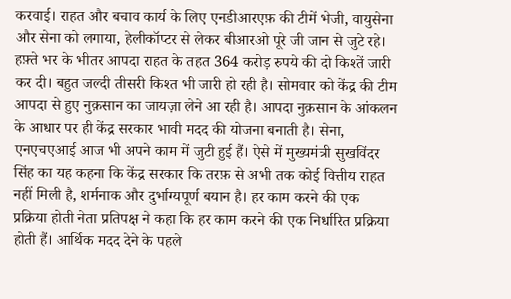करवाई। राहत और बचाव कार्य के लिए एनडीआरएफ़ की टीमें भेजी, वायुसेना और सेना को लगाया, हेलीकॉप्टर से लेकर बीआरओ पूरे जी जान से जुटे रहे। हफ़्ते भर के भीतर आपदा राहत के तहत 364 करोड़ रुपये की दो किश्तें जारी कर दी। बहुत जल्दी तीसरी किश्त भी जारी हो रही है। सोमवार को केंद्र की टीम आपदा से हुए नुक़सान का जायज़ा लेने आ रही है। आपदा नुक़सान के आंकलन के आधार पर ही केंद्र सरकार भावी मदद की योजना बनाती है। सेना, एनएचएआई आज भी अपने काम में जुटी हुई हैं। ऐसे में मुख्यमंत्री सुखविंदर सिंह का यह कहना कि केंद्र सरकार कि तरफ़ से अभी तक कोई वित्तीय राहत नहीं मिली है, शर्मनाक और दुर्भाग्यपूर्ण बयान है। हर काम करने की एक प्रक्रिया होती नेता प्रतिपक्ष ने कहा कि हर काम करने की एक निर्धारित प्रक्रिया होती हैं। आर्थिक मदद देने के पहले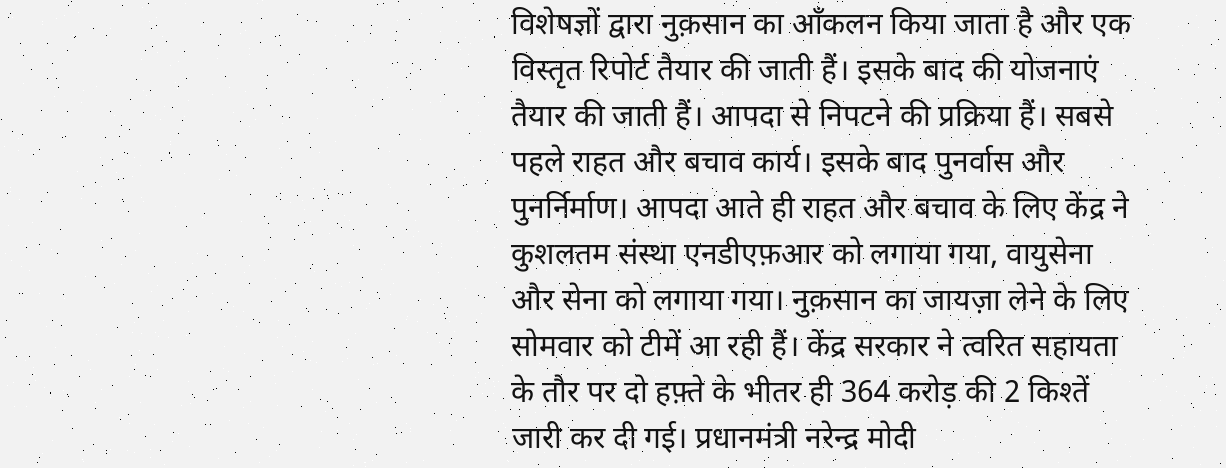विशेषज्ञों द्वारा नुक़सान का आँकलन किया जाता है और एक विस्तृत रिपोर्ट तैयार की जाती हैं। इसके बाद की योजनाएं तैयार की जाती हैं। आपदा से निपटने की प्रक्रिया हैं। सबसे पहले राहत और बचाव कार्य। इसके बाद पुनर्वास और पुनर्निर्माण। आपदा आते ही राहत और बचाव के लिए केंद्र ने कुशलतम संस्था एनडीएफ़आर को लगाया गया, वायुसेना और सेना को लगाया गया। नुक़सान का जायज़ा लेने के लिए सोमवार को टीमें आ रही हैं। केंद्र सरकार ने त्वरित सहायता के तौर पर दो हफ़्ते के भीतर ही 364 करोड़ की 2 किश्तें जारी कर दी गई। प्रधानमंत्री नरेन्द्र मोदी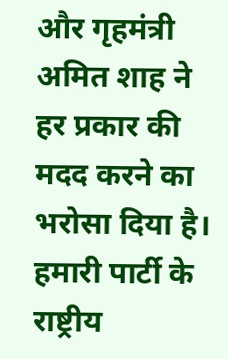और गृहमंत्री अमित शाह ने हर प्रकार की मदद करने का भरोसा दिया है। हमारी पार्टी के राष्ट्रीय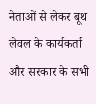नेताओं से लेकर बूथ लेवल के कार्यकर्ता और सरकार के सभी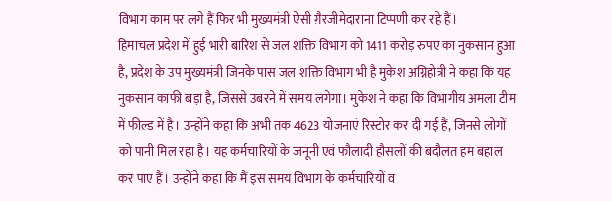विभाग काम पर लगे हैं फिर भी मुख्यमंत्री ऐसी ग़ैरजीमेदाराना टिप्पणी कर रहे हैं।
हिमाचल प्रदेश में हुई भारी बारिश से जल शक्ति विभाग को 1411 करोड़ रुपए का नुकसान हुआ है, प्रदेश के उप मुख्यमंत्री जिनके पास जल शक्ति विभाग भी है मुकेश अग्निहोत्री ने कहा कि यह नुकसान काफी बड़ा है, जिससे उबरने में समय लगेगा। मुकेश ने कहा कि विभागीय अमला टीम में फील्ड में है। उन्होंने कहा कि अभी तक 4623 योजनाएं रिस्टोर कर दी गई हैं, जिनसे लोगों को पानी मिल रहा है। यह कर्मचारियों के जनूनी एवं फौलादी हौसलों की बदौलत हम बहाल कर पाए हैं। उन्होंने कहा कि मैं इस समय विभाग के कर्मचारियों व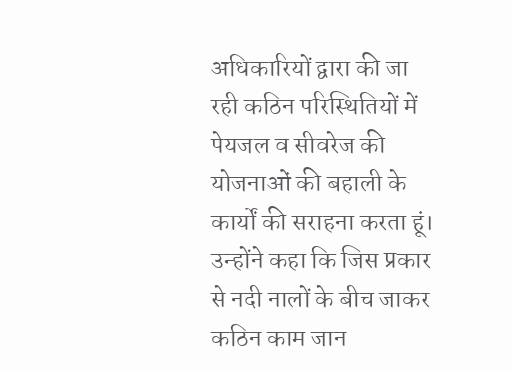अधिकारियों द्वारा की जा रही कठिन परिस्थितियों में पेयजल व सीवरेज की योजनाओं की बहाली के कार्यों की सराहना करता हूं। उन्होंने कहा कि जिस प्रकार से नदी नालों के बीच जाकर कठिन काम जान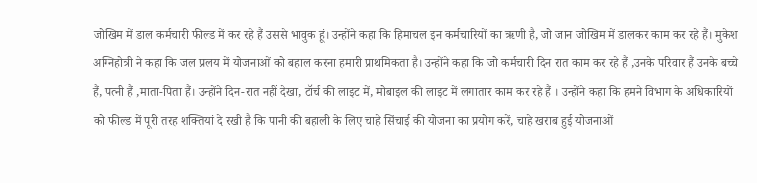जोखिम में डाल कर्मचारी फील्ड में कर रहे हैं उससे भावुक हूं। उन्होंने कहा कि हिमाचल इन कर्मचारियों का ऋणी है, जो जान जोखिम में डालकर काम कर रहे हैं। मुकेश अग्निहोत्री ने कहा कि जल प्रलय में योजनाओं को बहाल करना हमारी प्राथमिकता है। उन्होंने कहा कि जो कर्मचारी दिन रात काम कर रहे हैं ,उनके परिवार हैं उनके बच्चे हैं, पत्नी हैं ,माता-पिता हैं। उन्होंने दिन-रात नहीं देखा, टॉर्च की लाइट में, मोबाइल की लाइट में लगातार काम कर रहे हैं । उन्होंने कहा कि हमने विभाग के अधिकारियों को फील्ड में पूरी तरह शक्तियां दे रखी है कि पानी की बहाली के लिए चाहे सिंचाई की योजना का प्रयोग करें, चाहे खराब हुई योजनाओं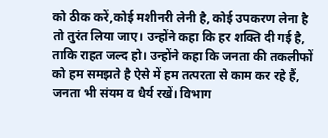को ठीक करें,कोई मशीनरी लेनी है, कोई उपकरण लेना है तो तुरंत लिया जाए। उन्होंने कहा कि हर शक्ति दी गई है, ताकि राहत जल्द हो। उन्होंने कहा कि जनता की तकलीफों को हम समझते है ऐसे में हम तत्परता से काम कर रहे हैं, जनता भी संयम व धैर्य रखें। विभाग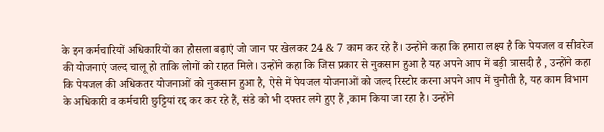के इन कर्मचारियों अधिकारियों का हौसला बढ़ाएं जो जान पर खेलकर 24 & 7 काम कर रहे हैं। उन्होंने कहा कि हमारा लक्ष्य है कि पेयजल व सीवरेज की योजनाएं जल्द चालू हो ताकि लोगों को राहत मिले। उन्होंने कहा कि जिस प्रकार से नुकसान हुआ है यह अपने आप में बड़ी त्रासदी है , उन्होंने कहा कि पेयजल की अधिकतर योजनाओं को नुकसान हुआ है, ऐसे में पेयजल योजनाओं को जल्द रिस्टोर करना अपने आप में चुनौती है, यह काम विभाग के अधिकारी व कर्मचारी छुट्टियां रद्द कर कर रहे हैं, संडे को भी दफ्तर लगे हुए हैं ,काम किया जा रहा है। उन्होंने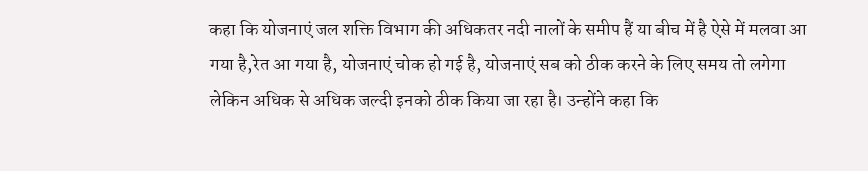कहा कि योजनाएं जल शक्ति विभाग की अधिकतर नदी नालों के समीप हैं या बीच में है ऐसे में मलवा आ गया है,रेत आ गया है, योजनाएं चोक हो गई है, योजनाएं सब को ठीक करने के लिए समय तो लगेगा लेकिन अधिक से अधिक जल्दी इनको ठीक किया जा रहा है। उन्होंने कहा कि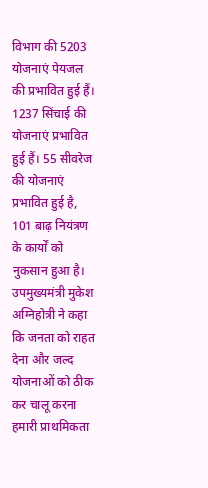विभाग की 5203 योजनाएं पेयजल की प्रभावित हुई हैं। 1237 सिंचाई की योजनाएं प्रभावित हुई हैं। 55 सीवरेज की योजनाएं प्रभावित हुई है, 101 बाढ़ नियंत्रण के कार्यों को नुकसान हुआ है। उपमुख्यमंत्री मुकेश अग्निहोत्री ने कहा कि जनता को राहत देना और जल्द योजनाओं को ठीक कर चालू करना हमारी प्राथमिकता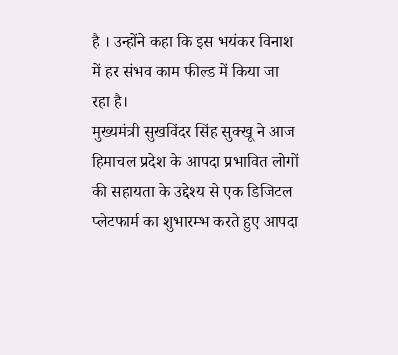है । उन्होंने कहा कि इस भयंकर विनाश में हर संभव काम फील्ड में किया जा रहा है।
मुख्यमंत्री सुखविंदर सिंह सुक्खू ने आज हिमाचल प्रदेश के आपदा प्रभावित लोगों की सहायता के उद्देश्य से एक डिजिटल प्लेटफार्म का शुभारम्भ करते हुए आपदा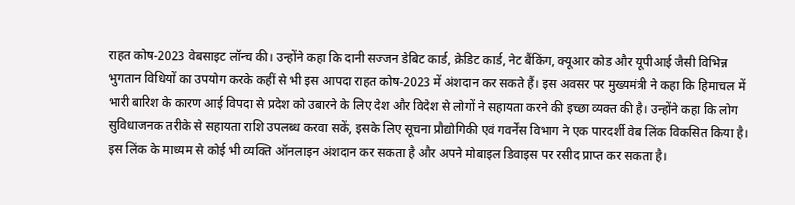राहत कोष-2023 वेबसाइट लॉन्च की। उन्होंने कहा कि दानी सज्जन डेबिट कार्ड, क्रेडिट कार्ड, नेट बैंकिंग, क्यूआर कोड और यूपीआई जैसी विभिन्न भुगतान विधियों का उपयोग करके कहीं से भी इस आपदा राहत कोष-2023 में अंशदान कर सकते हैं। इस अवसर पर मुख्यमंत्री ने कहा कि हिमाचल में भारी बारिश के कारण आई विपदा से प्रदेश को उबारने के लिए देश और विदेश से लोगों ने सहायता करने की इच्छा व्यक्त की है। उन्होंने कहा कि लोग सुविधाजनक तरीके से सहायता राशि उपलब्ध करवा सकें, इसके लिए सूचना प्रौद्योगिकी एवं गवर्नेंस विभाग ने एक पारदर्शी वेब लिंक विकसित किया है। इस लिंक के माध्यम से कोई भी व्यक्ति ऑनलाइन अंशदान कर सकता है और अपने मोबाइल डिवाइस पर रसीद प्राप्त कर सकता है।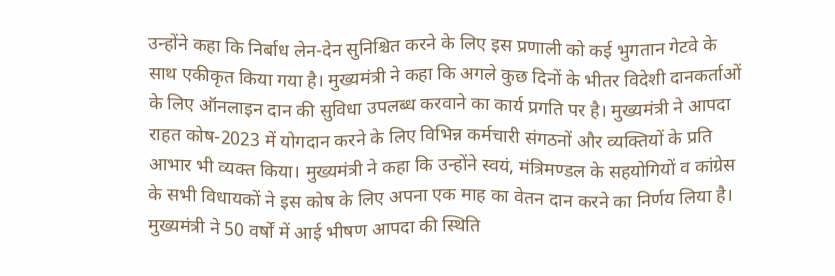उन्होंने कहा कि निर्बाध लेन-देन सुनिश्चित करने के लिए इस प्रणाली को कई भुगतान गेटवे के साथ एकीकृत किया गया है। मुख्यमंत्री ने कहा कि अगले कुछ दिनों के भीतर विदेशी दानकर्ताओं के लिए ऑनलाइन दान की सुविधा उपलब्ध करवाने का कार्य प्रगति पर है। मुख्यमंत्री ने आपदा राहत कोष-2023 में योगदान करने के लिए विभिन्न कर्मचारी संगठनों और व्यक्तियों के प्रति आभार भी व्यक्त किया। मुख्यमंत्री ने कहा कि उन्होंने स्वयं, मंत्रिमण्डल के सहयोगियों व कांग्रेस के सभी विधायकों ने इस कोष के लिए अपना एक माह का वेतन दान करने का निर्णय लिया है। मुख्यमंत्री ने 50 वर्षों में आई भीषण आपदा की स्थिति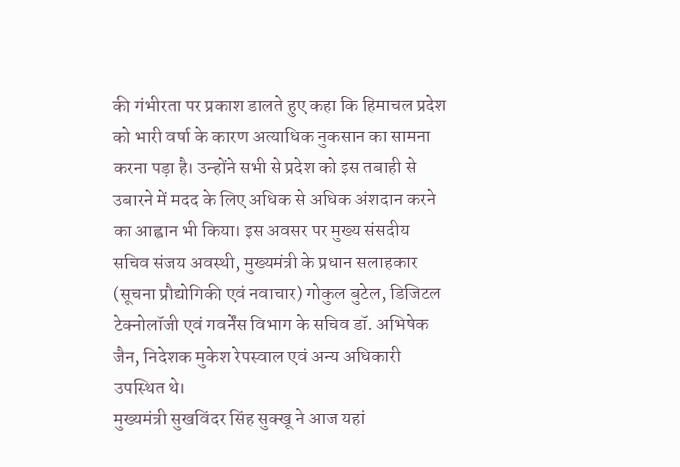की गंभीरता पर प्रकाश डालते हुए कहा कि हिमाचल प्रदेश को भारी वर्षा के कारण अत्याधिक नुकसान का सामना करना पड़ा है। उन्होंने सभी से प्रदेश को इस तबाही से उबारने में मदद के लिए अधिक से अधिक अंशदान करने का आह्वान भी किया। इस अवसर पर मुख्य संसदीय सचिव संजय अवस्थी, मुख्यमंत्री के प्रधान सलाहकार (सूचना प्रौद्योगिकी एवं नवाचार) गोकुल बुटेल, डिजिटल टेक्नोलॉजी एवं गवर्नेंस विभाग के सचिव डॉ. अभिषेक जैन, निदेशक मुकेश रेपस्वाल एवं अन्य अधिकारी उपस्थित थे।
मुख्यमंत्री सुखविंदर सिंह सुक्खू ने आज यहां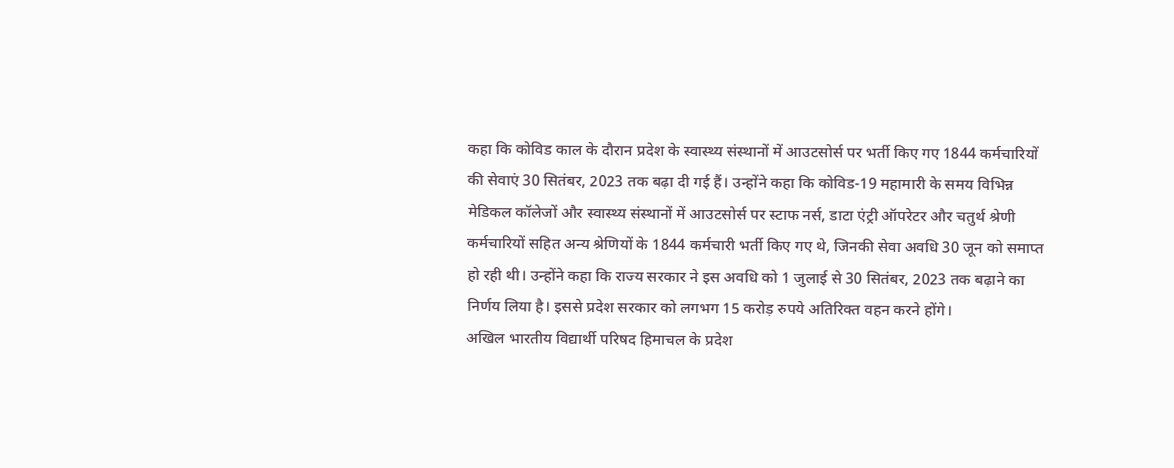कहा कि कोविड काल के दौरान प्रदेश के स्वास्थ्य संस्थानों में आउटसोर्स पर भर्ती किए गए 1844 कर्मचारियों की सेवाएं 30 सितंबर, 2023 तक बढ़ा दी गई हैं। उन्होंने कहा कि कोविड-19 महामारी के समय विभिन्न मेडिकल कॉलेजों और स्वास्थ्य संस्थानों में आउटसोर्स पर स्टाफ नर्स, डाटा एंट्री ऑपरेटर और चतुर्थ श्रेणी कर्मचारियों सहित अन्य श्रेणियों के 1844 कर्मचारी भर्ती किए गए थे, जिनकी सेवा अवधि 30 जून को समाप्त हो रही थी। उन्होंने कहा कि राज्य सरकार ने इस अवधि को 1 जुलाई से 30 सितंबर, 2023 तक बढ़ाने का निर्णय लिया है। इससे प्रदेश सरकार को लगभग 15 करोड़ रुपये अतिरिक्त वहन करने होंगे।
अखिल भारतीय विद्यार्थी परिषद हिमाचल के प्रदेश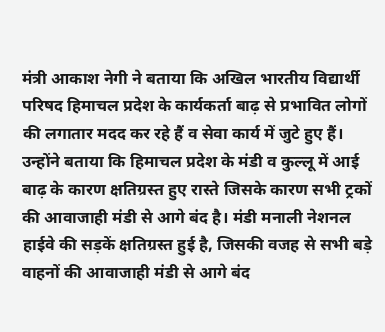मंत्री आकाश नेगी ने बताया कि अखिल भारतीय विद्यार्थी परिषद हिमाचल प्रदेश के कार्यकर्ता बाढ़ से प्रभावित लोगों की लगातार मदद कर रहे हैं व सेवा कार्य में जुटे हुए हैं। उन्होंने बताया कि हिमाचल प्रदेश के मंडी व कुल्लू में आई बाढ़ के कारण क्षतिग्रस्त हुए रास्ते जिसके कारण सभी ट्रकों की आवाजाही मंडी से आगे बंद है। मंडी मनाली नेशनल हाईवे की सड़कें क्षतिग्रस्त हुई है, जिसकी वजह से सभी बड़े वाहनों की आवाजाही मंडी से आगे बंद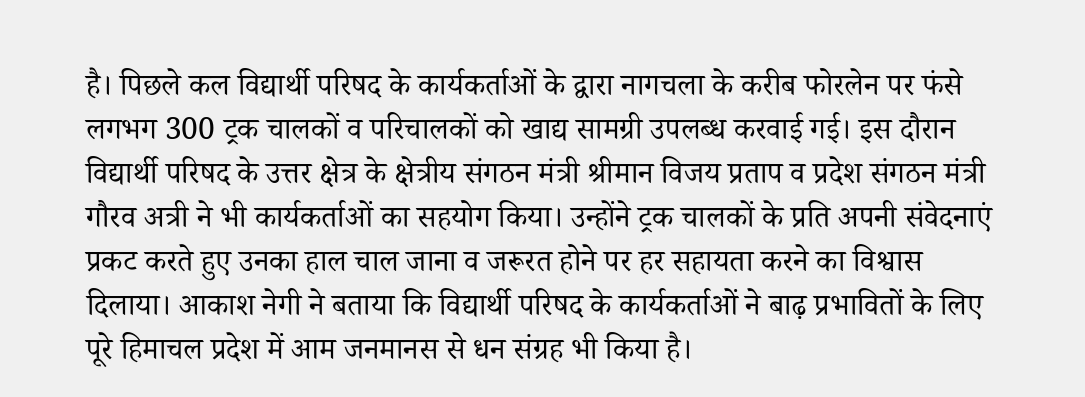है। पिछले कल विद्यार्थी परिषद के कार्यकर्ताओं के द्वारा नागचला के करीब फोरलेन पर फंसे लगभग 300 ट्रक चालकों व परिचालकों को खाद्य सामग्री उपलब्ध करवाई गई। इस दौरान विद्यार्थी परिषद के उत्तर क्षेत्र के क्षेत्रीय संगठन मंत्री श्रीमान विजय प्रताप व प्रदेश संगठन मंत्री गौरव अत्री ने भी कार्यकर्ताओं का सहयोग किया। उन्होंने ट्रक चालकों के प्रति अपनी संवेदनाएं प्रकट करते हुए उनका हाल चाल जाना व जरूरत होने पर हर सहायता करने का विश्वास दिलाया। आकाश नेगी ने बताया कि विद्यार्थी परिषद के कार्यकर्ताओं ने बाढ़ प्रभावितों के लिए पूरे हिमाचल प्रदेश में आम जनमानस से धन संग्रह भी किया है।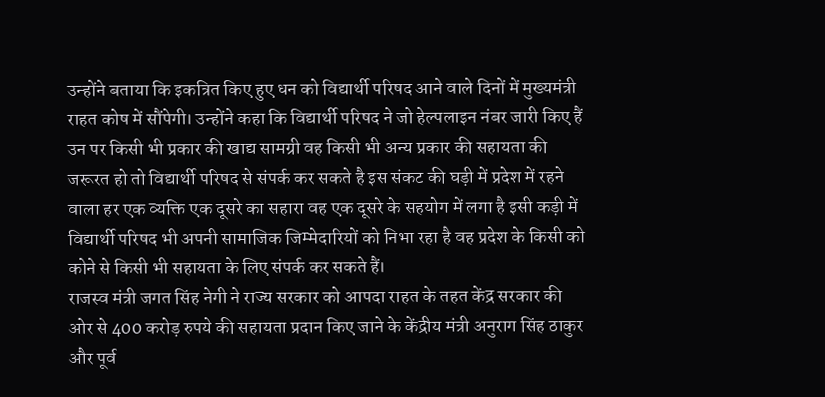उन्होंने बताया कि इकत्रित किए हुए धन को विद्यार्थी परिषद आने वाले दिनों में मुख्यमंत्री राहत कोष में सौंपेगी। उन्होंने कहा कि विद्यार्थी परिषद ने जो हेल्पलाइन नंबर जारी किए हैं उन पर किसी भी प्रकार की खाद्य सामग्री वह किसी भी अन्य प्रकार की सहायता की जरूरत हो तो विद्यार्थी परिषद से संपर्क कर सकते है इस संकट की घड़ी में प्रदेश में रहने वाला हर एक व्यक्ति एक दूसरे का सहारा वह एक दूसरे के सहयोग में लगा है इसी कड़ी में विद्यार्थी परिषद भी अपनी सामाजिक जिम्मेदारियों को निभा रहा है वह प्रदेश के किसी को कोने से किसी भी सहायता के लिए संपर्क कर सकते हैं।
राजस्व मंत्री जगत सिंह नेगी ने राज्य सरकार को आपदा राहत के तहत केंद्र सरकार की ओर से 400 करोड़ रुपये की सहायता प्रदान किए जाने के केंद्रीय मंत्री अनुराग सिंह ठाकुर और पूर्व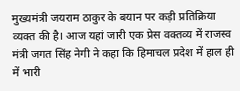मुख्यमंत्री जयराम ठाकुर के बयान पर कड़ी प्रतिक्रिया व्यक्त की है। आज यहां जारी एक प्रेस वक्तव्य में राजस्व मंत्री जगत सिंह नेगी ने कहा कि हिमाचल प्रदेश में हाल ही में भारी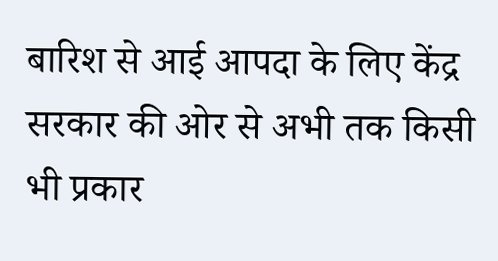बारिश से आई आपदा के लिए केंद्र सरकार की ओर से अभी तक किसी भी प्रकार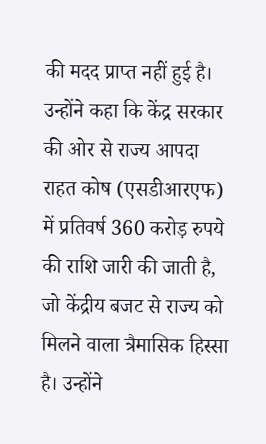की मदद प्राप्त नहीं हुई है। उन्होंने कहा कि केंद्र सरकार की ओर से राज्य आपदा राहत कोष (एसडीआरएफ) में प्रतिवर्ष 360 करोड़ रुपये की राशि जारी की जाती है, जो केंद्रीय बजट से राज्य को मिलने वाला त्रैमासिक हिस्सा है। उन्होंने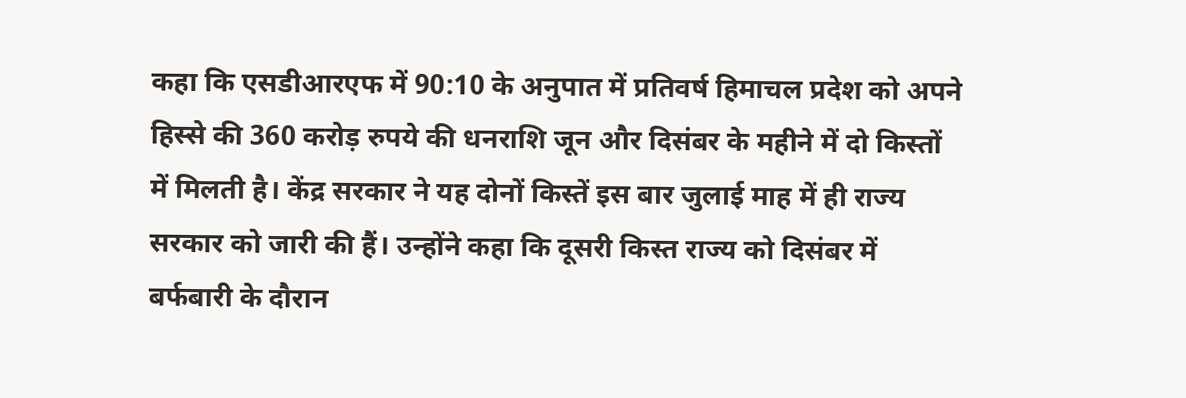कहा कि एसडीआरएफ में 90:10 के अनुपात में प्रतिवर्ष हिमाचल प्रदेश को अपने हिस्से की 360 करोड़ रुपये की धनराशि जून और दिसंबर के महीने में दो किस्तों में मिलती है। केंद्र सरकार ने यह दोनों किस्तें इस बार जुलाई माह में ही राज्य सरकार को जारी की हैं। उन्होंने कहा कि दूसरी किस्त राज्य को दिसंबर में बर्फबारी के दौरान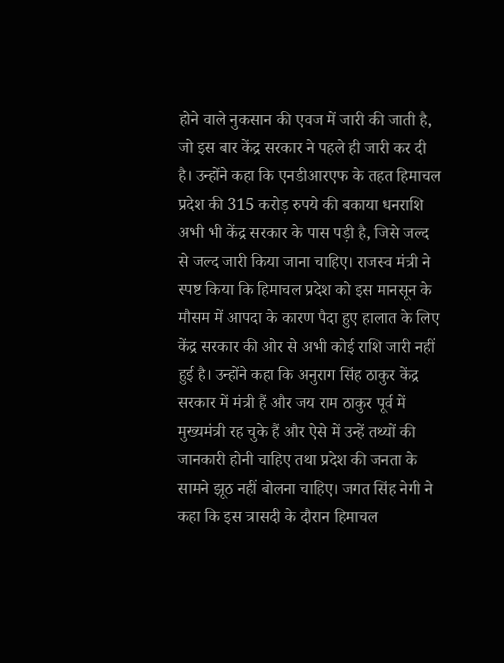होने वाले नुकसान की एवज में जारी की जाती है, जो इस बार केंद्र सरकार ने पहले ही जारी कर दी है। उन्होंने कहा कि एनडीआरएफ के तहत हिमाचल प्रदेश की 315 करोड़ रुपये की बकाया धनराशि अभी भी केंद्र सरकार के पास पड़ी है, जिसे जल्द से जल्द जारी किया जाना चाहिए। राजस्व मंत्री ने स्पष्ट किया कि हिमाचल प्रदेश को इस मानसून के मौसम में आपदा के कारण पैदा हुए हालात के लिए केंद्र सरकार की ओर से अभी कोई राशि जारी नहीं हुई है। उन्होंने कहा कि अनुराग सिंह ठाकुर केंद्र सरकार में मंत्री हैं और जय राम ठाकुर पूर्व में मुख्यमंत्री रह चुके हैं और ऐसे में उन्हें तथ्यों की जानकारी होनी चाहिए तथा प्रदेश की जनता के सामने झूठ नहीं बोलना चाहिए। जगत सिंह नेगी ने कहा कि इस त्रासदी के दौरान हिमाचल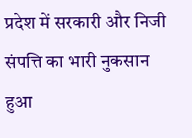प्रदेश में सरकारी और निजी संपत्ति का भारी नुकसान हुआ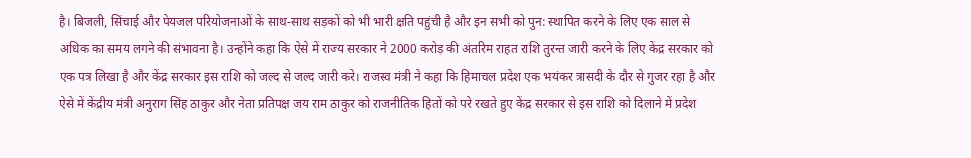है। बिजली, सिंचाई और पेयजल परियोजनाओं के साथ-साथ सड़कों को भी भारी क्षति पहुंची है और इन सभी को पुन: स्थापित करने के लिए एक साल से अधिक का समय लगने की संभावना है। उन्होंने कहा कि ऐसे में राज्य सरकार ने 2000 करोड़ की अंतरिम राहत राशि तुरन्त जारी करने के लिए केंद्र सरकार को एक पत्र लिखा है और केंद्र सरकार इस राशि को जल्द से जल्द जारी करे। राजस्व मंत्री ने कहा कि हिमाचल प्रदेश एक भयंकर त्रासदी के दौर से गुजर रहा है और ऐसे में केंद्रीय मंत्री अनुराग सिंह ठाकुर और नेता प्रतिपक्ष जय राम ठाकुर को राजनीतिक हितों को परे रखते हुए केंद्र सरकार से इस राशि को दिलाने में प्रदेश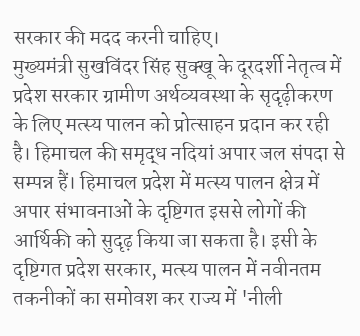सरकार की मदद करनी चाहिए।
मुख्यमंत्री सुखविंदर सिंह सुक्खू के दूरदर्शी नेतृत्व में प्रदेश सरकार ग्रामीण अर्थव्यवस्था के सृदृढ़ीकरण के लिए मत्स्य पालन को प्रोत्साहन प्रदान कर रही है। हिमाचल की समृद्ध नदियां अपार जल संपदा से सम्पन्न हैं। हिमाचल प्रदेश में मत्स्य पालन क्षेत्र में अपार संभावनाओं के दृष्टिगत इससे लोगों की आर्थिकी को सुदृढ़ किया जा सकता है। इसी के दृष्टिगत प्रदेश सरकार, मत्स्य पालन में नवीनतम तकनीकों का समोवश कर राज्य में 'नीली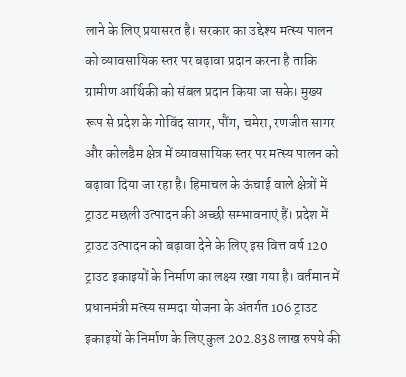लाने के लिए प्रयासरत है। सरकार का उद्देश्य मत्स्य पालन को व्यावसायिक स्तर पर बढ़ावा प्रदान करना है ताकि ग्रामीण आर्थिकी को संबल प्रदान किया जा सके। मुख्य रूप से प्रदेश के गोविंद सागर, पौंग, चमेरा, रणजीत सागर और कोलडैम क्षेत्र में व्यावसायिक स्तर पर मत्स्य पालन को बढ़ावा दिया जा रहा है। हिमाचल के ऊंचाई वाले क्षेत्रों में ट्राउट मछली उत्पादन की अच्छी सम्भावनाएं हैं। प्रदेश में ट्राउट उत्पादन को बढ़ावा देने के लिए इस वित्त वर्ष 120 ट्राउट इकाइयों के निर्माण का लक्ष्य रखा गया है। वर्तमान में प्रधानमंत्री मत्स्य सम्पदा योजना के अंतर्गत 106 ट्राउट इकाइयों के निर्माण के लिए कुल 202.838 लाख रुपये की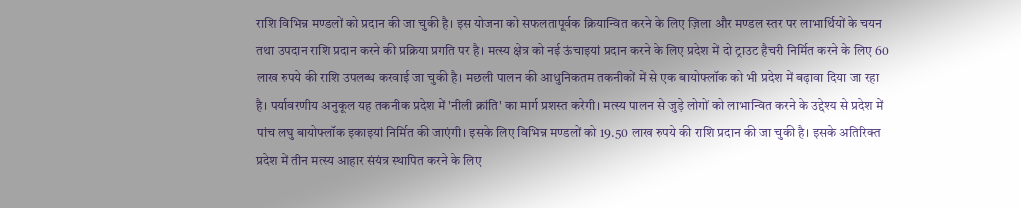राशि विभिन्न मण्डलों को प्रदान की जा चुकी है। इस योजना को सफलतापूर्वक क्रियान्वित करने के लिए ज़िला और मण्डल स्तर पर लाभार्थियों के चयन तथा उपदान राशि प्रदान करने की प्रक्रिया प्रगति पर है। मत्स्य क्षेत्र को नई ऊंचाइयां प्रदान करने के लिए प्रदेश में दो ट्राउट हैचरी निर्मित करने के लिए 60 लाख रुपये की राशि उपलब्ध करवाई जा चुकी है। मछली पालन की आधुनिकतम तकनीकों में से एक बायोफ्लॉक को भी प्रदेश में बढ़ावा दिया जा रहा है। पर्यावरणीय अनुकूल यह तकनीक प्रदेश में 'नीली क्रांति' का मार्ग प्रशस्त करेगी। मत्स्य पालन से जुड़े लोगों को लाभान्वित करने के उद्देश्य से प्रदेश में पांच लघु बायोफ्लॉक इकाइयां निर्मित की जाएंगी। इसके लिए विभिन्न मण्डलों को 19.50 लाख रुपये की राशि प्रदान की जा चुकी है। इसके अतिरिक्त प्रदेश में तीन मत्स्य आहार संयंत्र स्थापित करने के लिए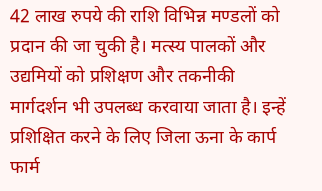42 लाख रुपये की राशि विभिन्न मण्डलों को प्रदान की जा चुकी है। मत्स्य पालकों और उद्यमियों को प्रशिक्षण और तकनीकी मार्गदर्शन भी उपलब्ध करवाया जाता है। इन्हें प्रशिक्षित करने के लिए जिला ऊना के कार्प फार्म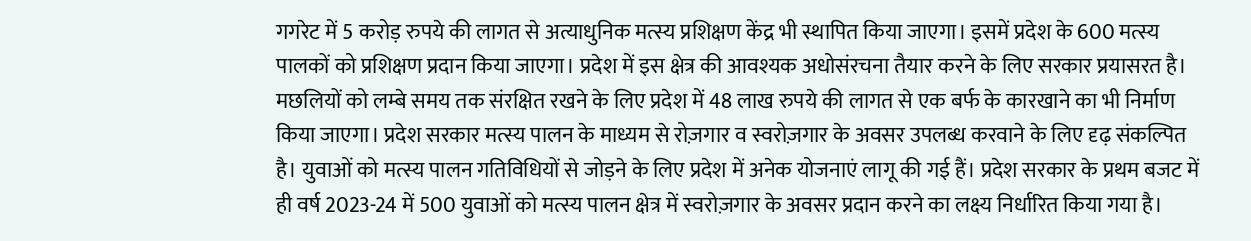गगरेट में 5 करोड़ रुपये की लागत से अत्याधुनिक मत्स्य प्रशिक्षण केंद्र भी स्थापित किया जाएगा। इसमें प्रदेश के 600 मत्स्य पालकों को प्रशिक्षण प्रदान किया जाएगा। प्रदेश में इस क्षेत्र की आवश्यक अधोसंरचना तैयार करने के लिए सरकार प्रयासरत है। मछलियों को लम्बे समय तक संरक्षित रखने के लिए प्रदेश में 48 लाख रुपये की लागत से एक बर्फ के कारखाने का भी निर्माण किया जाएगा। प्रदेश सरकार मत्स्य पालन के माध्यम से रोज़गार व स्वरोज़गार के अवसर उपलब्ध करवाने के लिए दृढ़ संकल्पित है। युवाओं को मत्स्य पालन गतिविधियों से जोड़ने के लिए प्रदेश में अनेक योजनाएं लागू की गई हैं। प्रदेश सरकार के प्रथम बजट में ही वर्ष 2023-24 में 500 युवाओं को मत्स्य पालन क्षेत्र में स्वरोज़गार के अवसर प्रदान करने का लक्ष्य निर्धारित किया गया है।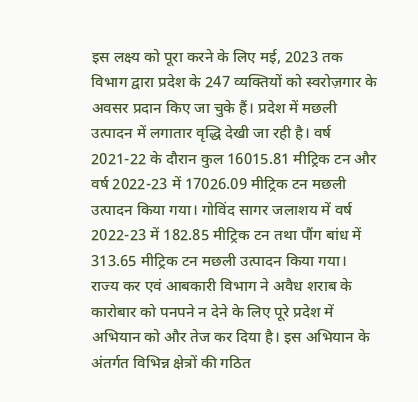इस लक्ष्य को पूरा करने के लिए मई, 2023 तक विभाग द्वारा प्रदेश के 247 व्यक्तियों को स्वरोज़गार के अवसर प्रदान किए जा चुके हैं। प्रदेश में मछली उत्पादन में लगातार वृद्धि देखी जा रही है। वर्ष 2021-22 के दौरान कुल 16015.81 मीट्रिक टन और वर्ष 2022-23 में 17026.09 मीट्रिक टन मछली उत्पादन किया गया। गोविंद सागर जलाशय में वर्ष 2022-23 में 182.85 मीट्रिक टन तथा पौंग बांध में 313.65 मीट्रिक टन मछली उत्पादन किया गया।
राज्य कर एवं आबकारी विभाग ने अवैध शराब के कारोबार को पनपने न देने के लिए पूरे प्रदेश में अभियान को और तेज कर दिया है। इस अभियान के अंतर्गत विभिन्न क्षेत्रों की गठित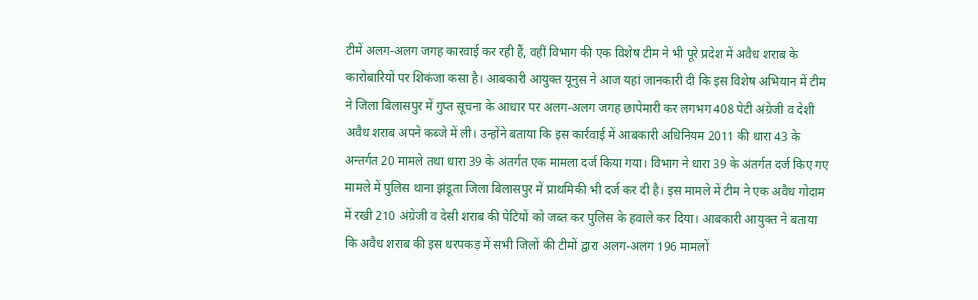टीमें अलग-अलग जगह कारवाई कर रही हैं, वहीं विभाग की एक विशेष टीम ने भी पूरे प्रदेश में अवैध शराब के कारोबारियों पर शिकंजा कसा है। आबकारी आयुक्त यूनुस ने आज यहां जानकारी दी कि इस विशेष अभियान में टीम ने जिला बिलासपुर में गुप्त सूचना के आधार पर अलग-अलग जगह छापेमारी कर लगभग 408 पेटी अंग्रेजी व देशी अवैध शराब अपने कब्जे में ली। उन्होंने बताया कि इस कार्रवाई में आबकारी अधिनियम 2011 की धारा 43 के अन्तर्गत 20 मामले तथा धारा 39 के अंतर्गत एक मामला दर्ज किया गया। विभाग ने धारा 39 के अंतर्गत दर्ज किए गए मामले में पुलिस थाना झंडूता जिला बिलासपुर में प्राथमिकी भी दर्ज कर दी है। इस मामले में टीम ने एक अवैध गोदाम में रखी 210 अंग्रेजी व देसी शराब की पेटियों को जब्त कर पुलिस के हवाले कर दिया। आबकारी आयुक्त ने बताया कि अवैध शराब की इस धरपकड़ में सभी जिलों की टीमों द्वारा अलग-अलग 196 मामलों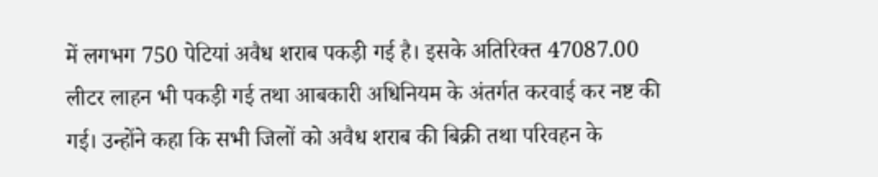में लगभग 750 पेटियां अवैध शराब पकड़ी गई है। इसके अतिरिक्त 47087.00 लीटर लाहन भी पकड़ी गई तथा आबकारी अधिनियम के अंतर्गत करवाई कर नष्ट की गई। उन्होंने कहा कि सभी जिलों को अवैध शराब की बिक्री तथा परिवहन के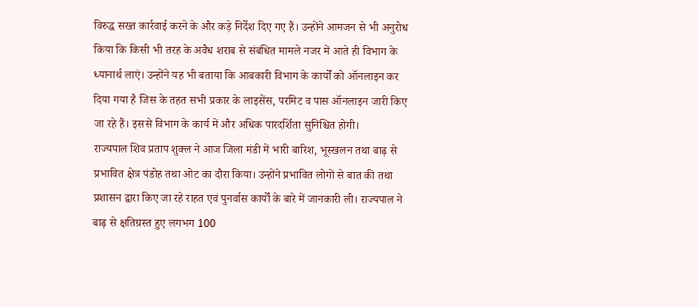विरुद्ध सख्त कार्रवाई करने के और कड़े निर्देश दिए गए हैं। उन्होंने आमजन से भी अनुरोध किया कि किसी भी तरह के अवैध शराब से संबंधित मामले नजर में आते ही विभाग के ध्यानार्थ लाएं। उन्होंने यह भी बताया कि आबकारी विभाग के कार्यों को ऑनलाइन कर दिया गया है जिस के तहत सभी प्रकार के लाइसेंस, परमिट व पास ऑनलाइन जारी किए जा रहे हैं। इससे विभाग के कार्य में और अधिक पारदर्शिता सुनिश्चित होगी।
राज्यपाल शिव प्रताप शुक्ल ने आज जिला मंडी में भारी बारिश, भूस्खलन तथा बाढ़ से प्रभावित क्षेत्र पंडोह तथा ओट का दौरा किया। उन्होंने प्रभावित लोगों से बात की तथा प्रशासन द्वारा किए जा रहे राहत एवं पुनर्वास कार्यों के बारे में जानकारी ली। राज्यपाल ने बाढ़ से क्षतिग्रस्त हुए लगभग 100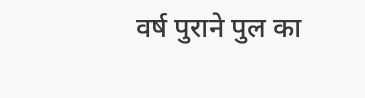वर्ष पुराने पुल का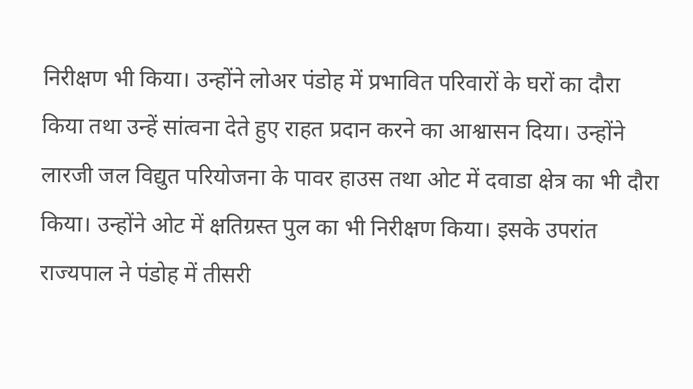निरीक्षण भी किया। उन्होंने लोअर पंडोह में प्रभावित परिवारों के घरों का दौरा किया तथा उन्हें सांत्वना देते हुए राहत प्रदान करने का आश्वासन दिया। उन्होंने लारजी जल विद्युत परियोजना के पावर हाउस तथा ओट में दवाडा क्षेत्र का भी दौरा किया। उन्होंने ओट में क्षतिग्रस्त पुल का भी निरीक्षण किया। इसके उपरांत राज्यपाल ने पंडोह में तीसरी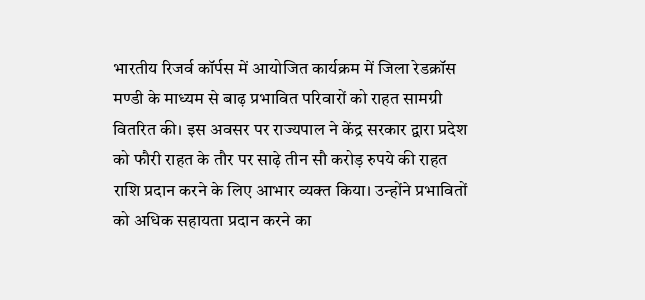भारतीय रिजर्व कॉर्पस में आयोजित कार्यक्रम में जिला रेडक्रॉस मण्डी के माध्यम से बाढ़ प्रभावित परिवारों को राहत सामग्री वितरित की। इस अवसर पर राज्यपाल ने केंद्र सरकार द्वारा प्रदेश को फौरी राहत के तौर पर साढ़े तीन सौ करोड़ रुपये की राहत राशि प्रदान करने के लिए आभार व्यक्त किया। उन्होंने प्रभावितों को अधिक सहायता प्रदान करने का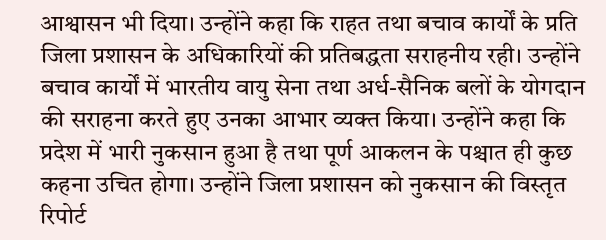आश्वासन भी दिया। उन्होंने कहा कि राहत तथा बचाव कार्यों के प्रति जिला प्रशासन के अधिकारियों की प्रतिबद्धता सराहनीय रही। उन्होंने बचाव कार्यों में भारतीय वायु सेना तथा अर्ध-सैनिक बलों के योगदान की सराहना करते हुए उनका आभार व्यक्त किया। उन्होंने कहा कि प्रदेश में भारी नुकसान हुआ है तथा पूर्ण आकलन के पश्चात ही कुछ कहना उचित होगा। उन्होंने जिला प्रशासन को नुकसान की विस्तृत रिपोर्ट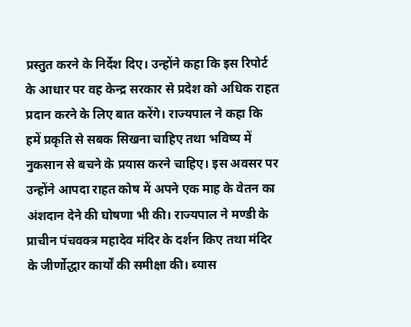प्रस्तुत करने के निर्देश दिए। उन्होंने कहा कि इस रिपोर्ट के आधार पर वह केन्द्र सरकार से प्रदेश को अधिक राहत प्रदान करने के लिए बात करेंगे। राज्यपाल ने कहा कि हमें प्रकृति से सबक सिखना चाहिए तथा भविष्य में नुकसान से बचने के प्रयास करने चाहिए। इस अवसर पर उन्होंने आपदा राहत कोष में अपने एक माह के वेतन का अंशदान देने की घोषणा भी की। राज्यपाल ने मण्डी के प्राचीन पंचवक्त्र महादेव मंदिर के दर्शन किए तथा मंदिर के जीर्णोद्धार कार्यों की समीक्षा की। ब्यास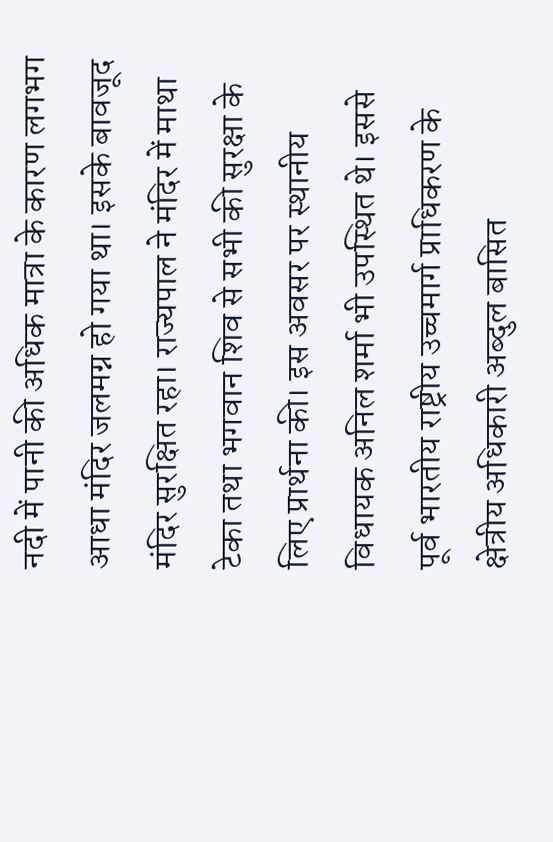नदी में पानी की अधिक मात्रा के कारण लगभग आधा मंदिर जलमग्न हो गया था। इसके बावजूद मंदिर सुरक्षित रहा। राज्यपाल ने मंदिर में माथा टेका तथा भगवान शिव से सभी की सुरक्षा के लिए प्रार्थना की। इस अवसर पर स्थानीय विधायक अनिल शर्मा भी उपस्थित थे। इससे पूर्व भारतीय राष्ट्रीय उच्चमार्ग प्राधिकरण के क्षेत्रीय अधिकारी अब्दुल बासित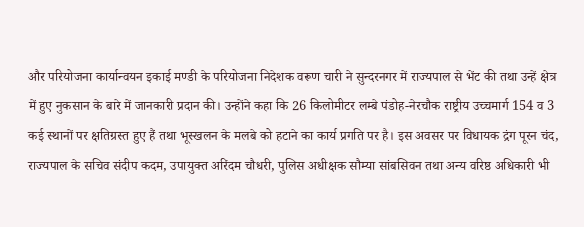और परियोजना कार्यान्वयन इकाई मण्डी के परियोजना निदेशक वरूण चारी ने सुन्दरनगर में राज्यपाल से भेंट की तथा उन्हें क्षेत्र में हुए नुकसान के बारे में जानकारी प्रदान की। उन्होंने कहा कि 26 किलोमीटर लम्बे पंडोह-नेरचौक राष्ट्रीय उच्चमार्ग 154 व 3 कई स्थानों पर क्षतिग्रस्त हुए हैं तथा भूस्खलन के मलबे को हटाने का कार्य प्रगति पर है। इस अवसर पर विधायक द्रंग पूरन चंद, राज्यपाल के सचिव संदीप कदम, उपायुक्त अरिंदम चौधरी, पुलिस अधीक्षक सौम्या सांबसिवन तथा अन्य वरिष्ठ अधिकारी भी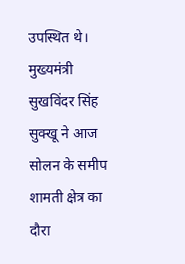उपस्थित थे।
मुख्यमंत्री सुखविंदर सिंह सुक्खू ने आज सोलन के समीप शामती क्षेत्र का दौरा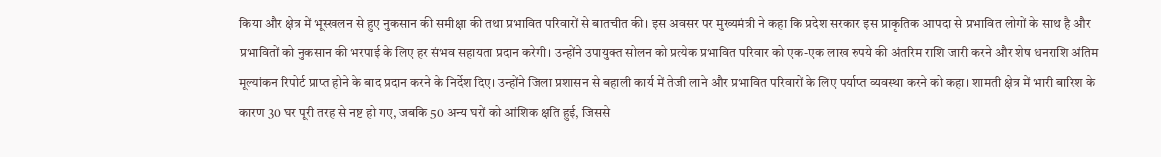किया और क्षेत्र में भूस्खलन से हुए नुकसान की समीक्षा की तथा प्रभावित परिवारों से बातचीत की। इस अवसर पर मुख्यमंत्री ने कहा कि प्रदेश सरकार इस प्राकृतिक आपदा से प्रभावित लोगों के साथ है और प्रभावितों को नुकसान की भरपाई के लिए हर संभव सहायता प्रदान करेगी। उन्होंने उपायुक्त सोलन को प्रत्येक प्रभावित परिवार को एक-एक लाख रुपये की अंतरिम राशि जारी करने और शेष धनराशि अंतिम मूल्यांकन रिपोर्ट प्राप्त होने के बाद प्रदान करने के निर्देश दिए। उन्होंने जिला प्रशासन से बहाली कार्य में तेजी लाने और प्रभावित परिवारों के लिए पर्याप्त व्यवस्था करने को कहा। शामती क्षेत्र में भारी बारिश के कारण 30 घर पूरी तरह से नष्ट हो गए, जबकि 50 अन्य घरों को आंशिक क्षति हुई, जिससे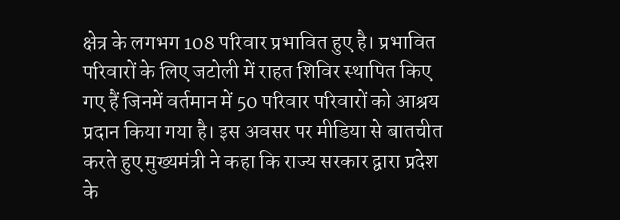क्षेत्र के लगभग 108 परिवार प्रभावित हुए है। प्रभावित परिवारों के लिए जटोली में राहत शिविर स्थापित किए गए हैं जिनमें वर्तमान में 50 परिवार परिवारों को आश्रय प्रदान किया गया है। इस अवसर पर मीडिया से बातचीत करते हुए मुख्यमंत्री ने कहा कि राज्य सरकार द्वारा प्रदेश के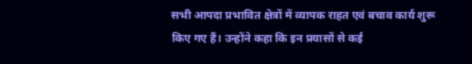सभी आपदा प्रभावित क्षेत्रों में व्यापक राहत एवं बचाव कार्य शुरू किए गए हैं। उन्होंने कहा कि इन प्रयासों से कई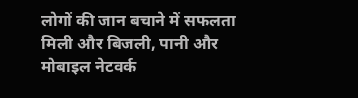लोगों की जान बचाने में सफलता मिली और बिजली, पानी और मोबाइल नेटवर्क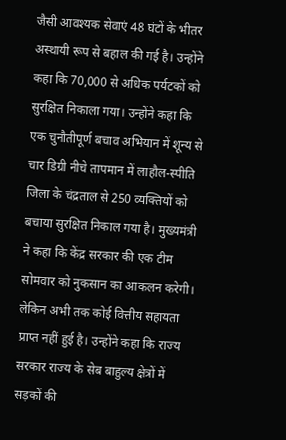जैसी आवश्यक सेवाएं 48 घंटों के भीतर अस्थायी रूप से बहाल की गई है। उन्होंने कहा कि 70,000 से अधिक पर्यटकों को सुरक्षित निकाला गया। उन्होंने कहा कि एक चुनौतीपूर्ण बचाव अभियान में शून्य से चार डिग्री नीचे तापमान में लाहौल-स्पीति जिला के चंद्रताल से 250 व्यक्तियों को बचाया सुरक्षित निकाल गया है। मुख्यमंत्री ने कहा कि केंद्र सरकार की एक टीम सोमवार को नुकसान का आकलन करेगी। लेकिन अभी तक कोई वित्तीय सहायता प्राप्त नहीं हुई है। उन्होंने कहा कि राज्य सरकार राज्य के सेब बाहुल्य क्षेत्रों में सड़कों की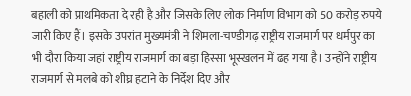बहाली को प्राथमिकता दे रही है और जिसके लिए लोक निर्माण विभाग को 50 करोड़ रुपये जारी किए हैं। इसके उपरांत मुख्यमंत्री ने शिमला-चण्डीगढ़ राष्ट्रीय राजमार्ग पर धर्मपुर का भी दौरा किया जहां राष्ट्रीय राजमार्ग का बड़ा हिस्सा भूस्खलन में ढह गया है। उन्होंने राष्ट्रीय राजमार्ग से मलबे को शीघ्र हटाने के निर्देश दिए और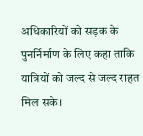अधिकारियों को सड़क के पुनर्निर्माण के लिए कहा ताकि यात्रियों को जल्द से जल्द राहत मिल सके।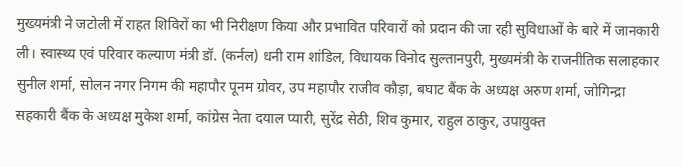मुख्यमंत्री ने जटोली में राहत शिविरों का भी निरीक्षण किया और प्रभावित परिवारों को प्रदान की जा रही सुविधाओं के बारे में जानकारी ली। स्वास्थ्य एवं परिवार कल्याण मंत्री डॉ. (कर्नल) धनी राम शांडिल, विधायक विनोद सुल्तानपुरी, मुख्यमंत्री के राजनीतिक सलाहकार सुनील शर्मा, सोलन नगर निगम की महापौर पूनम ग्रोवर, उप महापौर राजीव कौड़ा, बघाट बैंक के अध्यक्ष अरुण शर्मा, जोगिन्द्रा सहकारी बैंक के अध्यक्ष मुकेश शर्मा, कांग्रेस नेता दयाल प्यारी, सुरेंद्र सेठी, शिव कुमार, राहुल ठाकुर, उपायुक्त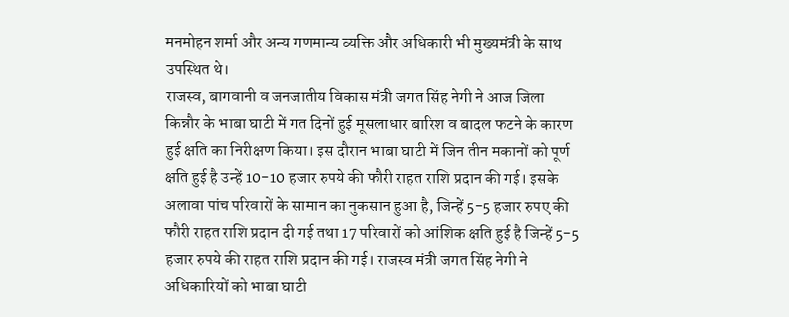मनमोहन शर्मा और अन्य गणमान्य व्यक्ति और अधिकारी भी मुख्यमंत्री के साथ उपस्थित थे।
राजस्व, बागवानी व जनजातीय विकास मंत्री जगत सिंह नेगी ने आज जिला किन्नौर के भाबा घाटी में गत दिनों हुई मूसलाधार बारिश व बादल फटने के कारण हुई क्षति का निरीक्षण किया। इस दौरान भाबा घाटी में जिन तीन मकानों को पूर्ण क्षति हुई है उन्हें 10-10 हजार रुपये की फौरी राहत राशि प्रदान की गई। इसके अलावा पांच परिवारों के सामान का नुकसान हुआ है, जिन्हें 5-5 हजार रुपए की फौरी राहत राशि प्रदान दी गई तथा 17 परिवारों को आंशिक क्षति हुई है जिन्हें 5-5 हजार रुपये की राहत राशि प्रदान की गई। राजस्व मंत्री जगत सिंह नेगी ने अधिकारियों को भाबा घाटी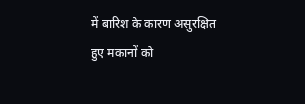में बारिश के कारण असुरक्षित हुए मकानों को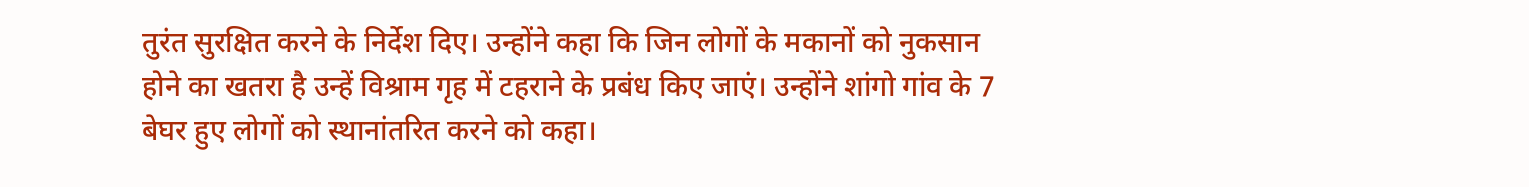तुरंत सुरक्षित करने के निर्देश दिए। उन्होंने कहा कि जिन लोगों के मकानों को नुकसान होने का खतरा है उन्हें विश्राम गृह में टहराने के प्रबंध किए जाएं। उन्होंने शांगो गांव के 7 बेघर हुए लोगों को स्थानांतरित करने को कहा।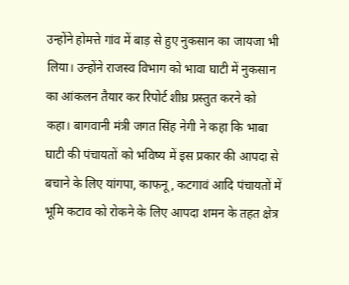उन्होंने होमत्ते गांव में बाड़ से हुए नुकसान का जायजा भी लिया। उन्होंने राजस्व विभाग को भावा घाटी में नुकसान का आंकलन तैयार कर रिपोर्ट शीघ्र प्रस्तुत करने को कहा। बागवानी मंत्री जगत सिंह नेगी ने कहा कि भाबा घाटी की पंचायतों को भविष्य में इस प्रकार की आपदा से बचाने के लिए यांगपा, काफनू, कटगावं आदि पंचायतों में भूमि कटाव को रोकने के लिए आपदा शमन के तहत क्षेत्र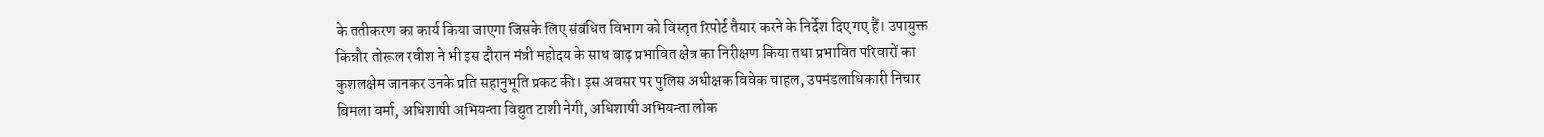के ततीकरण का कार्य किया जाएगा जिसके लिए संबंधित विभाग को विस्तृत रिपोर्ट तैयार करने के निर्देश दिए गए हैं। उपायुक्त किन्नौर तोरूल रवीश ने भी इस दौरान मंत्री महोदय के साथ बाढ़ प्रभावित क्षेत्र का निरीक्षण किया तथा प्रभावित परिवारों का कुशलक्षेम जानकर उनके प्रति सहानुभूति प्रकट की। इस अवसर पर पुलिस अधीक्षक विवेक चाहल, उपमंडलाधिकारी निचार बिमला वर्मा, अधिशाषी अभियन्ता विद्युत टाशी नेगी, अधिशाषी अभियन्ता लोक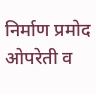निर्माण प्रमोद ओपरेती व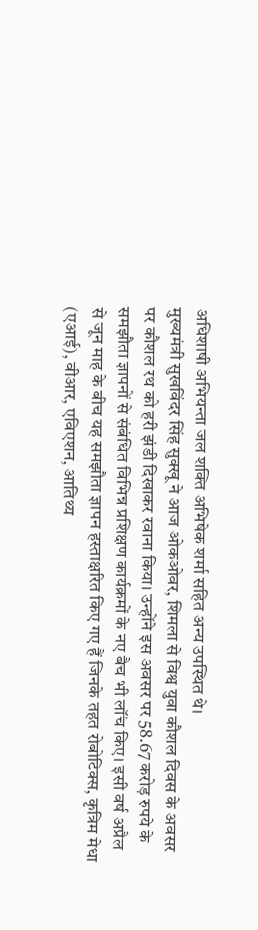अधिशाषी अभियन्ता जल शक्ति अभिषेक शर्मा सहित अन्य उपस्थित थे।
मुख्यमंत्री सुखविंदर सिंह सुक्खू ने आज ओकओवर, शिमला से विश्व युवा कौशल दिवस के अवसर पर कौशल रथ को हरी झंडी दिखाकर रवाना किया। उन्होंने इस अवसर पर 58.67 करोड़ रुपये के समझौता ज्ञापनों से संबंधित विभिन्न प्रशिक्षण कार्यक्रमों के नए बैच भी लॉंच किए। इसी वर्ष अप्रैल से जून माह के बीच यह समझौता ज्ञापन हस्ताक्षरित किए गए हैं जिनके तहत रोबोटिक्स, कृत्रिम मेधा (एआई), वीआर, एविएशन, आतिथ्य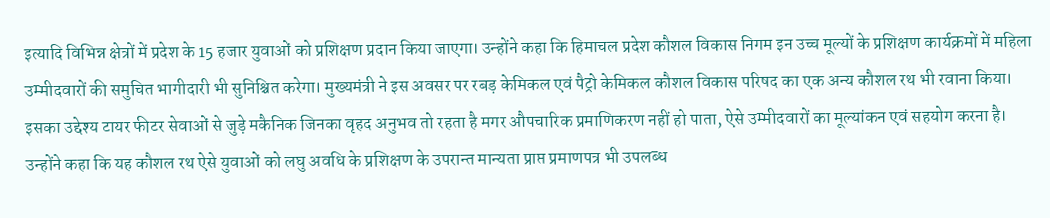इत्यादि विभिन्न क्षेत्रों में प्रदेश के 15 हजार युवाओं को प्रशिक्षण प्रदान किया जाएगा। उन्होंने कहा कि हिमाचल प्रदेश कौशल विकास निगम इन उच्च मूल्यों के प्रशिक्षण कार्यक्रमों में महिला उम्मीदवारों की समुचित भागीदारी भी सुनिश्चित करेगा। मुख्यमंत्री ने इस अवसर पर रबड़ केमिकल एवं पैट्रो केमिकल कौशल विकास परिषद का एक अन्य कौशल रथ भी रवाना किया। इसका उद्देश्य टायर फीटर सेवाओं से जुड़े मकैनिक जिनका वृहद अनुभव तो रहता है मगर औपचारिक प्रमाणिकरण नहीं हो पाता, ऐसे उम्मीदवारों का मूल्यांकन एवं सहयोग करना है। उन्होंने कहा कि यह कौशल रथ ऐसे युवाओं को लघु अवधि के प्रशिक्षण के उपरान्त मान्यता प्राप्त प्रमाणपत्र भी उपलब्ध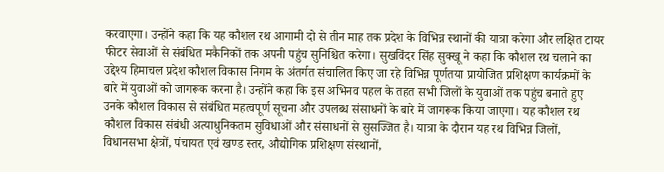करवाएगा। उन्होंने कहा कि यह कौशल रथ आगामी दो से तीन माह तक प्रदेश के विभिन्न स्थानों की यात्रा करेगा और लक्षित टायर फीटर सेवाओं से संबंधित मकैनिकों तक अपनी पहुंच सुनिश्चित करेगा। सुखविंदर सिंह सुक्खू ने कहा कि कौशल रथ चलाने का उद्देश्य हिमाचल प्रदेश कौशल विकास निगम के अंतर्गत संचालित किए जा रहे विभिन्न पूर्णतया प्रायोजित प्रशिक्षण कार्यक्रमों के बारे में युवाओं को जागरूक करना है। उन्होंने कहा कि इस अभिनव पहल के तहत सभी जिलों के युवाओं तक पहुंच बनाते हुए उनके कौशल विकास से संबंधित महत्वपूर्ण सूचना और उपलब्ध संसाधनों के बारे में जागरूक किया जाएगा। यह कौशल रथ कौशल विकास संबंधी अत्याधुनिकतम सुविधाओं और संसाधनों से सुसज्जित है। यात्रा के दौरान यह रथ विभिन्न जिलों, विधानसभा क्षेत्रों, पंचायत एवं खण्ड स्तर, औद्योगिक प्रशिक्षण संस्थानों,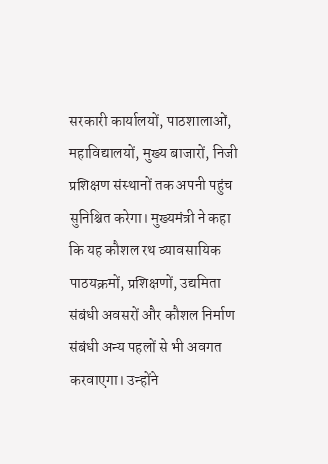सरकारी कार्यालयों, पाठशालाओं, महाविद्यालयों, मुख्य बाजारों, निजी प्रशिक्षण संस्थानों तक अपनी पहुंच सुनिश्चित करेगा। मुख्यमंत्री ने कहा कि यह कौशल रथ व्यावसायिक पाठयक्रमों, प्रशिक्षणों, उद्यमिता संबंधी अवसरों और कौशल निर्माण संबंधी अन्य पहलों से भी अवगत करवाएगा। उन्होंने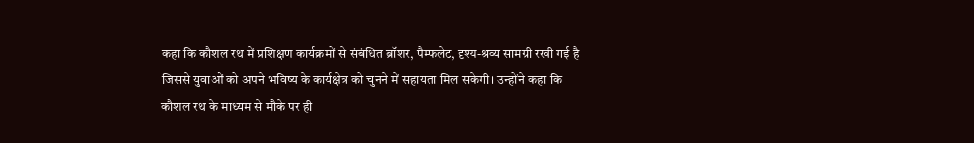कहा कि कौशल रथ में प्रशिक्षण कार्यक्रमों से संबंधित ब्रॉशर, पैम्फलेट, दृश्य-श्रव्य सामग्री रखी गई है जिससे युवाओं को अपने भविष्य के कार्यक्षेत्र को चुनने में सहायता मिल सकेगी। उन्होंने कहा कि कौशल रथ के माध्यम से मौके पर ही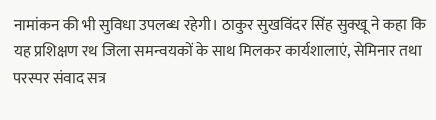नामांकन की भी सुविधा उपलब्ध रहेगी। ठाकुर सुखविंदर सिंह सुक्खू ने कहा कि यह प्रशिक्षण रथ जिला समन्वयकों के साथ मिलकर कार्यशालाएं, सेमिनार तथा परस्पर संवाद सत्र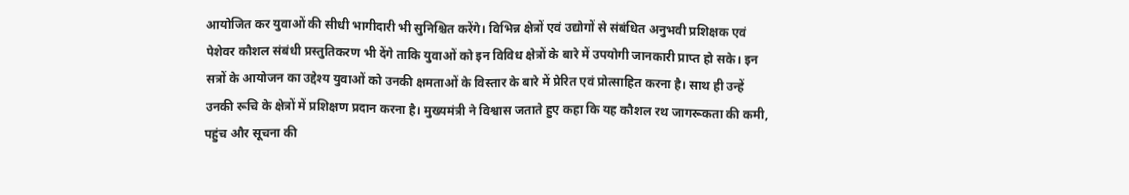आयोजित कर युवाओं की सीधी भागीदारी भी सुनिश्चित करेंगे। विभिन्न क्षेत्रों एवं उद्योगों से संबंधित अनुभवी प्रशिक्षक एवं पेशेवर कौशल संबंधी प्रस्तुतिकरण भी देंगे ताकि युवाओं को इन विविध क्षेत्रों के बारे में उपयोगी जानकारी प्राप्त हो सके। इन सत्रों के आयोजन का उद्देश्य युवाओं को उनकी क्षमताओं के विस्तार के बारे में प्रेरित एवं प्रोत्साहित करना है। साथ ही उन्हें उनकी रूचि के क्षेत्रों में प्रशिक्षण प्रदान करना है। मुख्यमंत्री ने विश्वास जताते हुए कहा कि यह कौशल रथ जागरूकता की कमी, पहुंच और सूचना की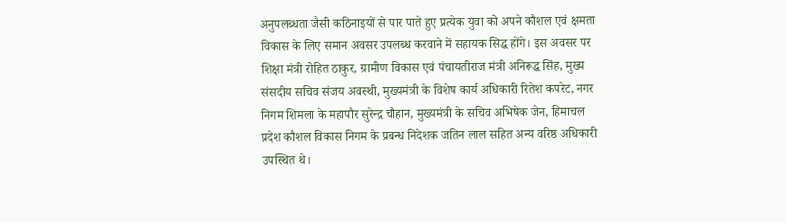अनुपलब्धता जैसी कठिनाइयों से पार पाते हुए प्रत्येक युवा को अपने कौशल एवं क्षमता विकास के लिए समान अवसर उपलब्ध करवाने में सहायक सिद्ध होंगे। इस अवसर पर शिक्षा मंत्री रोहित ठाकुर, ग्रामीण विकास एवं पंचायतीराज मंत्री अनिरूद्ध सिंह, मुख्य संसदीय सचिव संजय अवस्थी, मुख्यमंत्री के विशेष कार्य अधिकारी रितेश कपरेट, नगर निगम शिमला के महापौर सुरेन्द्र चौहान, मुख्यमंत्री के सचिव अभिषेक जेन, हिमाचल प्रदेश कौशल विकास निगम के प्रबन्ध निदेशक जतिन लाल सहित अन्य वरिष्ठ अधिकारी उपस्थित थे।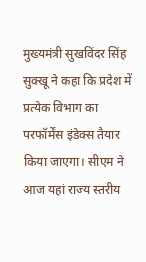मुख्यमंत्री सुखविंदर सिंह सुक्खू ने कहा कि प्रदेश में प्रत्येक विभाग का परफॉर्मेंस इंडेक्स तैयार किया जाएगा। सीएम ने आज यहां राज्य स्तरीय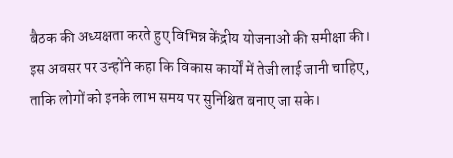बैठक की अध्यक्षता करते हुए विभिन्न केंद्रीय योजनाओं की समीक्षा की। इस अवसर पर उन्होंने कहा कि विकास कार्यों में तेजी लाई जानी चाहिए, ताकि लोगों को इनके लाभ समय पर सुनिश्चित बनाए जा सके।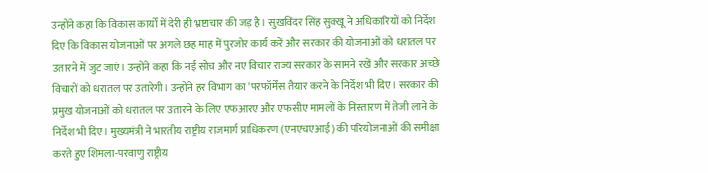उन्होंने कहा कि विकास कार्यों में देरी ही भ्रष्टाचार की जड़ है। सुखविंदर सिंह सुक्खू ने अधिकारियों को निर्देश दिए कि विकास योजनाओं पर अगले छह माह में पुरजोर कार्य करें और सरकार की योजनाओं को धरातल पर उतारने में जुट जाएं। उन्होंने कहा कि नई सोच और नए विचार राज्य सरकार के सामने रखें और सरकार अच्छे विचारों को धरातल पर उतारेगी। उन्होंने हर विभाग का 'परफॉर्मेंस तैयार करने के निर्देश भी दिए। सरकार की प्रमुख योजनाओं को धरातल पर उतारने के लिए एफआरए और एफसीए मामलों के निस्तारण में तेजी लाने के निर्देश भी दिए। मुख्यमंत्री ने भारतीय राष्ट्रीय राजमार्ग प्राधिकरण (एनएचएआई) की परियोजनाओं की समीक्षा करते हुए शिमला-परवाणु राष्ट्रीय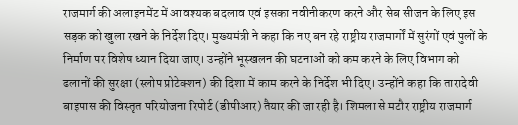राजमार्ग की अलाइनमेंट में आवश्यक बदलाव एवं इसका नवीनीकरण करने और सेब सीजन के लिए इस सड़क को खुला रखने के निर्देश दिए। मुख्यमंत्री ने कहा कि नए बन रहे राष्ट्रीय राजमार्गों में सुरंगों एवं पुलों के निर्माण पर विशेष ध्यान दिया जाए। उन्होंने भूस्खलन की घटनाओं को कम करने के लिए विभाग को ढलानों की सुरक्षा (स्लोप प्रोटेक्शन) की दिशा में काम करने के निर्देश भी दिए। उन्होंने कहा कि तारादेवी बाइपास की विस्तृत परियोजना रिपोर्ट (डीपीआर) तैयार की जा रही है। शिमला से मटौर राष्ट्रीय राजमार्ग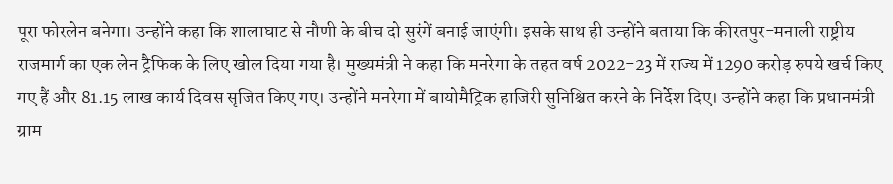पूरा फोरलेन बनेगा। उन्होंने कहा कि शालाघाट से नौणी के बीच दो सुरंगें बनाई जाएंगी। इसके साथ ही उन्होंने बताया कि कीरतपुर-मनाली राष्ट्रीय राजमार्ग का एक लेन ट्रैफिक के लिए खोल दिया गया है। मुख्यमंत्री ने कहा कि मनरेगा के तहत वर्ष 2022-23 में राज्य में 1290 करोड़ रुपये खर्च किए गए हैं और 81.15 लाख कार्य दिवस सृजित किए गए। उन्होंने मनरेगा में बायोमैट्रिक हाजिरी सुनिश्चित करने के निर्देश दिए। उन्होंने कहा कि प्रधानमंत्री ग्राम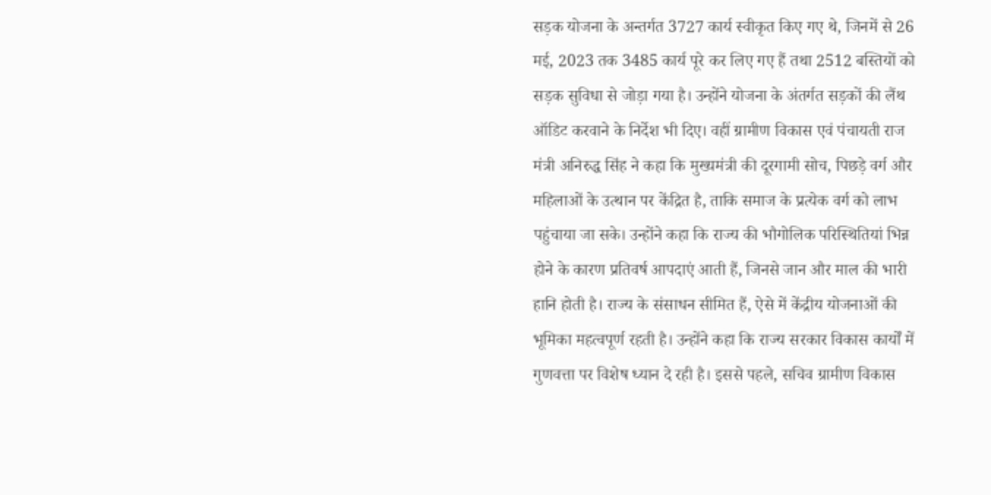सड़क योजना के अन्तर्गत 3727 कार्य स्वीकृत किए गए थे, जिनमें से 26 मई, 2023 तक 3485 कार्य पूरे कर लिए गए हैं तथा 2512 बस्तियों को सड़क सुविधा से जोड़ा गया है। उन्होंने योजना के अंतर्गत सड़कों की लैंथ ऑडिट करवाने के निर्देश भी दिए। वहीं ग्रामीण विकास एवं पंचायती राज मंत्री अनिरुद्ध सिंह ने कहा कि मुख्यमंत्री की दूरगामी सोच, पिछड़े वर्ग और महिलाओं के उत्थान पर केंद्रित है, ताकि समाज के प्रत्येक वर्ग को लाभ पहुंचाया जा सके। उन्होंने कहा कि राज्य की भौगोलिक परिस्थितियां भिन्न होने के कारण प्रतिवर्ष आपदाएं आती हैं, जिनसे जान और माल की भारी हानि होती है। राज्य के संसाधन सीमित हैं, ऐसे में केंद्रीय योजनाओं की भूमिका महत्वपूर्ण रहती है। उन्होंने कहा कि राज्य सरकार विकास कार्यों में गुणवत्ता पर विशेष ध्यान दे रही है। इससे पहले, सचिव ग्रामीण विकास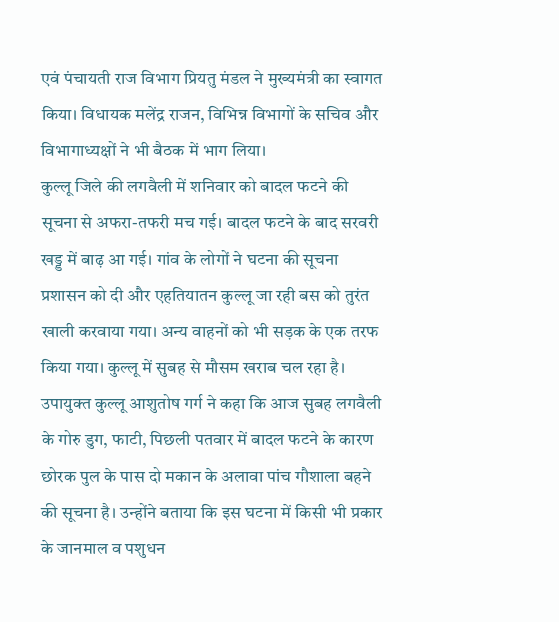एवं पंचायती राज विभाग प्रियतु मंडल ने मुख्यमंत्री का स्वागत किया। विधायक मलेंद्र राजन, विभिन्न विभागों के सचिव और विभागाध्यक्षों ने भी बैठक में भाग लिया।
कुल्लू जिले की लगवैली में शनिवार को बादल फटने की सूचना से अफरा-तफरी मच गई। बादल फटने के बाद सरवरी खड्ड में बाढ़ आ गई। गांव के लोगों ने घटना की सूचना प्रशासन को दी और एहतियातन कुल्लू जा रही बस को तुरंत खाली करवाया गया। अन्य वाहनों को भी सड़क के एक तरफ किया गया। कुल्लू में सुबह से मौसम खराब चल रहा है। उपायुक्त कुल्लू आशुतोष गर्ग ने कहा कि आज सुबह लगवैली के गोरु डुग, फाटी, पिछली पतवार में बादल फटने के कारण छोरक पुल के पास दो मकान के अलावा पांच गौशाला बहने की सूचना है। उन्होंने बताया कि इस घटना में किसी भी प्रकार के जानमाल व पशुधन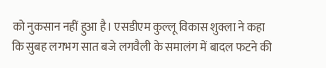को नुकसान नहीं हुआ है। एसडीएम कुल्लू विकास शुक्ला ने कहा कि सुबह लगभग सात बजे लगवैली के समालंग में बादल फटने की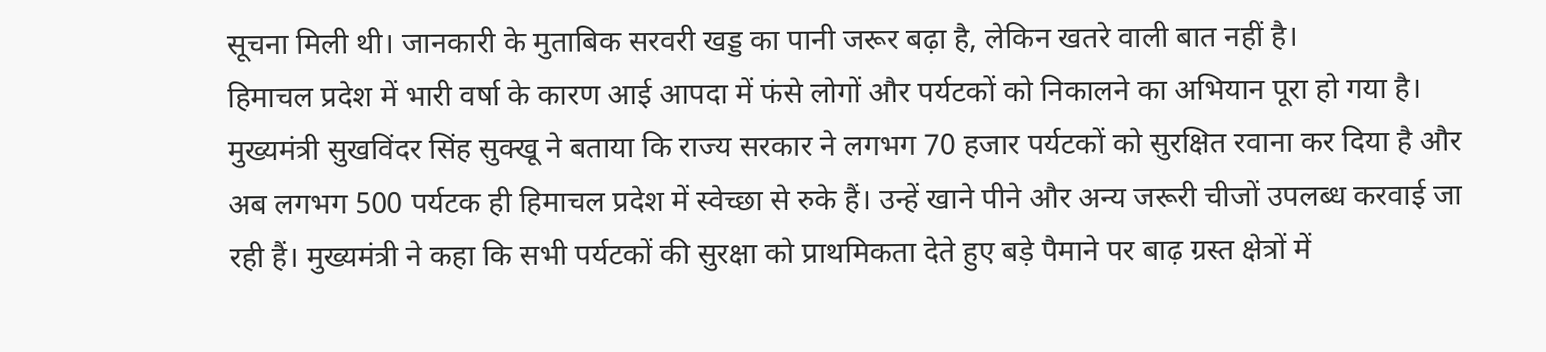सूचना मिली थी। जानकारी के मुताबिक सरवरी खड्ड का पानी जरूर बढ़ा है, लेकिन खतरे वाली बात नहीं है।
हिमाचल प्रदेश में भारी वर्षा के कारण आई आपदा में फंसे लोगों और पर्यटकों को निकालने का अभियान पूरा हो गया है। मुख्यमंत्री सुखविंदर सिंह सुक्खू ने बताया कि राज्य सरकार ने लगभग 70 हजार पर्यटकों को सुरक्षित रवाना कर दिया है और अब लगभग 500 पर्यटक ही हिमाचल प्रदेश में स्वेच्छा से रुके हैं। उन्हें खाने पीने और अन्य जरूरी चीजों उपलब्ध करवाई जा रही हैं। मुख्यमंत्री ने कहा कि सभी पर्यटकों की सुरक्षा को प्राथमिकता देते हुए बड़े पैमाने पर बाढ़ ग्रस्त क्षेत्रों में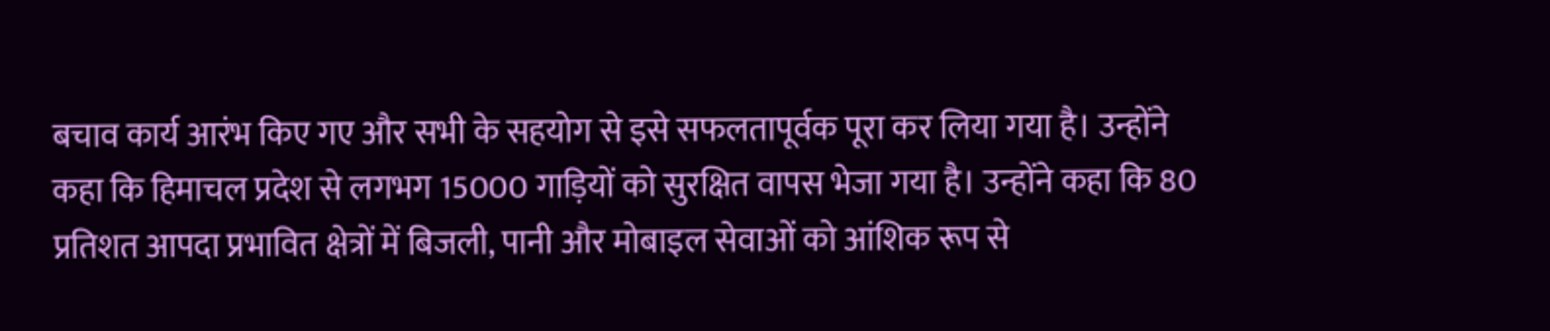बचाव कार्य आरंभ किए गए और सभी के सहयोग से इसे सफलतापूर्वक पूरा कर लिया गया है। उन्होंने कहा कि हिमाचल प्रदेश से लगभग 15000 गाड़ियों को सुरक्षित वापस भेजा गया है। उन्होंने कहा कि 80 प्रतिशत आपदा प्रभावित क्षेत्रों में बिजली, पानी और मोबाइल सेवाओं को आंशिक रूप से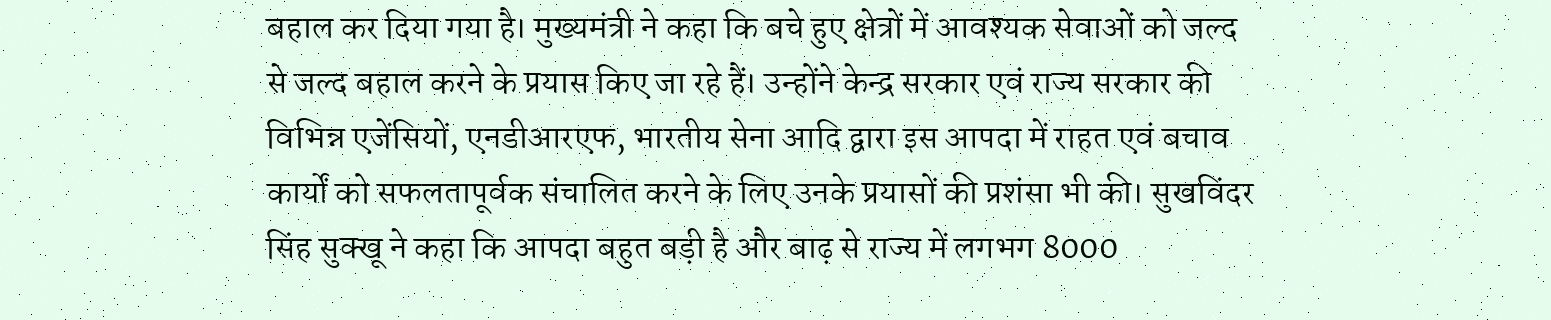बहाल कर दिया गया है। मुख्यमंत्री ने कहा कि बचे हुए क्षेत्रों में आवश्यक सेवाओं को जल्द से जल्द बहाल करने के प्रयास किए जा रहे हैं। उन्होंने केन्द्र सरकार एवं राज्य सरकार की विभिन्न एजेंसियों, एनडीआरएफ, भारतीय सेना आदि द्वारा इस आपदा में राहत एवं बचाव कार्यों को सफलतापूर्वक संचालित करने के लिए उनके प्रयासों की प्रशंसा भी की। सुखविंदर सिंह सुक्खू ने कहा कि आपदा बहुत बड़ी है और बाढ़ से राज्य में लगभग 8000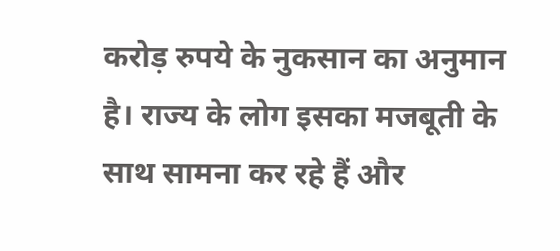करोड़ रुपये के नुकसान का अनुमान है। राज्य के लोग इसका मजबूती के साथ सामना कर रहे हैं और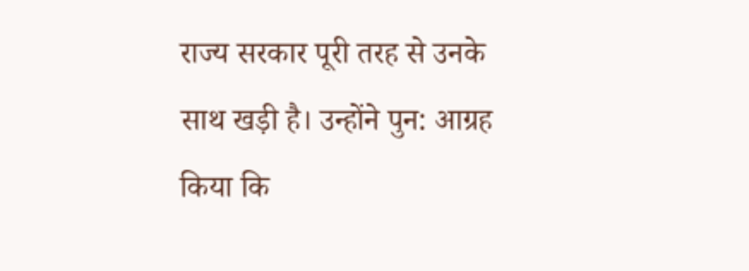राज्य सरकार पूरी तरह से उनके साथ खड़ी है। उन्होंने पुन: आग्रह किया कि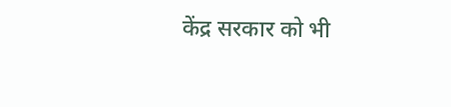केंद्र सरकार को भी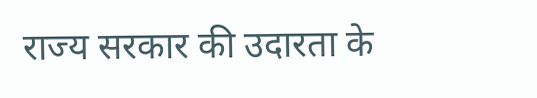राज्य सरकार की उदारता के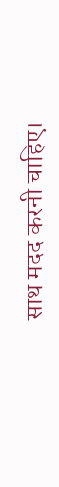साथ मदद करनी चाहिए।